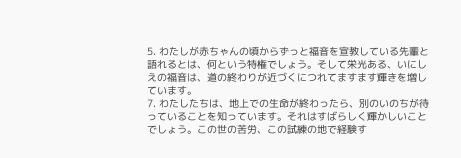5. わたしが赤ちゃんの頃からずっと福音を宣教している先輩と語れるとは、何という特権でしょう。そして栄光ある、いにしえの福音は、道の終わりが近づくにつれてますます輝きを増しています。
7. わたしたちは、地上での生命が終わったら、別のいのちが待っていることを知っています。それはすばらしく輝かしいことでしょう。この世の苦労、この試練の地で経験す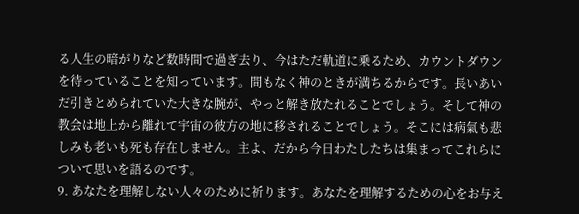る人生の暗がりなど数時間で過ぎ去り、今はただ軌道に乗るため、カウントダウンを待っていることを知っています。間もなく神のときが満ちるからです。長いあいだ引きとめられていた大きな腕が、やっと解き放たれることでしょう。そして神の教会は地上から離れて宇宙の彼方の地に移されることでしょう。そこには病氣も悲しみも老いも死も存在しません。主よ、だから今日わたしたちは集まってこれらについて思いを語るのです。
9. あなたを理解しない人々のために祈ります。あなたを理解するための心をお与え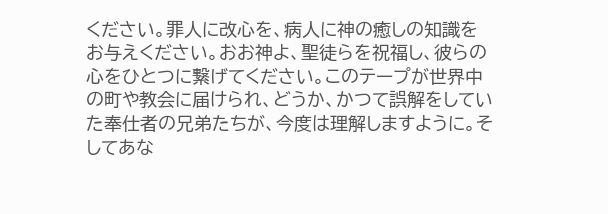ください。罪人に改心を、病人に神の癒しの知識をお与えください。おお神よ、聖徒らを祝福し、彼らの心をひとつに繋げてください。このテープが世界中の町や教会に届けられ、どうか、かつて誤解をしていた奉仕者の兄弟たちが、今度は理解しますように。そしてあな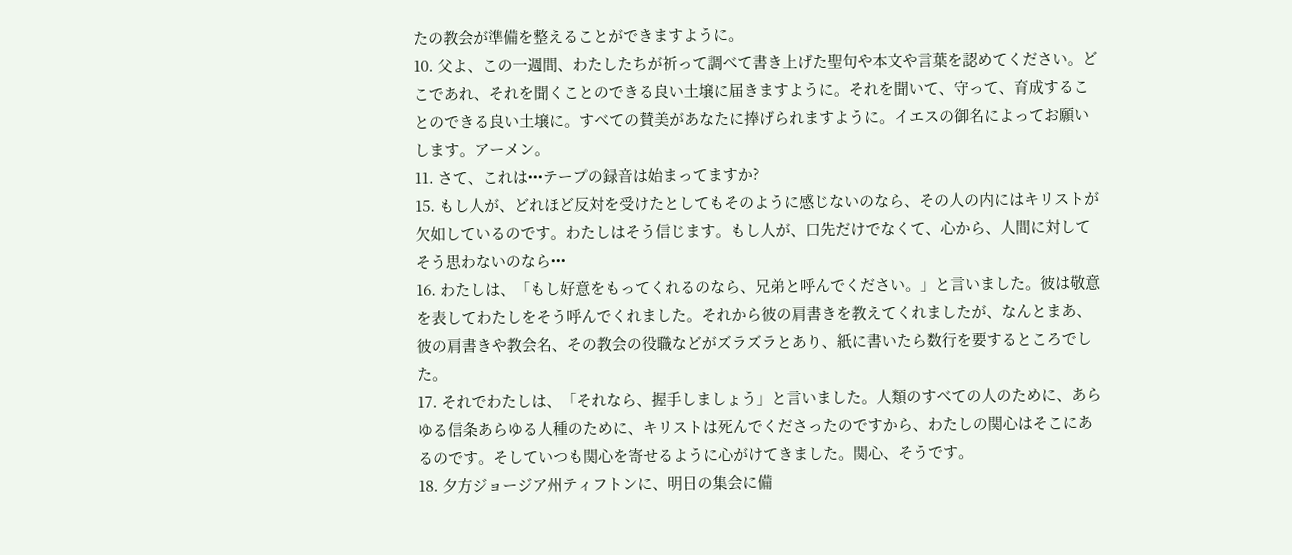たの教会が準備を整えることができますように。
10. 父よ、この一週間、わたしたちが祈って調べて書き上げた聖句や本文や言葉を認めてください。どこであれ、それを聞くことのできる良い土壌に届きますように。それを聞いて、守って、育成することのできる良い土壌に。すべての賛美があなたに捧げられますように。イエスの御名によってお願いします。アーメン。
11. さて、これは•••テープの録音は始まってますか?
15. もし人が、どれほど反対を受けたとしてもそのように感じないのなら、その人の内にはキリストが欠如しているのです。わたしはそう信じます。もし人が、口先だけでなくて、心から、人間に対してそう思わないのなら•••
16. わたしは、「もし好意をもってくれるのなら、兄弟と呼んでください。」と言いました。彼は敬意を表してわたしをそう呼んでくれました。それから彼の肩書きを教えてくれましたが、なんとまあ、彼の肩書きや教会名、その教会の役職などがズラズラとあり、紙に書いたら数行を要するところでした。
17. それでわたしは、「それなら、握手しましょう」と言いました。人類のすべての人のために、あらゆる信条あらゆる人種のために、キリストは死んでくださったのですから、わたしの関心はそこにあるのです。そしていつも関心を寄せるように心がけてきました。関心、そうです。
18. 夕方ジョージア州ティフトンに、明日の集会に備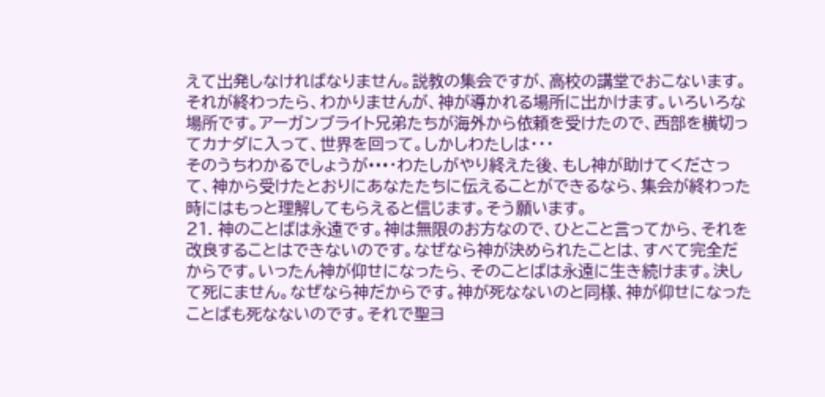えて出発しなければなりません。説教の集会ですが、高校の講堂でおこないます。それが終わったら、わかりませんが、神が導かれる場所に出かけます。いろいろな場所です。アーガンブライト兄弟たちが海外から依頼を受けたので、西部を横切ってカナダに入って、世界を回って。しかしわたしは・・・
そのうちわかるでしょうが•••・わたしがやり終えた後、もし神が助けてくださって、神から受けたとおりにあなたたちに伝えることができるなら、集会が終わった時にはもっと理解してもらえると信じます。そう願います。
21. 神のことばは永遠です。神は無限のお方なので、ひとこと言ってから、それを改良することはできないのです。なぜなら神が決められたことは、すべて完全だからです。いったん神が仰せになったら、そのことばは永遠に生き続けます。決して死にません。なぜなら神だからです。神が死なないのと同様、神が仰せになったことばも死なないのです。それで聖ヨ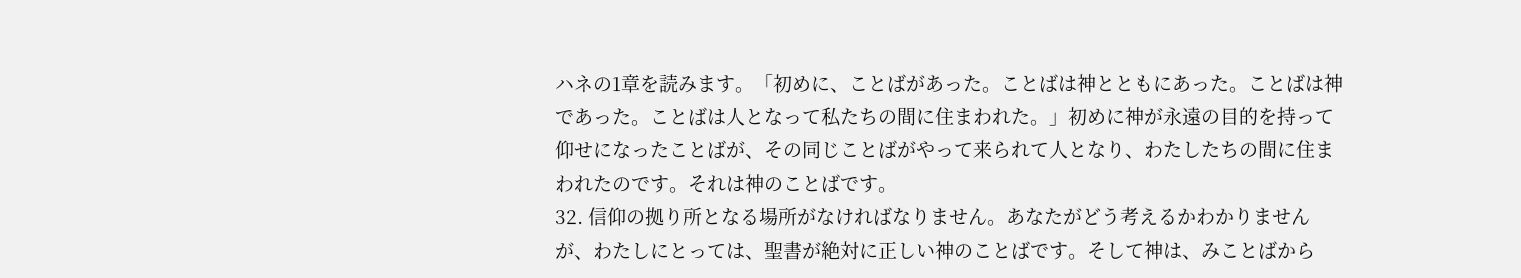ハネの1章を読みます。「初めに、ことばがあった。ことばは神とともにあった。ことばは神であった。ことばは人となって私たちの間に住まわれた。」初めに神が永遠の目的を持って仰せになったことばが、その同じことばがやって来られて人となり、わたしたちの間に住まわれたのです。それは神のことばです。
32. 信仰の拠り所となる場所がなければなりません。あなたがどう考えるかわかりませんが、わたしにとっては、聖書が絶対に正しい神のことばです。そして神は、みことばから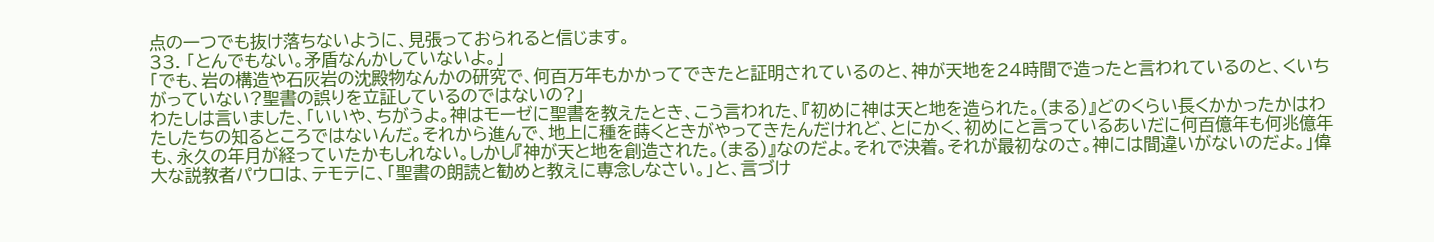点の一つでも抜け落ちないように、見張っておられると信じます。
33. 「とんでもない。矛盾なんかしていないよ。」
「でも、岩の構造や石灰岩の沈殿物なんかの研究で、何百万年もかかってできたと証明されているのと、神が天地を24時間で造ったと言われているのと、くいちがっていない?聖書の誤りを立証しているのではないの?」
わたしは言いました、「いいや、ちがうよ。神はモーゼに聖書を教えたとき、こう言われた、『初めに神は天と地を造られた。(まる)』どのくらい長くかかったかはわたしたちの知るところではないんだ。それから進んで、地上に種を蒔くときがやってきたんだけれど、とにかく、初めにと言っているあいだに何百億年も何兆億年も、永久の年月が経っていたかもしれない。しかし『神が天と地を創造された。(まる)』なのだよ。それで決着。それが最初なのさ。神には間違いがないのだよ。」偉大な説教者パウロは、テモテに、「聖書の朗読と勧めと教えに専念しなさい。」と、言づけ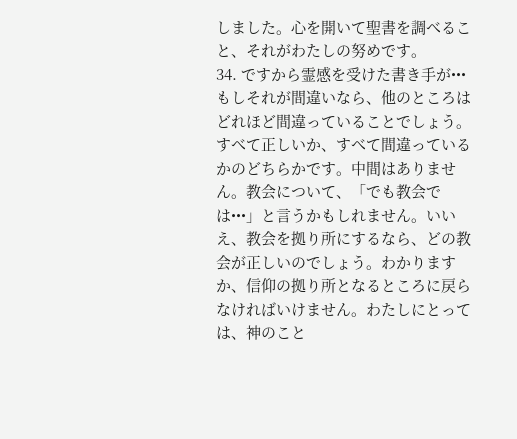しました。心を開いて聖書を調べること、それがわたしの努めです。
34. ですから霊感を受けた書き手が•••もしそれが間違いなら、他のところはどれほど間違っていることでしょう。すべて正しいか、すべて間違っているかのどちらかです。中間はありません。教会について、「でも教会では•••」と言うかもしれません。いいえ、教会を拠り所にするなら、どの教会が正しいのでしょう。わかりますか、信仰の拠り所となるところに戻らなければいけません。わたしにとっては、神のこと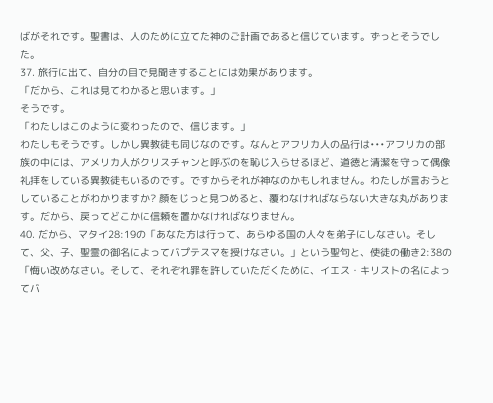ばがそれです。聖書は、人のために立てた神のご計画であると信じています。ずっとそうでした。
37. 旅行に出て、自分の目で見聞きすることには効果があります。
「だから、これは見てわかると思います。」
そうです。
「わたしはこのように変わったので、信じます。」
わたしもそうです。しかし異教徒も同じなのです。なんとアフリカ人の品行は•••アフリカの部族の中には、アメリカ人がクリスチャンと呼ぶのを恥じ入らせるほど、道徳と清潔を守って偶像礼拝をしている異教徒もいるのです。ですからそれが神なのかもしれません。わたしが言おうとしていることがわかりますか? 顔をじっと見つめると、覆わなければならない大きな丸があります。だから、戻ってどこかに信頼を置かなければなりません。
40. だから、マタイ28:19の「あなた方は行って、あらゆる国の人々を弟子にしなさい。そして、父、子、聖霊の御名によってバプテスマを授けなさい。」という聖句と、使徒の働き2:38の「悔い改めなさい。そして、それぞれ罪を許していただくために、イエス・キリストの名によってバ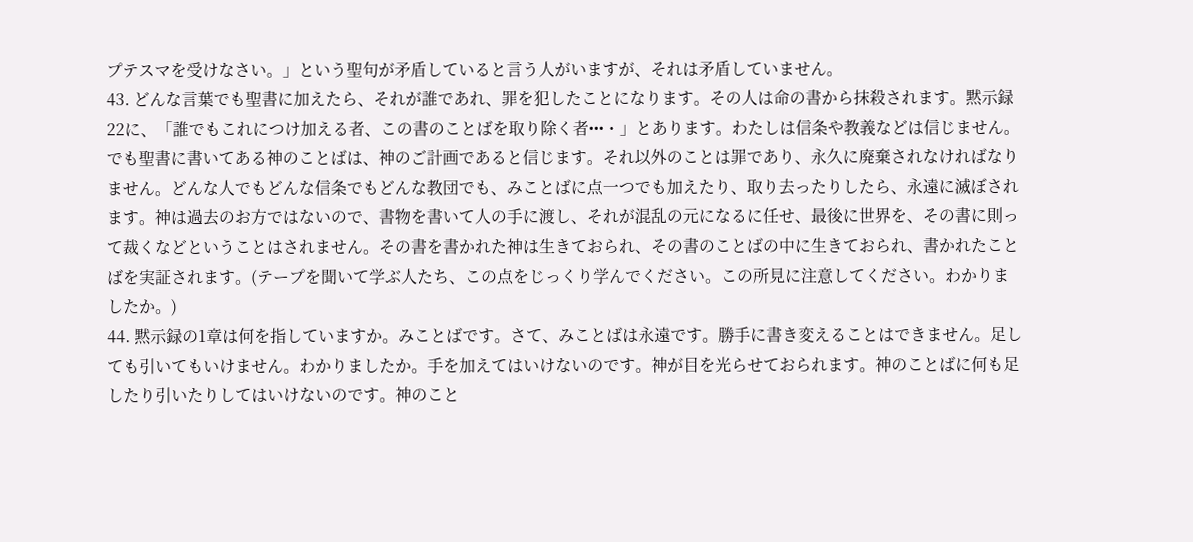プテスマを受けなさい。」という聖句が矛盾していると言う人がいますが、それは矛盾していません。
43. どんな言葉でも聖書に加えたら、それが誰であれ、罪を犯したことになります。その人は命の書から抹殺されます。黙示録22に、「誰でもこれにつけ加える者、この書のことばを取り除く者•••・」とあります。わたしは信条や教義などは信じません。でも聖書に書いてある神のことばは、神のご計画であると信じます。それ以外のことは罪であり、永久に廃棄されなければなりません。どんな人でもどんな信条でもどんな教団でも、みことばに点一つでも加えたり、取り去ったりしたら、永遠に滅ぼされます。神は過去のお方ではないので、書物を書いて人の手に渡し、それが混乱の元になるに任せ、最後に世界を、その書に則って裁くなどということはされません。その書を書かれた神は生きておられ、その書のことばの中に生きておられ、書かれたことばを実証されます。(テープを聞いて学ぶ人たち、この点をじっくり学んでください。この所見に注意してください。わかりましたか。)
44. 黙示録の1章は何を指していますか。みことばです。さて、みことばは永遠です。勝手に書き変えることはできません。足しても引いてもいけません。わかりましたか。手を加えてはいけないのです。神が目を光らせておられます。神のことばに何も足したり引いたりしてはいけないのです。神のこと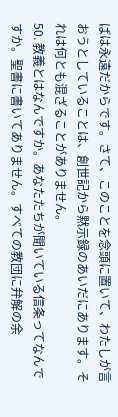ばは永遠だからです。さて、このことを念頭に置いて、わたしが言おうとしていることは、創世記から黙示録のあいだにあります。それは何とも混ざることがありません。
50. 教義とはなんですか。あなたたちが聞いている信条ってなんですか。聖書に書いてありません。すべての教団に弁解の余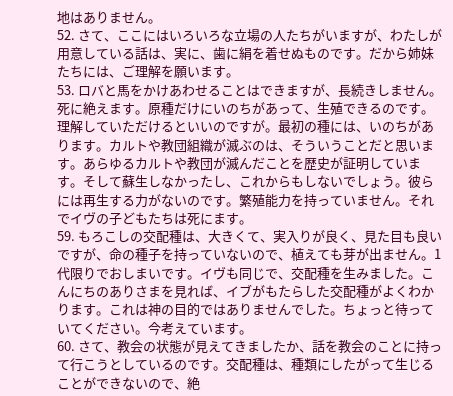地はありません。
52. さて、ここにはいろいろな立場の人たちがいますが、わたしが用意している話は、実に、歯に絹を着せぬものです。だから姉妹たちには、ご理解を願います。
53. ロバと馬をかけあわせることはできますが、長続きしません。死に絶えます。原種だけにいのちがあって、生殖できるのです。理解していただけるといいのですが。最初の種には、いのちがあります。カルトや教団組織が滅ぶのは、そういうことだと思います。あらゆるカルトや教団が滅んだことを歴史が証明しています。そして蘇生しなかったし、これからもしないでしょう。彼らには再生する力がないのです。繁殖能力を持っていません。それでイヴの子どもたちは死にます。
59. もろこしの交配種は、大きくて、実入りが良く、見た目も良いですが、命の種子を持っていないので、植えても芽が出ません。1代限りでおしまいです。イヴも同じで、交配種を生みました。こんにちのありさまを見れば、イブがもたらした交配種がよくわかります。これは神の目的ではありませんでした。ちょっと待っていてください。今考えています。
60. さて、教会の状態が見えてきましたか、話を教会のことに持って行こうとしているのです。交配種は、種類にしたがって生じることができないので、絶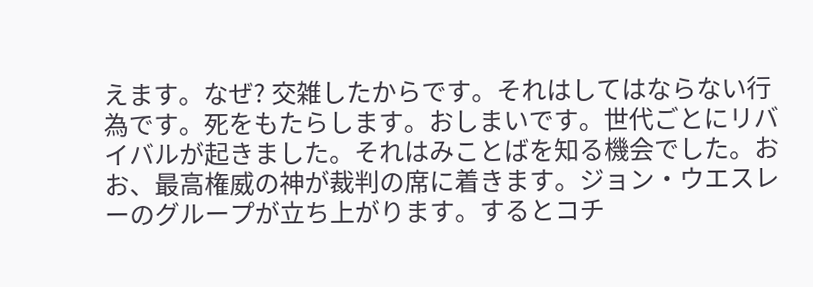えます。なぜ? 交雑したからです。それはしてはならない行為です。死をもたらします。おしまいです。世代ごとにリバイバルが起きました。それはみことばを知る機会でした。おお、最高権威の神が裁判の席に着きます。ジョン・ウエスレーのグループが立ち上がります。するとコチ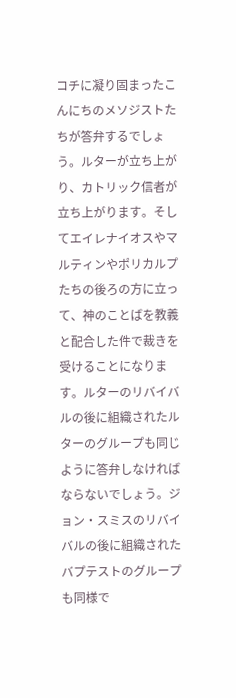コチに凝り固まったこんにちのメソジストたちが答弁するでしょう。ルターが立ち上がり、カトリック信者が立ち上がります。そしてエイレナイオスやマルティンやポリカルプたちの後ろの方に立って、神のことばを教義と配合した件で裁きを受けることになります。ルターのリバイバルの後に組織されたルターのグループも同じように答弁しなければならないでしょう。ジョン・スミスのリバイバルの後に組織されたバプテストのグループも同様で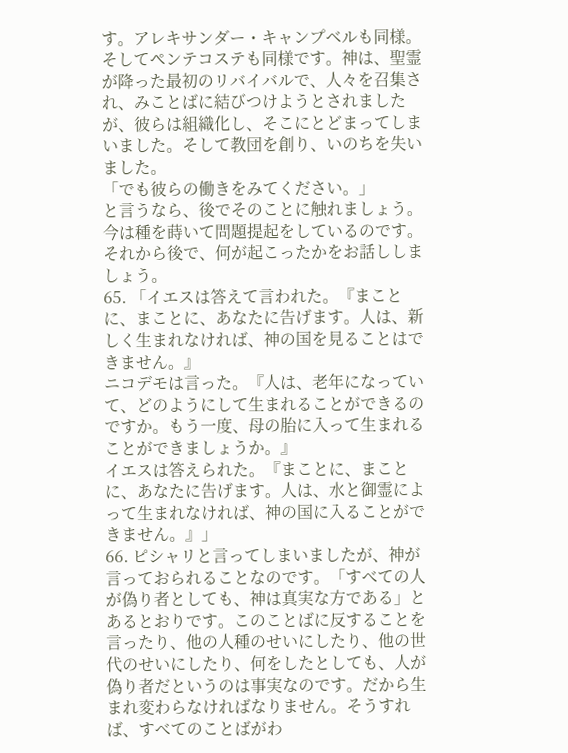す。アレキサンダー・キャンプベルも同様。そしてペンテコステも同様です。神は、聖霊が降った最初のリバイバルで、人々を召集され、みことばに結びつけようとされましたが、彼らは組織化し、そこにとどまってしまいました。そして教団を創り、いのちを失いました。
「でも彼らの働きをみてください。」
と言うなら、後でそのことに触れましょう。今は種を蒔いて問題提起をしているのです。それから後で、何が起こったかをお話ししましょう。
65. 「イエスは答えて言われた。『まことに、まことに、あなたに告げます。人は、新しく生まれなければ、神の国を見ることはできません。』
ニコデモは言った。『人は、老年になっていて、どのようにして生まれることができるのですか。もう一度、母の胎に入って生まれることができましょうか。』
イエスは答えられた。『まことに、まことに、あなたに告げます。人は、水と御霊によって生まれなければ、神の国に入ることができません。』」
66. ピシャリと言ってしまいましたが、神が言っておられることなのです。「すべての人が偽り者としても、神は真実な方である」とあるとおりです。このことばに反することを言ったり、他の人種のせいにしたり、他の世代のせいにしたり、何をしたとしても、人が偽り者だというのは事実なのです。だから生まれ変わらなければなりません。そうすれば、すべてのことばがわ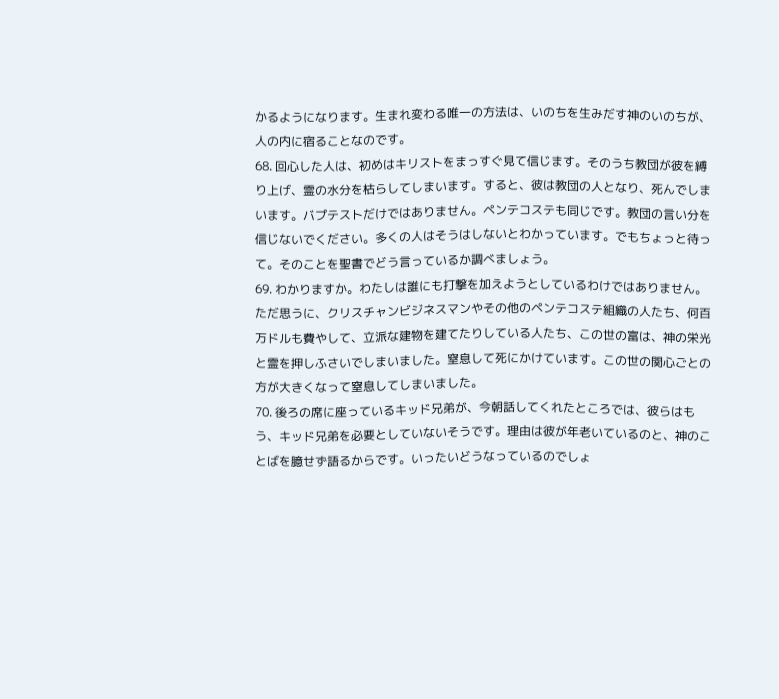かるようになります。生まれ変わる唯一の方法は、いのちを生みだす神のいのちが、人の内に宿ることなのです。
68. 回心した人は、初めはキリストをまっすぐ見て信じます。そのうち教団が彼を縛り上げ、霊の水分を枯らしてしまいます。すると、彼は教団の人となり、死んでしまいます。バプテストだけではありません。ペンテコステも同じです。教団の言い分を信じないでください。多くの人はそうはしないとわかっています。でもちょっと待って。そのことを聖書でどう言っているか調べましょう。
69. わかりますか。わたしは誰にも打撃を加えようとしているわけではありません。ただ思うに、クリスチャンビジネスマンやその他のペンテコステ組織の人たち、何百万ドルも費やして、立派な建物を建てたりしている人たち、この世の富は、神の栄光と霊を押しふさいでしまいました。窒息して死にかけています。この世の関心ごとの方が大きくなって窒息してしまいました。
70. 後ろの席に座っているキッド兄弟が、今朝話してくれたところでは、彼らはもう、キッド兄弟を必要としていないそうです。理由は彼が年老いているのと、神のことばを臆せず語るからです。いったいどうなっているのでしょ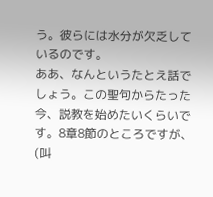う。彼らには水分が欠乏しているのです。
ああ、なんというたとえ話でしょう。この聖句からたった今、説教を始めたいくらいです。8章8節のところですが、
(叫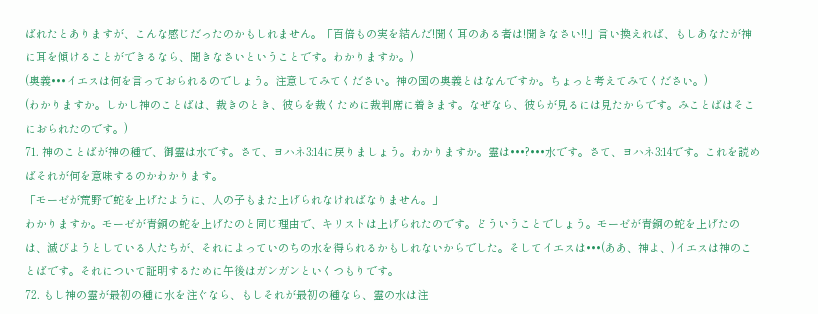ばれたとありますが、こんな感じだったのかもしれません。「百倍もの実を結んだ!聞く耳のある者は!聞きなさい!!」言い換えれば、もしあなたが神に耳を傾けることができるなら、聞きなさいということです。わかりますか。)
(奥義•••イエスは何を言っておられるのでしょう。注意してみてください。神の国の奥義とはなんですか。ちょっと考えてみてください。)
(わかりますか。しかし神のことばは、裁きのとき、彼らを裁くために裁判席に着きます。なぜなら、彼らが見るには見たからです。みことばはそこにおられたのです。)
71. 神のことばが神の種で、御霊は水です。さて、ヨハネ3:14に戻りましょう。わかりますか。霊は•••?•••水です。さて、ヨハネ3:14です。これを読めばそれが何を意味するのかわかります。
「モーゼが荒野で蛇を上げたように、人の子もまた上げられなければなりません。」
わかりますか。モーゼが青銅の蛇を上げたのと同じ理由で、キリストは上げられたのです。どういうことでしょう。モーゼが青銅の蛇を上げたのは、滅びようとしている人たちが、それによっていのちの水を得られるかもしれないからでした。そしてイエスは•••(ああ、神よ、)イエスは神のことばです。それについて証明するために午後はガンガンといくつもりです。
72. もし神の霊が最初の種に水を注ぐなら、もしそれが最初の種なら、霊の水は注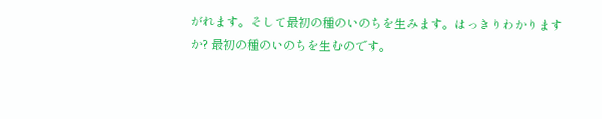がれます。そして最初の種のいのちを生みます。はっきりわかりますか? 最初の種のいのちを生むのです。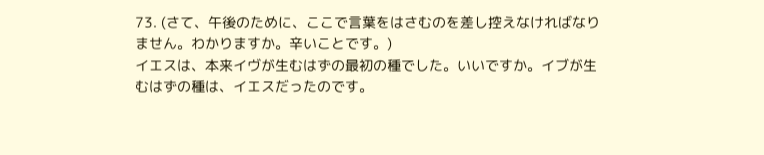73. (さて、午後のために、ここで言葉をはさむのを差し控えなければなりません。わかりますか。辛いことです。)
イエスは、本来イヴが生むはずの最初の種でした。いいですか。イブが生むはずの種は、イエスだったのです。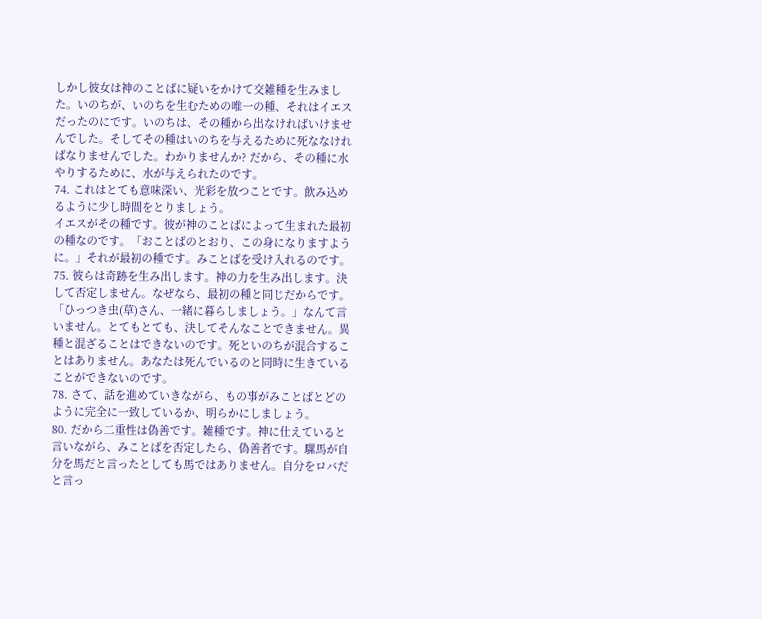しかし彼女は神のことばに疑いをかけて交雑種を生みました。いのちが、いのちを生むための唯一の種、それはイエスだったのにです。いのちは、その種から出なければいけませんでした。そしてその種はいのちを与えるために死ななければなりませんでした。わかりませんか? だから、その種に水やりするために、水が与えられたのです。
74. これはとても意味深い、光彩を放つことです。飲み込めるように少し時間をとりましょう。
イエスがその種です。彼が神のことばによって生まれた最初の種なのです。「おことばのとおり、この身になりますように。」それが最初の種です。みことばを受け入れるのです。
75. 彼らは奇跡を生み出します。神の力を生み出します。決して否定しません。なぜなら、最初の種と同じだからです。
「ひっつき虫(草)さん、一緒に暮らしましょう。」なんて言いません。とてもとても、決してそんなことできません。異種と混ざることはできないのです。死といのちが混合することはありません。あなたは死んでいるのと同時に生きていることができないのです。
78. さて、話を進めていきながら、もの事がみことばとどのように完全に一致しているか、明らかにしましょう。
80. だから二重性は偽善です。雑種です。神に仕えていると言いながら、みことばを否定したら、偽善者です。騾馬が自分を馬だと言ったとしても馬ではありません。自分をロバだと言っ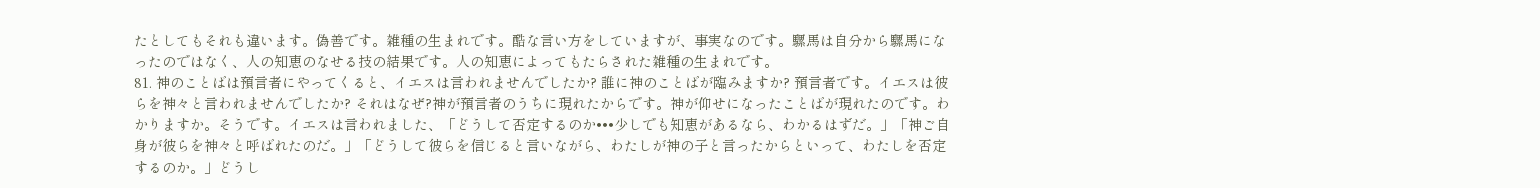たとしてもそれも違います。偽善です。雑種の生まれです。酷な言い方をしていますが、事実なのです。騾馬は自分から騾馬になったのではなく、人の知恵のなせる技の結果です。人の知恵によってもたらされた雑種の生まれです。
81. 神のことばは預言者にやってくると、イエスは言われませんでしたか? 誰に神のことばが臨みますか? 預言者です。イエスは彼らを神々と言われませんでしたか? それはなぜ?神が預言者のうちに現れたからです。神が仰せになったことばが現れたのです。わかりますか。そうです。イエスは言われました、「どうして否定するのか•••少しでも知恵があるなら、わかるはずだ。」「神ご自身が彼らを神々と呼ばれたのだ。」「どうして彼らを信じると言いながら、わたしが神の子と言ったからといって、わたしを否定するのか。」どうし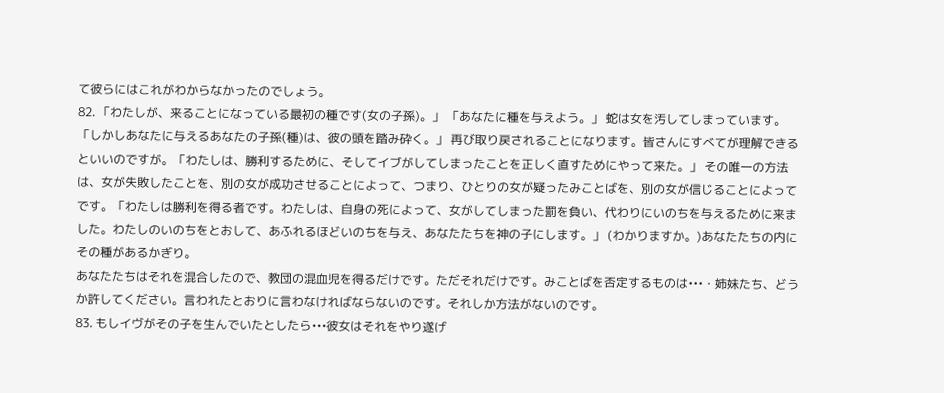て彼らにはこれがわからなかったのでしょう。
82. 「わたしが、来ることになっている最初の種です(女の子孫)。」 「あなたに種を与えよう。」 蛇は女を汚してしまっています。「しかしあなたに与えるあなたの子孫(種)は、彼の頭を踏み砕く。」 再び取り戻されることになります。皆さんにすべてが理解できるといいのですが。「わたしは、勝利するために、そしてイブがしてしまったことを正しく直すためにやって来た。」 その唯一の方法は、女が失敗したことを、別の女が成功させることによって、つまり、ひとりの女が疑ったみことばを、別の女が信じることによってです。「わたしは勝利を得る者です。わたしは、自身の死によって、女がしてしまった罰を負い、代わりにいのちを与えるために来ました。わたしのいのちをとおして、あふれるほどいのちを与え、あなたたちを神の子にします。」 (わかりますか。)あなたたちの内にその種があるかぎり。
あなたたちはそれを混合したので、教団の混血児を得るだけです。ただそれだけです。みことばを否定するものは•••・姉妹たち、どうか許してください。言われたとおりに言わなければならないのです。それしか方法がないのです。
83. もしイヴがその子を生んでいたとしたら•••彼女はそれをやり遂げ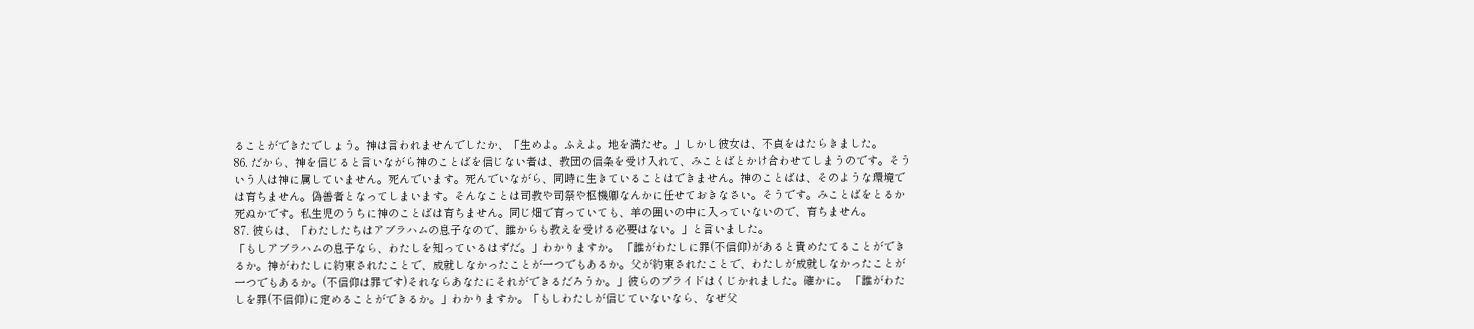ることができたでしょう。神は言われませんでしたか、「生めよ。ふえよ。地を満たせ。」しかし彼女は、不貞をはたらきました。
86. だから、神を信じると言いながら神のことばを信じない者は、教団の信条を受け入れて、みことばとかけ合わせてしまうのです。そういう人は神に属していません。死んでいます。死んでいながら、同時に生きていることはできません。神のことばは、そのような環境では育ちません。偽善者となってしまいます。そんなことは司教や司祭や枢機卿なんかに任せておきなさい。そうです。みことばをとるか死ぬかです。私生児のうちに神のことばは育ちません。同じ畑で育っていても、羊の囲いの中に入っていないので、育ちません。
87. 彼らは、「わたしたちはアブラハムの息子なので、誰からも教えを受ける必要はない。」と言いました。
「もしアブラハムの息子なら、わたしを知っているはずだ。」わかりますか。 「誰がわたしに罪(不信仰)があると責めたてることができるか。神がわたしに約束されたことで、成就しなかったことが一つでもあるか。父が約束されたことで、わたしが成就しなかったことが一つでもあるか。(不信仰は罪です)それならあなたにそれができるだろうか。」彼らのプライドはくじかれました。確かに。 「誰がわたしを罪(不信仰)に定めることができるか。」わかりますか。「もしわたしが信じていないなら、なぜ父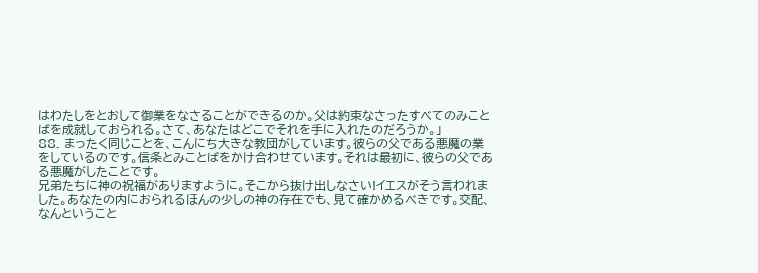はわたしをとおして御業をなさることができるのか。父は約束なさったすべてのみことばを成就しておられる。さて、あなたはどこでそれを手に入れたのだろうか。」
88. まったく同じことを、こんにち大きな教団がしています。彼らの父である悪魔の業をしているのです。信条とみことばをかけ合わせています。それは最初に、彼らの父である悪魔がしたことです。
兄弟たちに神の祝福がありますように。そこから抜け出しなさい!イエスがそう言われました。あなたの内におられるほんの少しの神の存在でも、見て確かめるべきです。交配、なんということ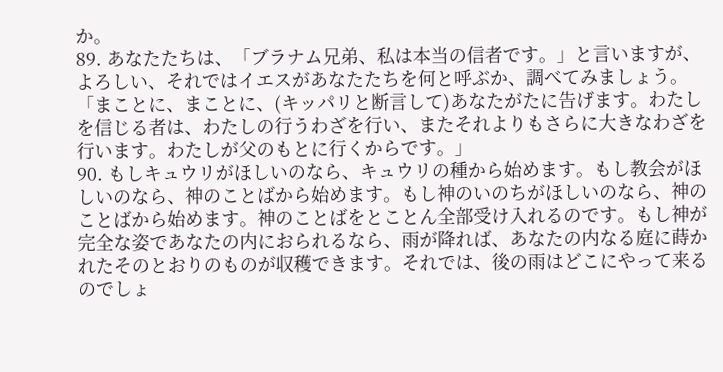か。
89. あなたたちは、「ブラナム兄弟、私は本当の信者です。」と言いますが、よろしい、それではイエスがあなたたちを何と呼ぶか、調べてみましょう。
「まことに、まことに、(キッパリと断言して)あなたがたに告げます。わたしを信じる者は、わたしの行うわざを行い、またそれよりもさらに大きなわざを行います。わたしが父のもとに行くからです。」
90. もしキュウリがほしいのなら、キュウリの種から始めます。もし教会がほしいのなら、神のことばから始めます。もし神のいのちがほしいのなら、神のことばから始めます。神のことばをとことん全部受け入れるのです。もし神が完全な姿であなたの内におられるなら、雨が降れば、あなたの内なる庭に蒔かれたそのとおりのものが収穫できます。それでは、後の雨はどこにやって来るのでしょ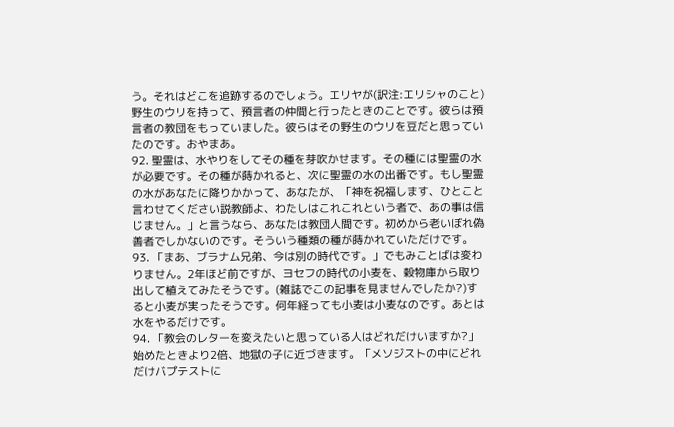う。それはどこを追跡するのでしょう。エリヤが(訳注:エリシャのこと)野生のウリを持って、預言者の仲間と行ったときのことです。彼らは預言者の教団をもっていました。彼らはその野生のウリを豆だと思っていたのです。おやまあ。
92. 聖霊は、水やりをしてその種を芽吹かせます。その種には聖霊の水が必要です。その種が蒔かれると、次に聖霊の水の出番です。もし聖霊の水があなたに降りかかって、あなたが、「神を祝福します、ひとこと言わせてください説教師よ、わたしはこれこれという者で、あの事は信じません。」と言うなら、あなたは教団人間です。初めから老いぼれ偽善者でしかないのです。そういう種類の種が蒔かれていただけです。
93. 「まあ、ブラナム兄弟、今は別の時代です。」でもみことばは変わりません。2年ほど前ですが、ヨセフの時代の小麦を、穀物庫から取り出して植えてみたそうです。(雑誌でこの記事を見ませんでしたか?)すると小麦が実ったそうです。何年経っても小麦は小麦なのです。あとは水をやるだけです。
94. 「教会のレターを変えたいと思っている人はどれだけいますか?」 始めたときより2倍、地獄の子に近づきます。「メソジストの中にどれだけバプテストに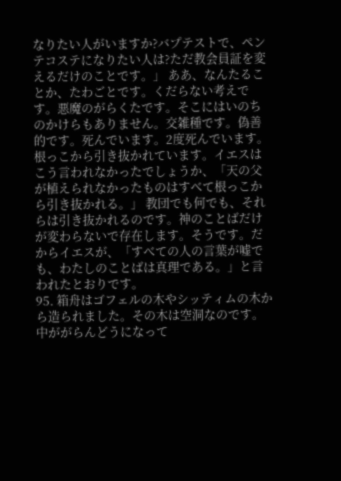なりたい人がいますか?バプテストで、ペンテコステになりたい人は?ただ教会員証を変えるだけのことです。」 ああ、なんたることか、たわごとです。くだらない考えです。悪魔のがらくたです。そこにはいのちのかけらもありません。交雑種です。偽善的です。死んでいます。2度死んでいます。根っこから引き抜かれています。イエスはこう言われなかったでしょうか、「天の父が植えられなかったものはすべて根っこから引き抜かれる。」 教団でも何でも、それらは引き抜かれるのです。神のことばだけが変わらないで存在します。そうです。だからイエスが、「すべての人の言葉が嘘でも、わたしのことばは真理である。」と言われたとおりです。
95. 箱舟はゴフェルの木やシッティムの木から造られました。その木は空洞なのです。中ががらんどうになって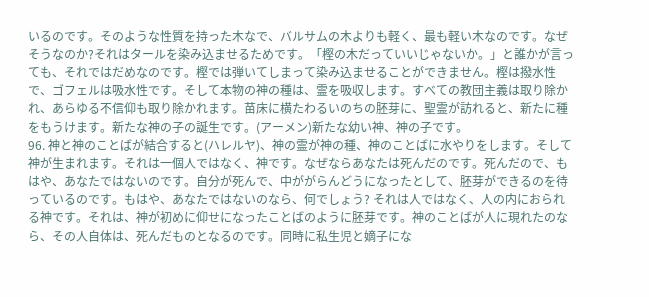いるのです。そのような性質を持った木なで、バルサムの木よりも軽く、最も軽い木なのです。なぜそうなのか?それはタールを染み込ませるためです。「樫の木だっていいじゃないか。」と誰かが言っても、それではだめなのです。樫では弾いてしまって染み込ませることができません。樫は撥水性で、ゴフェルは吸水性です。そして本物の神の種は、霊を吸収します。すべての教団主義は取り除かれ、あらゆる不信仰も取り除かれます。苗床に横たわるいのちの胚芽に、聖霊が訪れると、新たに種をもうけます。新たな神の子の誕生です。(アーメン)新たな幼い神、神の子です。
96. 神と神のことばが結合すると(ハレルヤ)、神の霊が神の種、神のことばに水やりをします。そして神が生まれます。それは一個人ではなく、神です。なぜならあなたは死んだのです。死んだので、もはや、あなたではないのです。自分が死んで、中ががらんどうになったとして、胚芽ができるのを待っているのです。もはや、あなたではないのなら、何でしょう? それは人ではなく、人の内におられる神です。それは、神が初めに仰せになったことばのように胚芽です。神のことばが人に現れたのなら、その人自体は、死んだものとなるのです。同時に私生児と嫡子にな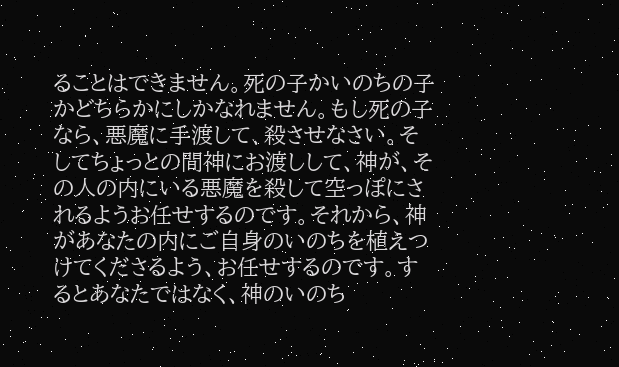ることはできません。死の子かいのちの子かどちらかにしかなれません。もし死の子なら、悪魔に手渡して、殺させなさい。そしてちょっとの間神にお渡しして、神が、その人の内にいる悪魔を殺して空っぽにされるようお任せするのです。それから、神があなたの内にご自身のいのちを植えつけてくださるよう、お任せするのです。するとあなたではなく、神のいのち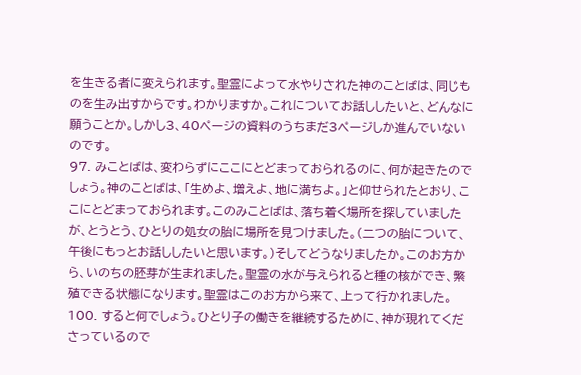を生きる者に変えられます。聖霊によって水やりされた神のことばは、同じものを生み出すからです。わかりますか。これについてお話ししたいと、どんなに願うことか。しかし3、40ページの資料のうちまだ3ページしか進んでいないのです。
97. みことばは、変わらずにここにとどまっておられるのに、何が起きたのでしょう。神のことばは、「生めよ、増えよ、地に満ちよ。」と仰せられたとおり、ここにとどまっておられます。このみことばは、落ち着く場所を探していましたが、とうとう、ひとりの処女の胎に場所を見つけました。(二つの胎について、午後にもっとお話ししたいと思います。)そしてどうなりましたか。このお方から、いのちの胚芽が生まれました。聖霊の水が与えられると種の核ができ、繁殖できる状態になります。聖霊はこのお方から来て、上って行かれました。
100. すると何でしょう。ひとり子の働きを継続するために、神が現れてくださっているので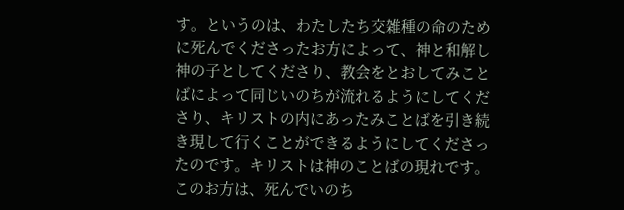す。というのは、わたしたち交雑種の命のために死んでくださったお方によって、神と和解し神の子としてくださり、教会をとおしてみことばによって同じいのちが流れるようにしてくださり、キリストの内にあったみことばを引き続き現して行くことができるようにしてくださったのです。キリストは神のことばの現れです。このお方は、死んでいのち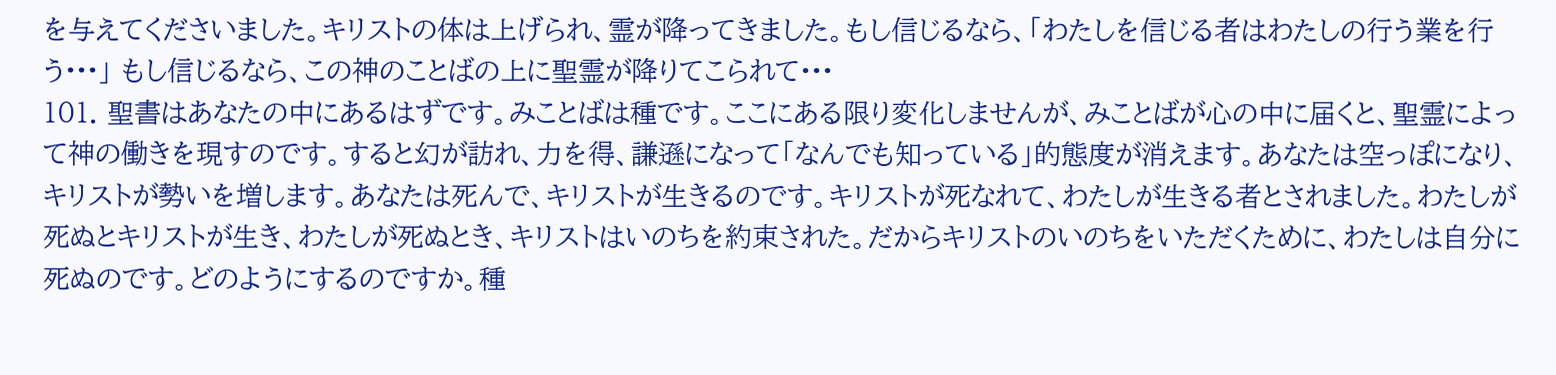を与えてくださいました。キリストの体は上げられ、霊が降ってきました。もし信じるなら、「わたしを信じる者はわたしの行う業を行う•••」 もし信じるなら、この神のことばの上に聖霊が降りてこられて•••
101. 聖書はあなたの中にあるはずです。みことばは種です。ここにある限り変化しませんが、みことばが心の中に届くと、聖霊によって神の働きを現すのです。すると幻が訪れ、力を得、謙遜になって「なんでも知っている」的態度が消えます。あなたは空っぽになり、キリストが勢いを増します。あなたは死んで、キリストが生きるのです。キリストが死なれて、わたしが生きる者とされました。わたしが死ぬとキリストが生き、わたしが死ぬとき、キリストはいのちを約束された。だからキリストのいのちをいただくために、わたしは自分に死ぬのです。どのようにするのですか。種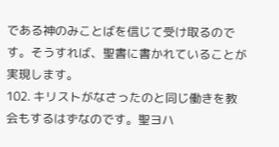である神のみことばを信じて受け取るのです。そうすれば、聖書に書かれていることが実現します。
102. キリストがなさったのと同じ働きを教会もするはずなのです。聖ヨハ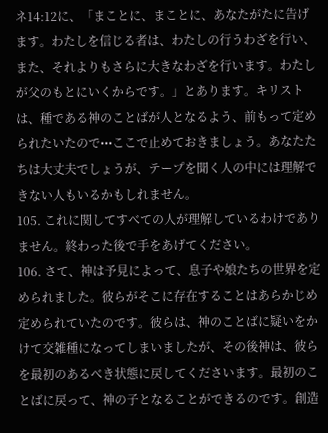ネ14:12に、「まことに、まことに、あなたがたに告げます。わたしを信じる者は、わたしの行うわざを行い、また、それよりもさらに大きなわざを行います。わたしが父のもとにいくからです。」とあります。キリストは、種である神のことばが人となるよう、前もって定められたいたので•••ここで止めておきましょう。あなたたちは大丈夫でしょうが、テープを聞く人の中には理解できない人もいるかもしれません。
105. これに関してすべての人が理解しているわけでありません。終わった後で手をあげてください。
106. さて、神は予見によって、息子や娘たちの世界を定められました。彼らがそこに存在することはあらかじめ定められていたのです。彼らは、神のことばに疑いをかけて交雑種になってしまいましたが、その後神は、彼らを最初のあるべき状態に戻してくださいます。最初のことばに戻って、神の子となることができるのです。創造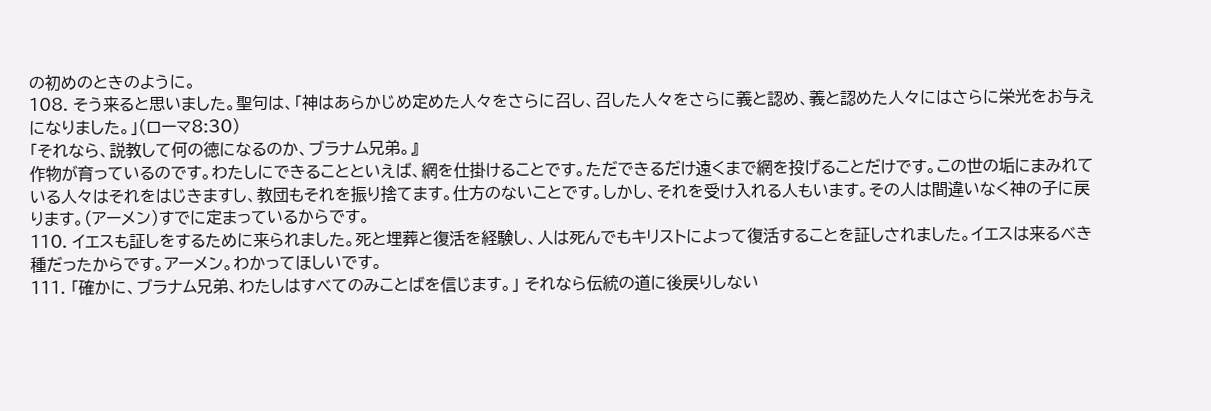の初めのときのように。
108. そう来ると思いました。聖句は、「神はあらかじめ定めた人々をさらに召し、召した人々をさらに義と認め、義と認めた人々にはさらに栄光をお与えになりました。」(ローマ8:30)
「それなら、説教して何の徳になるのか、ブラナム兄弟。』
作物が育っているのです。わたしにできることといえば、網を仕掛けることです。ただできるだけ遠くまで網を投げることだけです。この世の垢にまみれている人々はそれをはじきますし、教団もそれを振り捨てます。仕方のないことです。しかし、それを受け入れる人もいます。その人は間違いなく神の子に戻ります。(アーメン)すでに定まっているからです。
110. イエスも証しをするために来られました。死と埋葬と復活を経験し、人は死んでもキリストによって復活することを証しされました。イエスは来るべき種だったからです。アーメン。わかってほしいです。
111. 「確かに、ブラナム兄弟、わたしはすべてのみことばを信じます。」 それなら伝統の道に後戻りしない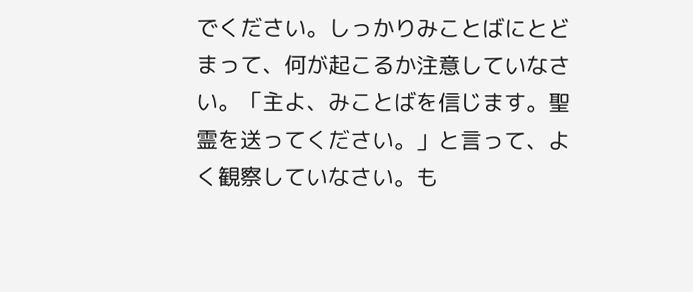でください。しっかりみことばにとどまって、何が起こるか注意していなさい。「主よ、みことばを信じます。聖霊を送ってください。」と言って、よく観察していなさい。も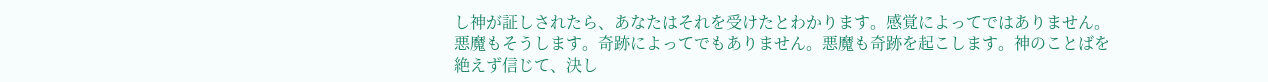し神が証しされたら、あなたはそれを受けたとわかります。感覚によってではありません。悪魔もそうします。奇跡によってでもありません。悪魔も奇跡を起こします。神のことばを絶えず信じて、決し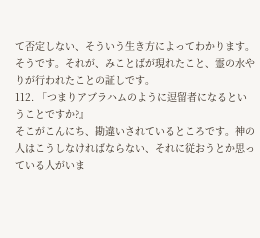て否定しない、そういう生き方によってわかります。そうです。それが、みことばが現れたこと、霊の水やりが行われたことの証しです。
112. 「つまりアブラハムのように逗留者になるということですか?』
そこがこんにち、勘違いされているところです。神の人はこうしなければならない、それに従おうとか思っている人がいま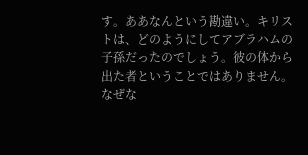す。ああなんという勘違い。キリストは、どのようにしてアブラハムの子孫だったのでしょう。彼の体から出た者ということではありません。なぜな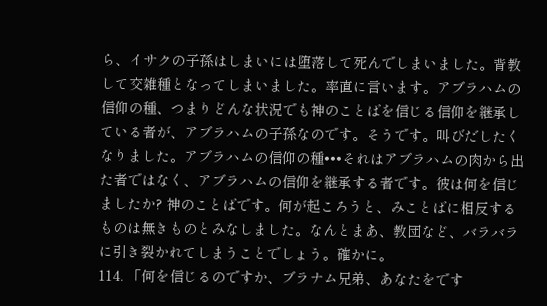ら、イサクの子孫はしまいには堕落して死んでしまいました。背教して交雑種となってしまいました。率直に言います。アブラハムの信仰の種、つまりどんな状況でも神のことばを信じる信仰を継承している者が、アブラハムの子孫なのです。そうです。叫びだしたくなりました。アブラハムの信仰の種•••それはアブラハムの肉から出た者ではなく、アブラハムの信仰を継承する者です。彼は何を信じましたか? 神のことばです。何が起ころうと、みことばに相反するものは無きものとみなしました。なんとまあ、教団など、バラバラに引き裂かれてしまうことでしょう。確かに。
114. 「何を信じるのですか、ブラナム兄弟、あなたをです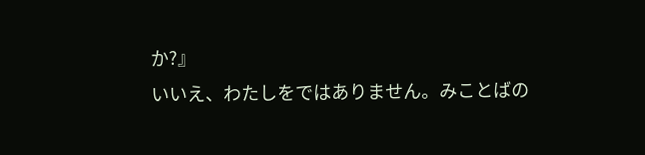か?』
いいえ、わたしをではありません。みことばの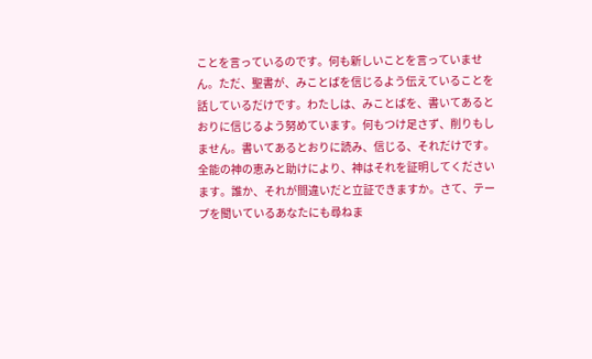ことを言っているのです。何も新しいことを言っていません。ただ、聖書が、みことばを信じるよう伝えていることを話しているだけです。わたしは、みことばを、書いてあるとおりに信じるよう努めています。何もつけ足さず、削りもしません。書いてあるとおりに読み、信じる、それだけです。全能の神の恵みと助けにより、神はそれを証明してくださいます。誰か、それが間違いだと立証できますか。さて、テープを聞いているあなたにも尋ねま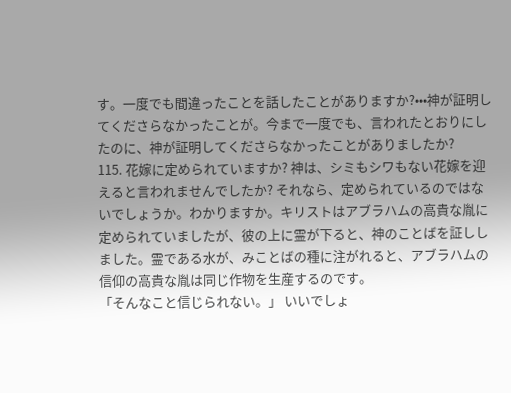す。一度でも間違ったことを話したことがありますか?•••神が証明してくださらなかったことが。今まで一度でも、言われたとおりにしたのに、神が証明してくださらなかったことがありましたか?
115. 花嫁に定められていますか? 神は、シミもシワもない花嫁を迎えると言われませんでしたか? それなら、定められているのではないでしょうか。わかりますか。キリストはアブラハムの高貴な胤に定められていましたが、彼の上に霊が下ると、神のことばを証ししました。霊である水が、みことばの種に注がれると、アブラハムの信仰の高貴な胤は同じ作物を生産するのです。
「そんなこと信じられない。」 いいでしょ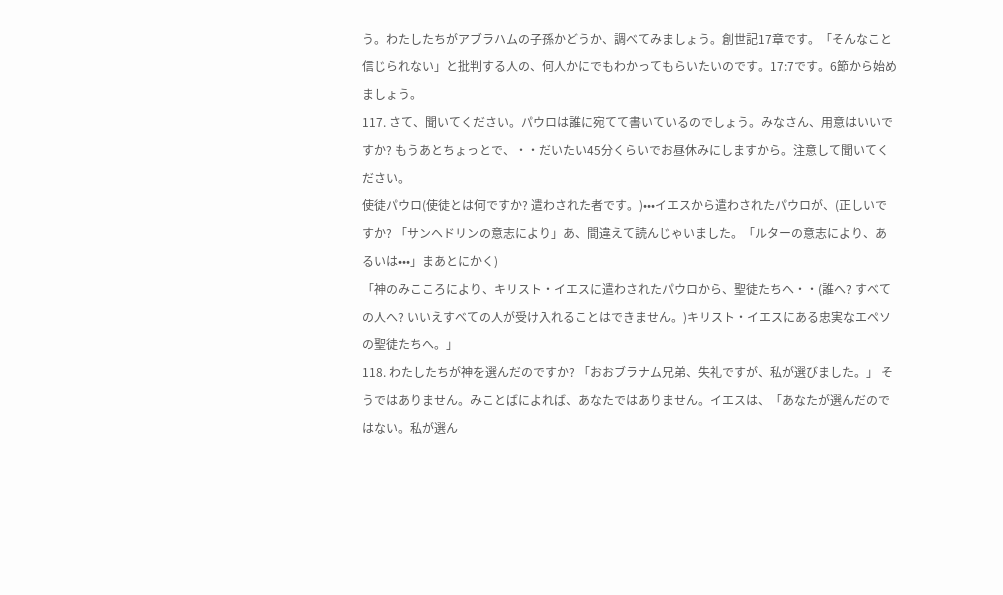う。わたしたちがアブラハムの子孫かどうか、調べてみましょう。創世記17章です。「そんなこと信じられない」と批判する人の、何人かにでもわかってもらいたいのです。17:7です。6節から始めましょう。
117. さて、聞いてください。パウロは誰に宛てて書いているのでしょう。みなさん、用意はいいですか? もうあとちょっとで、・・だいたい45分くらいでお昼休みにしますから。注意して聞いてください。
使徒パウロ(使徒とは何ですか? 遣わされた者です。)•••イエスから遣わされたパウロが、(正しいですか? 「サンヘドリンの意志により」あ、間違えて読んじゃいました。「ルターの意志により、あるいは•••」まあとにかく)
「神のみこころにより、キリスト・イエスに遣わされたパウロから、聖徒たちへ・・(誰へ? すべての人へ? いいえすべての人が受け入れることはできません。)キリスト・イエスにある忠実なエペソの聖徒たちへ。」
118. わたしたちが神を選んだのですか? 「おおブラナム兄弟、失礼ですが、私が選びました。」 そうではありません。みことばによれば、あなたではありません。イエスは、「あなたが選んだのではない。私が選ん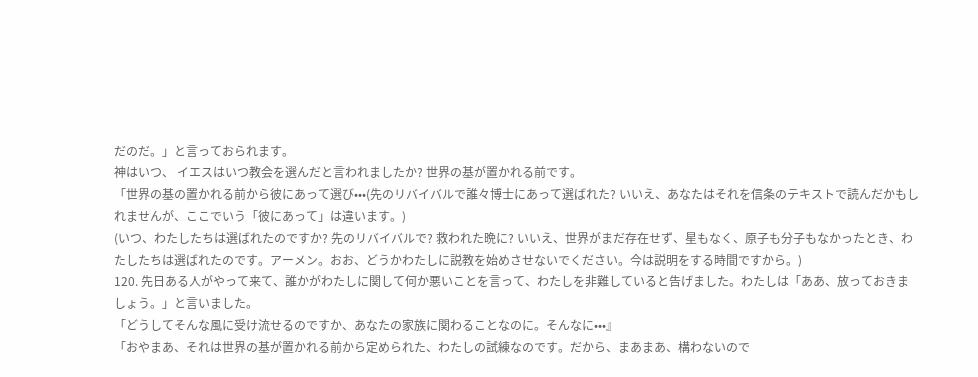だのだ。」と言っておられます。
神はいつ、 イエスはいつ教会を選んだと言われましたか? 世界の基が置かれる前です。
「世界の基の置かれる前から彼にあって選び•••(先のリバイバルで誰々博士にあって選ばれた? いいえ、あなたはそれを信条のテキストで読んだかもしれませんが、ここでいう「彼にあって」は違います。)
(いつ、わたしたちは選ばれたのですか? 先のリバイバルで? 救われた晩に? いいえ、世界がまだ存在せず、星もなく、原子も分子もなかったとき、わたしたちは選ばれたのです。アーメン。おお、どうかわたしに説教を始めさせないでください。今は説明をする時間ですから。)
120. 先日ある人がやって来て、誰かがわたしに関して何か悪いことを言って、わたしを非難していると告げました。わたしは「ああ、放っておきましょう。」と言いました。
「どうしてそんな風に受け流せるのですか、あなたの家族に関わることなのに。そんなに•••』
「おやまあ、それは世界の基が置かれる前から定められた、わたしの試練なのです。だから、まあまあ、構わないので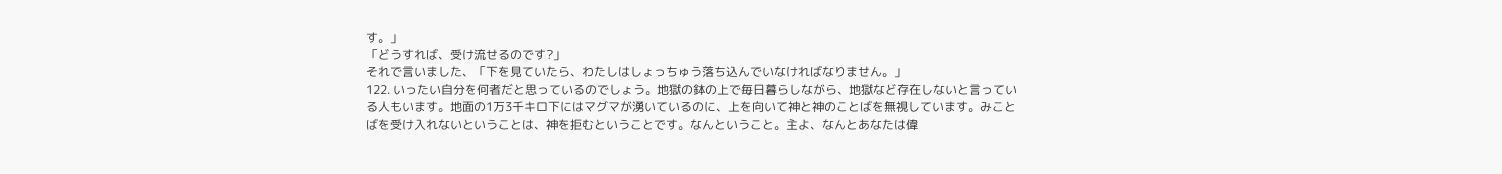す。」
「どうすれば、受け流せるのです?」
それで言いました、「下を見ていたら、わたしはしょっちゅう落ち込んでいなければなりません。」
122. いったい自分を何者だと思っているのでしょう。地獄の鉢の上で毎日暮らしながら、地獄など存在しないと言っている人もいます。地面の1万3千キロ下にはマグマが湧いているのに、上を向いて神と神のことばを無視しています。みことばを受け入れないということは、神を拒むということです。なんということ。主よ、なんとあなたは偉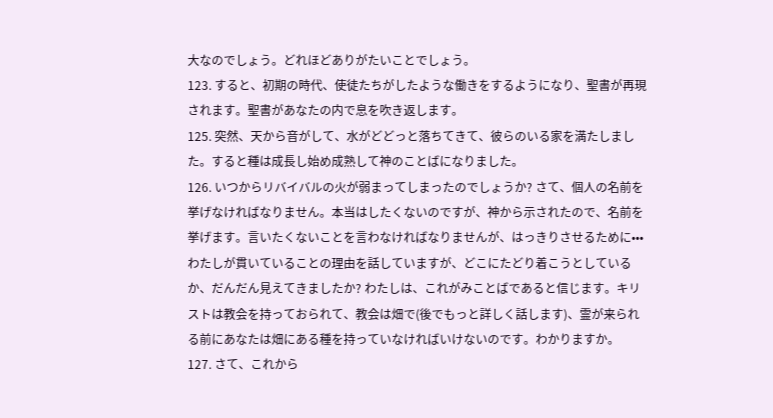大なのでしょう。どれほどありがたいことでしょう。
123. すると、初期の時代、使徒たちがしたような働きをするようになり、聖書が再現されます。聖書があなたの内で息を吹き返します。
125. 突然、天から音がして、水がどどっと落ちてきて、彼らのいる家を満たしました。すると種は成長し始め成熟して神のことばになりました。
126. いつからリバイバルの火が弱まってしまったのでしょうか? さて、個人の名前を挙げなければなりません。本当はしたくないのですが、神から示されたので、名前を挙げます。言いたくないことを言わなければなりませんが、はっきりさせるために•••わたしが貫いていることの理由を話していますが、どこにたどり着こうとしているか、だんだん見えてきましたか? わたしは、これがみことばであると信じます。キリストは教会を持っておられて、教会は畑で(後でもっと詳しく話します)、霊が来られる前にあなたは畑にある種を持っていなければいけないのです。わかりますか。
127. さて、これから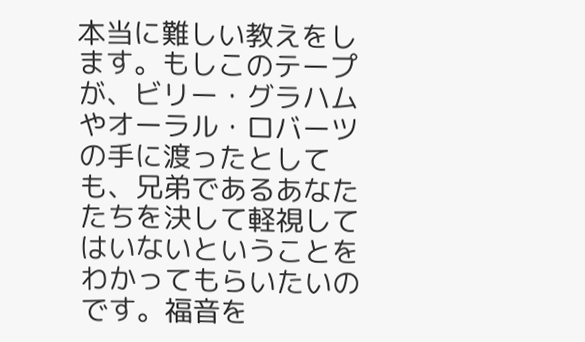本当に難しい教えをします。もしこのテープが、ビリー・グラハムやオーラル・ロバーツの手に渡ったとしても、兄弟であるあなたたちを決して軽視してはいないということをわかってもらいたいのです。福音を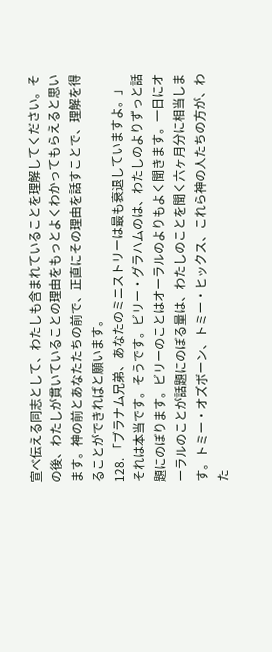宣べ伝える同志として、わたしも含まれていることを理解してください。その後、わたしが貫いていることの理由をもっとよくわかってもらえると思います。神の前とあなたたちの前で、正直にその理由を話すことで、理解を得ることができればと願います。
128. 「ブラナム兄弟、あなたのミニストリーは最も衰退していますよ。」 それは本当です。そうです。ビリー・グラハムのは、わたしのよりずっと話題にのぼります。ビリーのことはオーラルのよりもよく聞きます。一日にオーラルのことが話題にのぼる量は、わたしのことを聞く六ヶ月分に相当します。トミー・オズボーン、トミー・ヒックス、これら神の人たちの方が、わた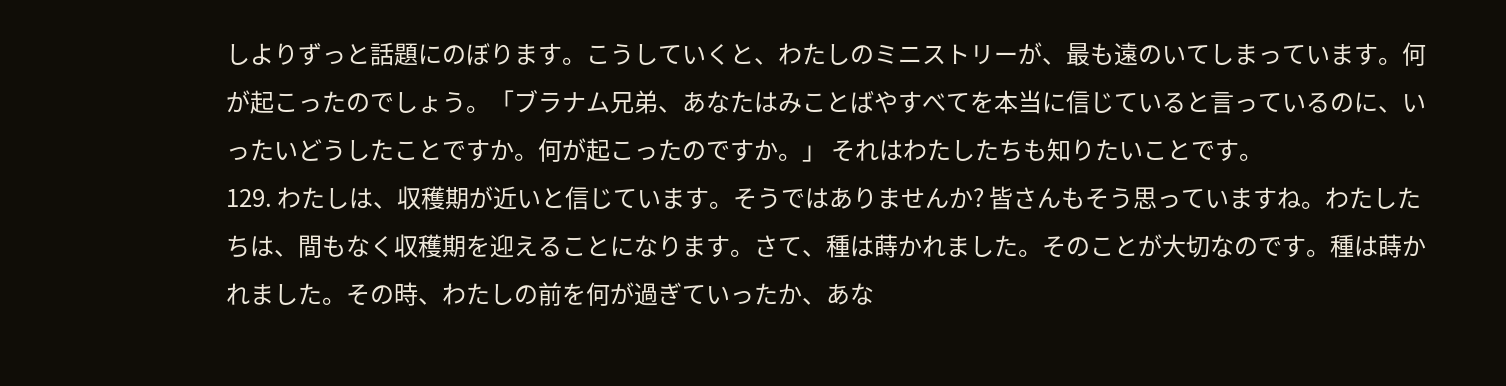しよりずっと話題にのぼります。こうしていくと、わたしのミニストリーが、最も遠のいてしまっています。何が起こったのでしょう。「ブラナム兄弟、あなたはみことばやすべてを本当に信じていると言っているのに、いったいどうしたことですか。何が起こったのですか。」 それはわたしたちも知りたいことです。
129. わたしは、収穫期が近いと信じています。そうではありませんか? 皆さんもそう思っていますね。わたしたちは、間もなく収穫期を迎えることになります。さて、種は蒔かれました。そのことが大切なのです。種は蒔かれました。その時、わたしの前を何が過ぎていったか、あな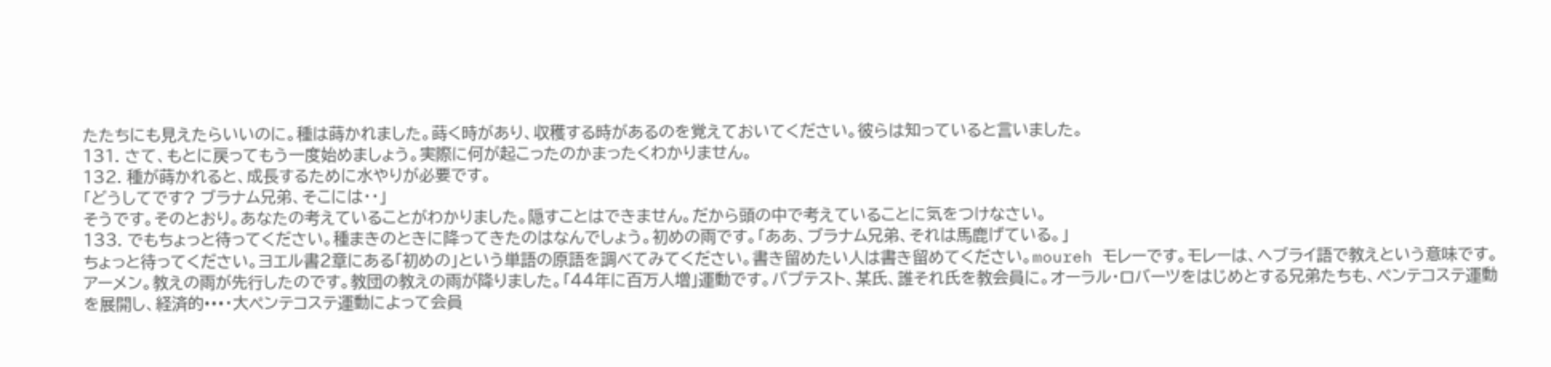たたちにも見えたらいいのに。種は蒔かれました。蒔く時があり、収穫する時があるのを覚えておいてください。彼らは知っていると言いました。
131. さて、もとに戻ってもう一度始めましょう。実際に何が起こったのかまったくわかりません。
132. 種が蒔かれると、成長するために水やりが必要です。
「どうしてです? ブラナム兄弟、そこには・・」
そうです。そのとおり。あなたの考えていることがわかりました。隠すことはできません。だから頭の中で考えていることに気をつけなさい。
133. でもちょっと待ってください。種まきのときに降ってきたのはなんでしょう。初めの雨です。「ああ、ブラナム兄弟、それは馬鹿げている。」
ちょっと待ってください。ヨエル書2章にある「初めの」という単語の原語を調べてみてください。書き留めたい人は書き留めてください。moureh モレーです。モレーは、ヘブライ語で教えという意味です。アーメン。教えの雨が先行したのです。教団の教えの雨が降りました。「44年に百万人増」運動です。バプテスト、某氏、誰それ氏を教会員に。オーラル・ロバーツをはじめとする兄弟たちも、ペンテコステ運動を展開し、経済的•••・大ペンテコステ運動によって会員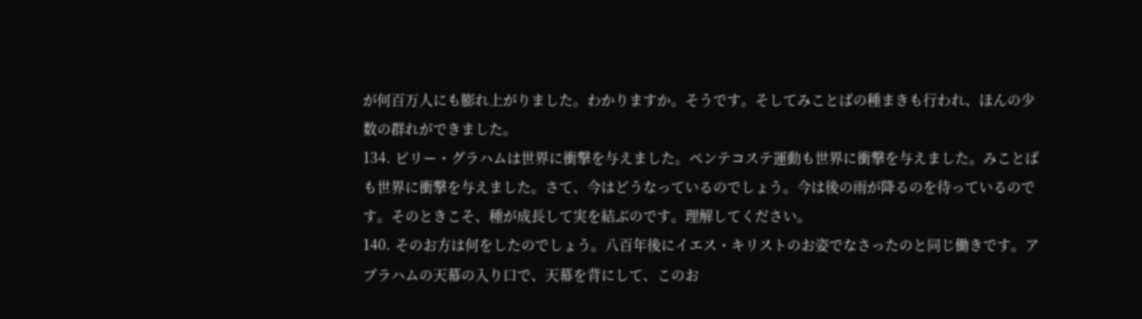が何百万人にも膨れ上がりました。わかりますか。そうです。そしてみことばの種まきも行われ、ほんの少数の群れができました。
134. ビリー・グラハムは世界に衝撃を与えました。ペンテコステ運動も世界に衝撃を与えました。みことばも世界に衝撃を与えました。さて、今はどうなっているのでしょう。今は後の雨が降るのを待っているのです。そのときこそ、種が成長して実を結ぶのです。理解してください。
140. そのお方は何をしたのでしょう。八百年後にイエス・キリストのお姿でなさったのと同じ働きです。アブラハムの天幕の入り口で、天幕を背にして、このお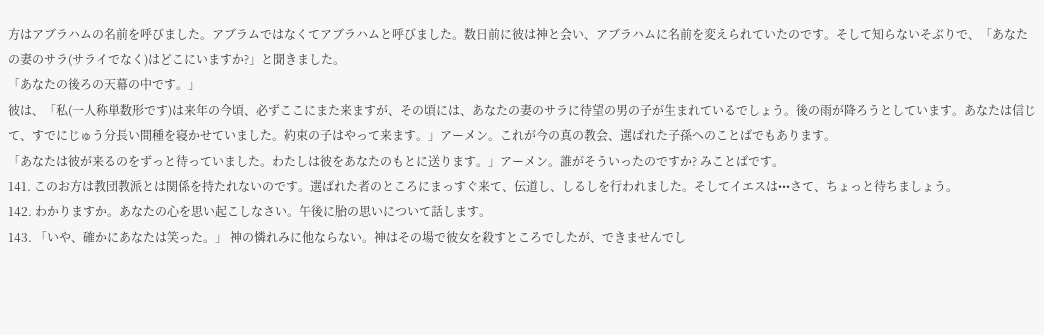方はアブラハムの名前を呼びました。アブラムではなくてアブラハムと呼びました。数日前に彼は神と会い、アブラハムに名前を変えられていたのです。そして知らないそぶりで、「あなたの妻のサラ(サライでなく)はどこにいますか?」と聞きました。
「あなたの後ろの天幕の中です。」
彼は、「私(一人称単数形です)は来年の今頃、必ずここにまた来ますが、その頃には、あなたの妻のサラに待望の男の子が生まれているでしょう。後の雨が降ろうとしています。あなたは信じて、すでにじゅう分長い間種を寝かせていました。約束の子はやって来ます。」アーメン。これが今の真の教会、選ばれた子孫へのことばでもあります。
「あなたは彼が来るのをずっと待っていました。わたしは彼をあなたのもとに送ります。」アーメン。誰がそういったのですか? みことばです。
141. このお方は教団教派とは関係を持たれないのです。選ばれた者のところにまっすぐ来て、伝道し、しるしを行われました。そしてイエスは•••さて、ちょっと待ちましょう。
142. わかりますか。あなたの心を思い起こしなさい。午後に胎の思いについて話します。
143. 「いや、確かにあなたは笑った。」 神の憐れみに他ならない。神はその場で彼女を殺すところでしたが、できませんでし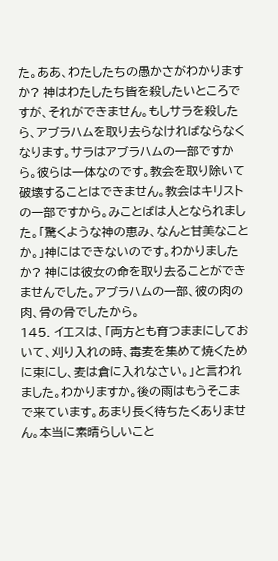た。ああ、わたしたちの愚かさがわかりますか? 神はわたしたち皆を殺したいところですが、それができません。もしサラを殺したら、アブラハムを取り去らなければならなくなります。サラはアブラハムの一部ですから。彼らは一体なのです。教会を取り除いて破壊することはできません。教会はキリストの一部ですから。みことばは人となられました。「驚くような神の恵み、なんと甘美なことか。」神にはできないのです。わかりましたか? 神には彼女の命を取り去ることができませんでした。アブラハムの一部、彼の肉の肉、骨の骨でしたから。
145. イエスは、「両方とも育つままにしておいて、刈り入れの時、毒麦を集めて焼くために束にし、麦は倉に入れなさい。」と言われました。わかりますか。後の雨はもうそこまで来ています。あまり長く待ちたくありません。本当に素晴らしいこと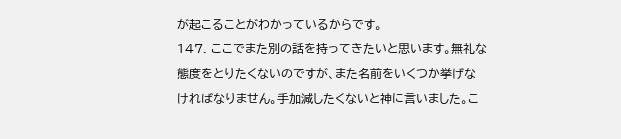が起こることがわかっているからです。
147. ここでまた別の話を持ってきたいと思います。無礼な態度をとりたくないのですが、また名前をいくつか挙げなければなりません。手加減したくないと神に言いました。こ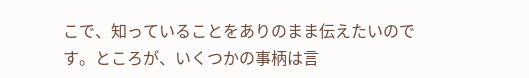こで、知っていることをありのまま伝えたいのです。ところが、いくつかの事柄は言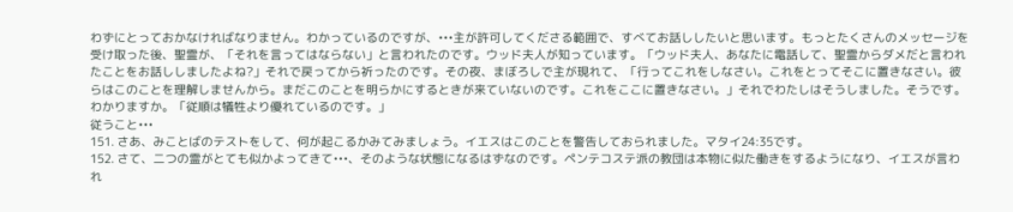わずにとっておかなければなりません。わかっているのですが、•••主が許可してくださる範囲で、すべてお話ししたいと思います。もっとたくさんのメッセージを受け取った後、聖霊が、「それを言ってはならない」と言われたのです。ウッド夫人が知っています。「ウッド夫人、あなたに電話して、聖霊からダメだと言われたことをお話ししましたよね?」それで戻ってから祈ったのです。その夜、まぼろしで主が現れて、「行ってこれをしなさい。これをとってそこに置きなさい。彼らはこのことを理解しませんから。まだこのことを明らかにするときが来ていないのです。これをここに置きなさい。」それでわたしはそうしました。そうです。わかりますか。「従順は犠牲より優れているのです。」
従うこと•••
151. さあ、みことばのテストをして、何が起こるかみてみましょう。イエスはこのことを警告しておられました。マタイ24:35です。
152. さて、二つの霊がとても似かよってきて•••、そのような状態になるはずなのです。ペンテコステ派の教団は本物に似た働きをするようになり、イエスが言われ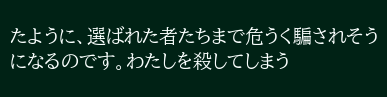たように、選ばれた者たちまで危うく騙されそうになるのです。わたしを殺してしまう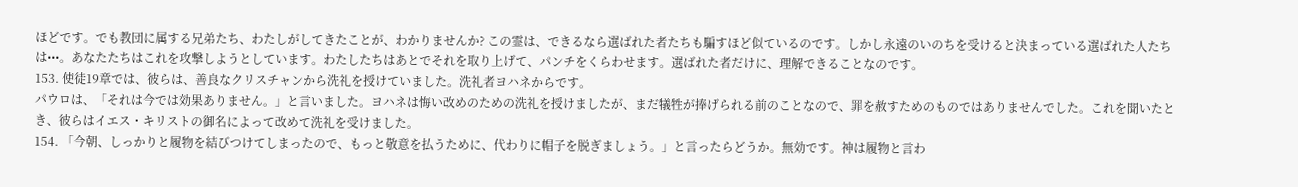ほどです。でも教団に属する兄弟たち、わたしがしてきたことが、わかりませんか? この霊は、できるなら選ばれた者たちも騙すほど似ているのです。しかし永遠のいのちを受けると決まっている選ばれた人たちは•••。あなたたちはこれを攻撃しようとしています。わたしたちはあとでそれを取り上げて、パンチをくらわせます。選ばれた者だけに、理解できることなのです。
153. 使徒19章では、彼らは、善良なクリスチャンから洗礼を授けていました。洗礼者ヨハネからです。
パウロは、「それは今では効果ありません。」と言いました。ヨハネは悔い改めのための洗礼を授けましたが、まだ犠牲が捧げられる前のことなので、罪を赦すためのものではありませんでした。これを聞いたとき、彼らはイエス・キリストの御名によって改めて洗礼を受けました。
154. 「今朝、しっかりと履物を結びつけてしまったので、もっと敬意を払うために、代わりに帽子を脱ぎましょう。」と言ったらどうか。無効です。神は履物と言わ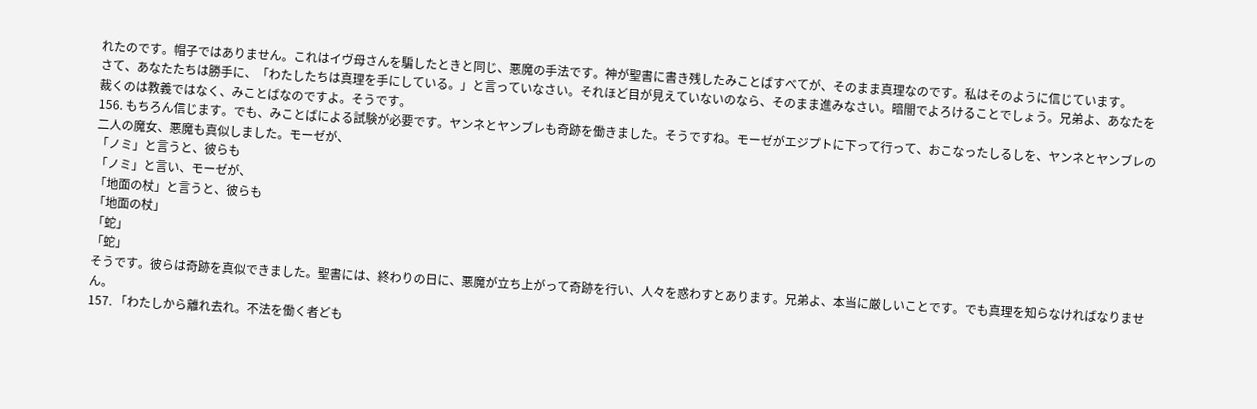れたのです。帽子ではありません。これはイヴ母さんを騙したときと同じ、悪魔の手法です。神が聖書に書き残したみことばすべてが、そのまま真理なのです。私はそのように信じています。
さて、あなたたちは勝手に、「わたしたちは真理を手にしている。」と言っていなさい。それほど目が見えていないのなら、そのまま進みなさい。暗闇でよろけることでしょう。兄弟よ、あなたを裁くのは教義ではなく、みことばなのですよ。そうです。
156. もちろん信じます。でも、みことばによる試験が必要です。ヤンネとヤンブレも奇跡を働きました。そうですね。モーゼがエジプトに下って行って、おこなったしるしを、ヤンネとヤンブレの二人の魔女、悪魔も真似しました。モーゼが、
「ノミ」と言うと、彼らも
「ノミ」と言い、モーゼが、
「地面の杖」と言うと、彼らも
「地面の杖」
「蛇」
「蛇」
そうです。彼らは奇跡を真似できました。聖書には、終わりの日に、悪魔が立ち上がって奇跡を行い、人々を惑わすとあります。兄弟よ、本当に厳しいことです。でも真理を知らなければなりません。
157. 「わたしから離れ去れ。不法を働く者ども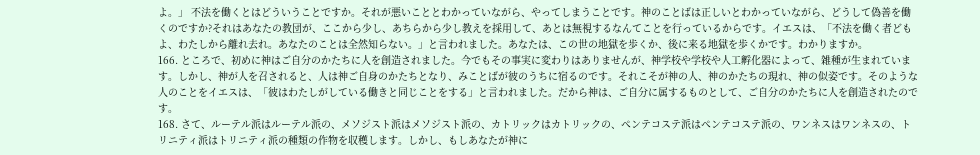よ。」 不法を働くとはどういうことですか。それが悪いこととわかっていながら、やってしまうことです。神のことばは正しいとわかっていながら、どうして偽善を働くのですか?それはあなたの教団が、ここから少し、あちらから少し教えを採用して、あとは無視するなんてことを行っているからです。イエスは、「不法を働く者どもよ、わたしから離れ去れ。あなたのことは全然知らない。」と言われました。あなたは、この世の地獄を歩くか、後に来る地獄を歩くかです。わかりますか。
166. ところで、初めに神はご自分のかたちに人を創造されました。今でもその事実に変わりはありませんが、神学校や学校や人工孵化器によって、雑種が生まれています。しかし、神が人を召されると、人は神ご自身のかたちとなり、みことばが彼のうちに宿るのです。それこそが神の人、神のかたちの現れ、神の似姿です。そのような人のことをイエスは、「彼はわたしがしている働きと同じことをする」と言われました。だから神は、ご自分に属するものとして、ご自分のかたちに人を創造されたのです。
168. さて、ルーテル派はルーテル派の、メソジスト派はメソジスト派の、カトリックはカトリックの、ペンテコステ派はペンテコステ派の、ワンネスはワンネスの、トリニティ派はトリニティ派の種類の作物を収穫します。しかし、もしあなたが神に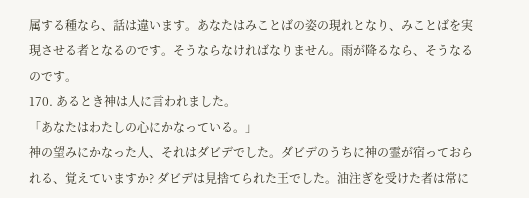属する種なら、話は違います。あなたはみことばの姿の現れとなり、みことばを実現させる者となるのです。そうならなければなりません。雨が降るなら、そうなるのです。
170. あるとき神は人に言われました。
「あなたはわたしの心にかなっている。」
神の望みにかなった人、それはダビデでした。ダビデのうちに神の霊が宿っておられる、覚えていますか? ダビデは見捨てられた王でした。油注ぎを受けた者は常に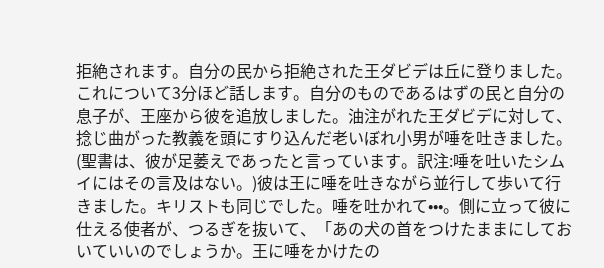拒絶されます。自分の民から拒絶された王ダビデは丘に登りました。これについて3分ほど話します。自分のものであるはずの民と自分の息子が、王座から彼を追放しました。油注がれた王ダビデに対して、捻じ曲がった教義を頭にすり込んだ老いぼれ小男が唾を吐きました。(聖書は、彼が足萎えであったと言っています。訳注:唾を吐いたシムイにはその言及はない。)彼は王に唾を吐きながら並行して歩いて行きました。キリストも同じでした。唾を吐かれて•••。側に立って彼に仕える使者が、つるぎを抜いて、「あの犬の首をつけたままにしておいていいのでしょうか。王に唾をかけたの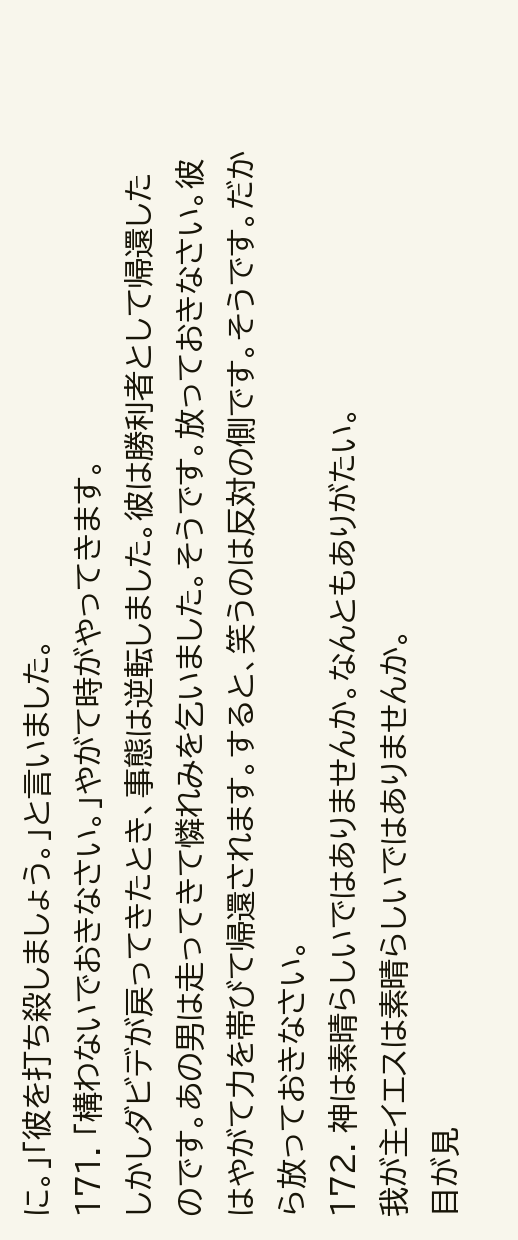に。」「彼を打ち殺しましょう。」と言いました。
171. 「構わないでおきなさい。」やがて時がやってきます。
しかしダビデが戻ってきたとき、事態は逆転しました。彼は勝利者として帰還したのです。あの男は走ってきて憐れみを乞いました。そうです。放っておきなさい。彼はやがて力を帯びて帰還されます。すると、笑うのは反対の側です。そうです。だから放っておきなさい。
172. 神は素晴らしいではありませんか。なんともありがたい。
我が主イエスは素晴らしいではありませんか。
目が見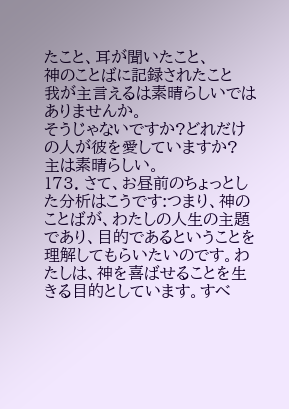たこと、耳が聞いたこと、
神のことばに記録されたこと
我が主言えるは素晴らしいではありませんか。
そうじゃないですか?どれだけの人が彼を愛していますか? 主は素晴らしい。
173. さて、お昼前のちょっとした分析はこうです:つまり、神のことばが、わたしの人生の主題であり、目的であるということを理解してもらいたいのです。わたしは、神を喜ばせることを生きる目的としています。すべ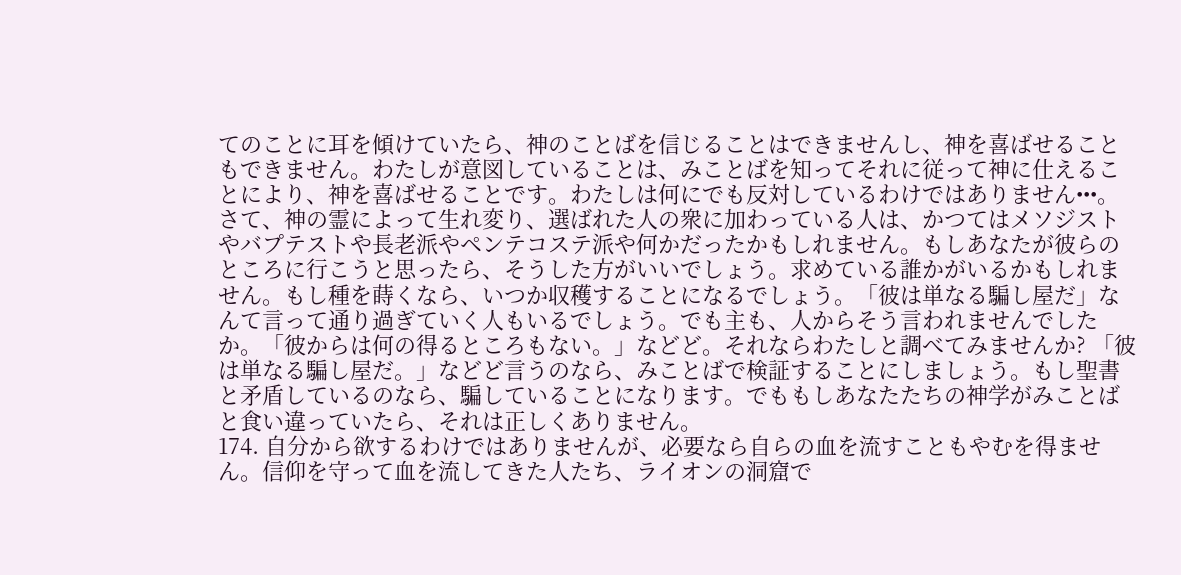てのことに耳を傾けていたら、神のことばを信じることはできませんし、神を喜ばせることもできません。わたしが意図していることは、みことばを知ってそれに従って神に仕えることにより、神を喜ばせることです。わたしは何にでも反対しているわけではありません•••。さて、神の霊によって生れ変り、選ばれた人の衆に加わっている人は、かつてはメソジストやバプテストや長老派やペンテコステ派や何かだったかもしれません。もしあなたが彼らのところに行こうと思ったら、そうした方がいいでしょう。求めている誰かがいるかもしれません。もし種を蒔くなら、いつか収穫することになるでしょう。「彼は単なる騙し屋だ」なんて言って通り過ぎていく人もいるでしょう。でも主も、人からそう言われませんでしたか。「彼からは何の得るところもない。」などど。それならわたしと調べてみませんか? 「彼は単なる騙し屋だ。」などど言うのなら、みことばで検証することにしましょう。もし聖書と矛盾しているのなら、騙していることになります。でももしあなたたちの神学がみことばと食い違っていたら、それは正しくありません。
174. 自分から欲するわけではありませんが、必要なら自らの血を流すこともやむを得ません。信仰を守って血を流してきた人たち、ライオンの洞窟で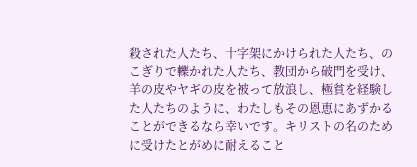殺された人たち、十字架にかけられた人たち、のこぎりで轢かれた人たち、教団から破門を受け、羊の皮やヤギの皮を被って放浪し、極貧を経験した人たちのように、わたしもその恩恵にあずかることができるなら幸いです。キリストの名のために受けたとがめに耐えること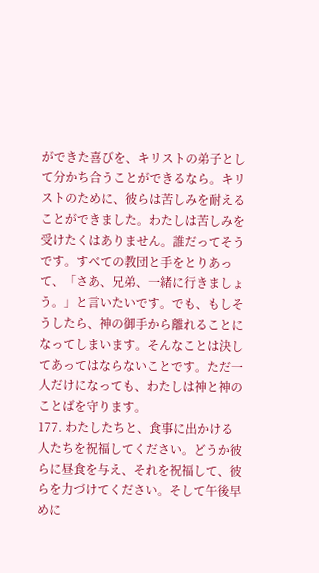ができた喜びを、キリストの弟子として分かち合うことができるなら。キリストのために、彼らは苦しみを耐えることができました。わたしは苦しみを受けたくはありません。誰だってそうです。すべての教団と手をとりあって、「さあ、兄弟、一緒に行きましょう。」と言いたいです。でも、もしそうしたら、神の御手から離れることになってしまいます。そんなことは決してあってはならないことです。ただ一人だけになっても、わたしは神と神のことばを守ります。
177. わたしたちと、食事に出かける人たちを祝福してください。どうか彼らに昼食を与え、それを祝福して、彼らを力づけてください。そして午後早めに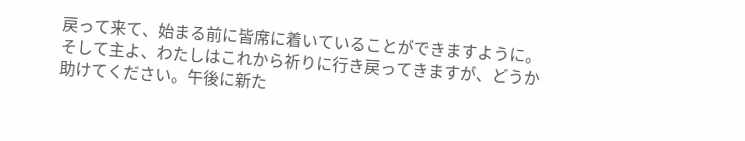戻って来て、始まる前に皆席に着いていることができますように。そして主よ、わたしはこれから祈りに行き戻ってきますが、どうか助けてください。午後に新た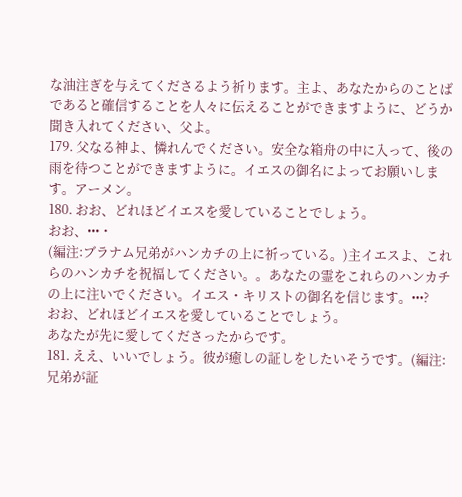な油注ぎを与えてくださるよう祈ります。主よ、あなたからのことばであると確信することを人々に伝えることができますように、どうか聞き入れてください、父よ。
179. 父なる神よ、憐れんでください。安全な箱舟の中に入って、後の雨を待つことができますように。イエスの御名によってお願いします。アーメン。
180. おお、どれほどイエスを愛していることでしょう。
おお、•••・
(編注:ブラナム兄弟がハンカチの上に祈っている。)主イエスよ、これらのハンカチを祝福してください。。あなたの霊をこれらのハンカチの上に注いでください。イエス・キリストの御名を信じます。•••?
おお、どれほどイエスを愛していることでしょう。
あなたが先に愛してくださったからです。
181. ええ、いいでしょう。彼が癒しの証しをしたいそうです。(編注:兄弟が証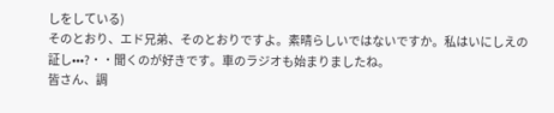しをしている)
そのとおり、エド兄弟、そのとおりですよ。素晴らしいではないですか。私はいにしえの証し•••?・・聞くのが好きです。車のラジオも始まりましたね。
皆さん、調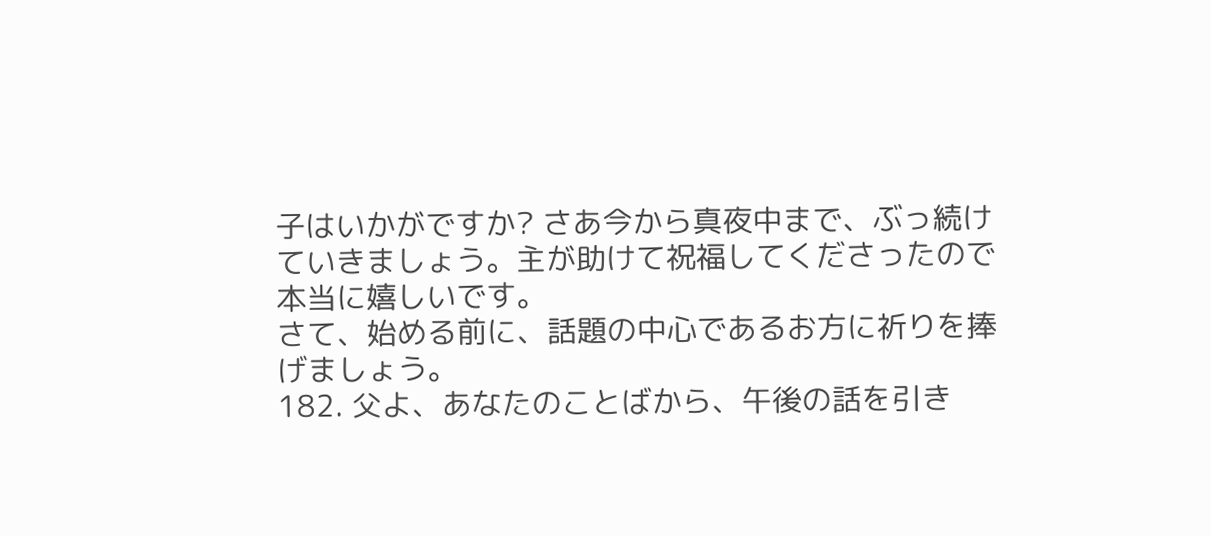子はいかがですか? さあ今から真夜中まで、ぶっ続けていきましょう。主が助けて祝福してくださったので本当に嬉しいです。
さて、始める前に、話題の中心であるお方に祈りを捧げましょう。
182. 父よ、あなたのことばから、午後の話を引き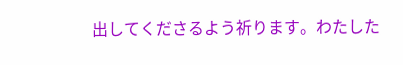出してくださるよう祈ります。わたした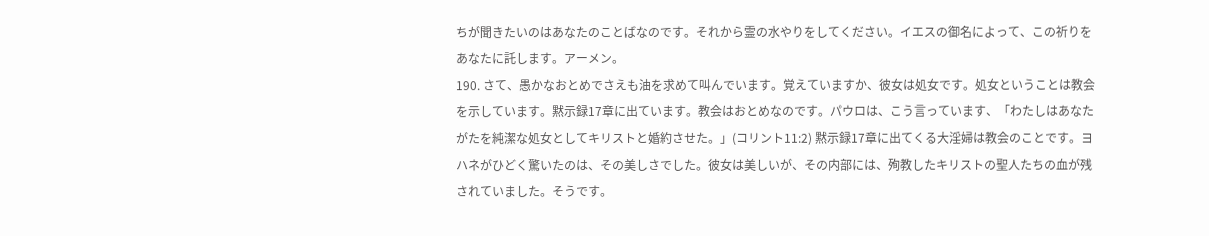ちが聞きたいのはあなたのことばなのです。それから霊の水やりをしてください。イエスの御名によって、この祈りをあなたに託します。アーメン。
190. さて、愚かなおとめでさえも油を求めて叫んでいます。覚えていますか、彼女は処女です。処女ということは教会を示しています。黙示録17章に出ています。教会はおとめなのです。パウロは、こう言っています、「わたしはあなたがたを純潔な処女としてキリストと婚約させた。」(コリント11:2) 黙示録17章に出てくる大淫婦は教会のことです。ヨハネがひどく驚いたのは、その美しさでした。彼女は美しいが、その内部には、殉教したキリストの聖人たちの血が残されていました。そうです。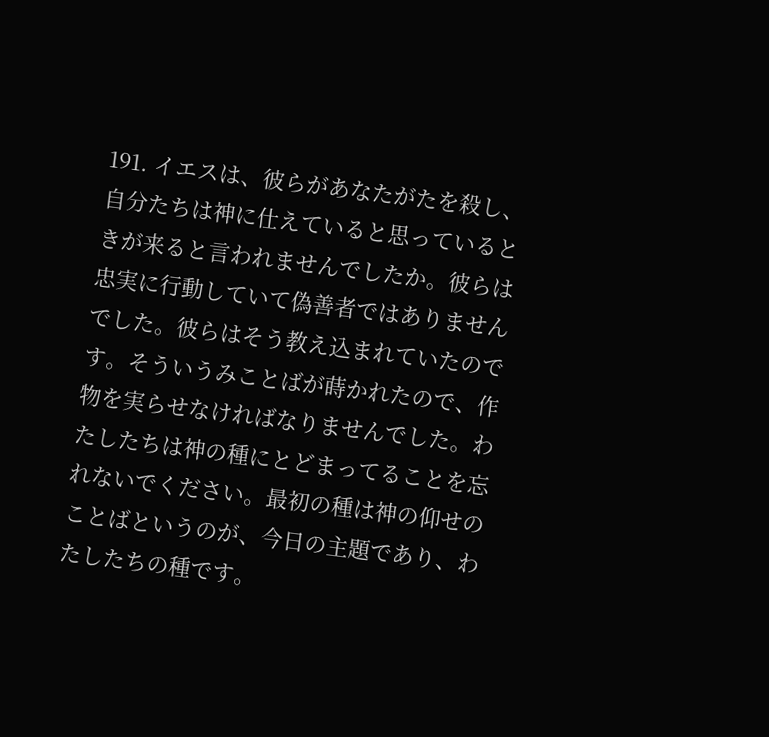191. イエスは、彼らがあなたがたを殺し、自分たちは神に仕えていると思っているときが来ると言われませんでしたか。彼らは忠実に行動していて偽善者ではありませんでした。彼らはそう教え込まれていたのです。そういうみことばが蒔かれたので、作物を実らせなければなりませんでした。わたしたちは神の種にとどまってることを忘れないでください。最初の種は神の仰せのことばというのが、今日の主題であり、わたしたちの種です。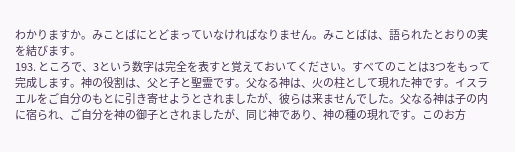わかりますか。みことばにとどまっていなければなりません。みことばは、語られたとおりの実を結びます。
193. ところで、3という数字は完全を表すと覚えておいてください。すべてのことは3つをもって完成します。神の役割は、父と子と聖霊です。父なる神は、火の柱として現れた神です。イスラエルをご自分のもとに引き寄せようとされましたが、彼らは来ませんでした。父なる神は子の内に宿られ、ご自分を神の御子とされましたが、同じ神であり、神の種の現れです。このお方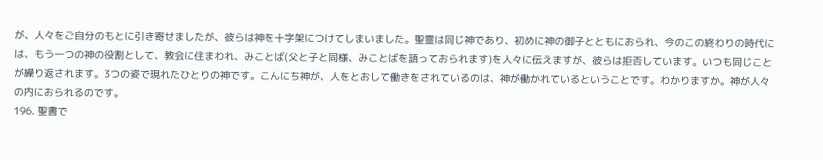が、人々をご自分のもとに引き寄せましたが、彼らは神を十字架につけてしまいました。聖霊は同じ神であり、初めに神の御子とともにおられ、今のこの終わりの時代には、もう一つの神の役割として、教会に住まわれ、みことば(父と子と同様、みことばを語っておられます)を人々に伝えますが、彼らは拒否しています。いつも同じことが繰り返されます。3つの姿で現れたひとりの神です。こんにち神が、人をとおして働きをされているのは、神が働かれているということです。わかりますか。神が人々の内におられるのです。
196. 聖書で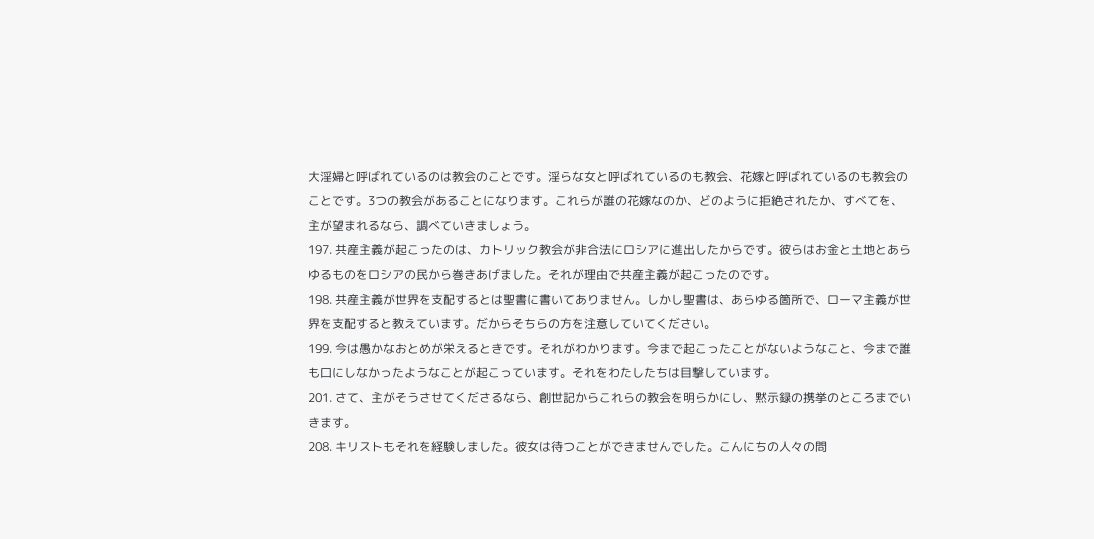大淫婦と呼ばれているのは教会のことです。淫らな女と呼ばれているのも教会、花嫁と呼ばれているのも教会のことです。3つの教会があることになります。これらが誰の花嫁なのか、どのように拒絶されたか、すべてを、主が望まれるなら、調べていきましょう。
197. 共産主義が起こったのは、カトリック教会が非合法にロシアに進出したからです。彼らはお金と土地とあらゆるものをロシアの民から巻きあげました。それが理由で共産主義が起こったのです。
198. 共産主義が世界を支配するとは聖書に書いてありません。しかし聖書は、あらゆる箇所で、ローマ主義が世界を支配すると教えています。だからそちらの方を注意していてください。
199. 今は愚かなおとめが栄えるときです。それがわかります。今まで起こったことがないようなこと、今まで誰も口にしなかったようなことが起こっています。それをわたしたちは目撃しています。
201. さて、主がそうさせてくださるなら、創世記からこれらの教会を明らかにし、黙示録の携挙のところまでいきます。
208. キリストもそれを経験しました。彼女は待つことができませんでした。こんにちの人々の問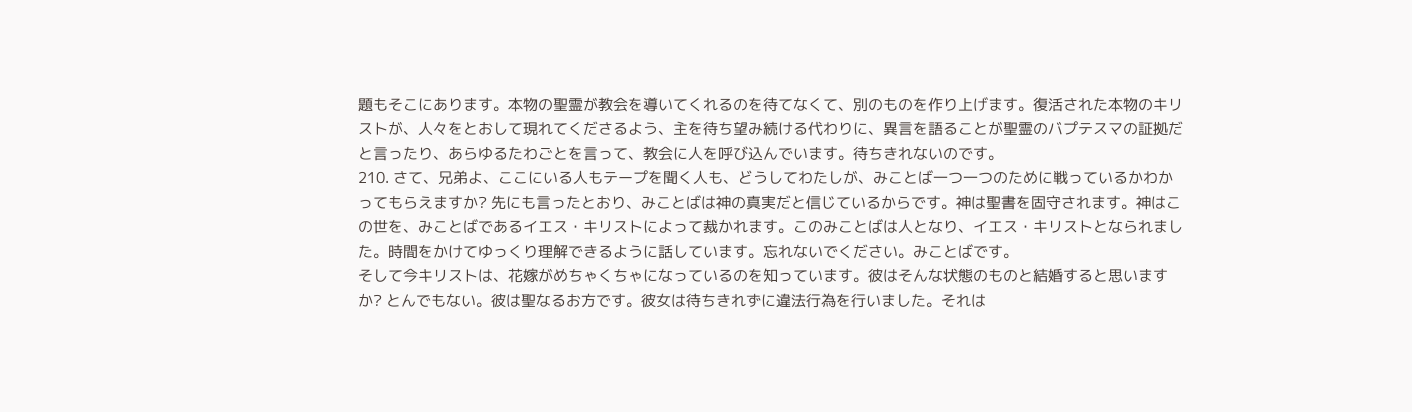題もそこにあります。本物の聖霊が教会を導いてくれるのを待てなくて、別のものを作り上げます。復活された本物のキリストが、人々をとおして現れてくださるよう、主を待ち望み続ける代わりに、異言を語ることが聖霊のバプテスマの証拠だと言ったり、あらゆるたわごとを言って、教会に人を呼び込んでいます。待ちきれないのです。
210. さて、兄弟よ、ここにいる人もテープを聞く人も、どうしてわたしが、みことば一つ一つのために戦っているかわかってもらえますか? 先にも言ったとおり、みことばは神の真実だと信じているからです。神は聖書を固守されます。神はこの世を、みことばであるイエス・キリストによって裁かれます。このみことばは人となり、イエス・キリストとなられました。時間をかけてゆっくり理解できるように話しています。忘れないでください。みことばです。
そして今キリストは、花嫁がめちゃくちゃになっているのを知っています。彼はそんな状態のものと結婚すると思いますか? とんでもない。彼は聖なるお方です。彼女は待ちきれずに違法行為を行いました。それは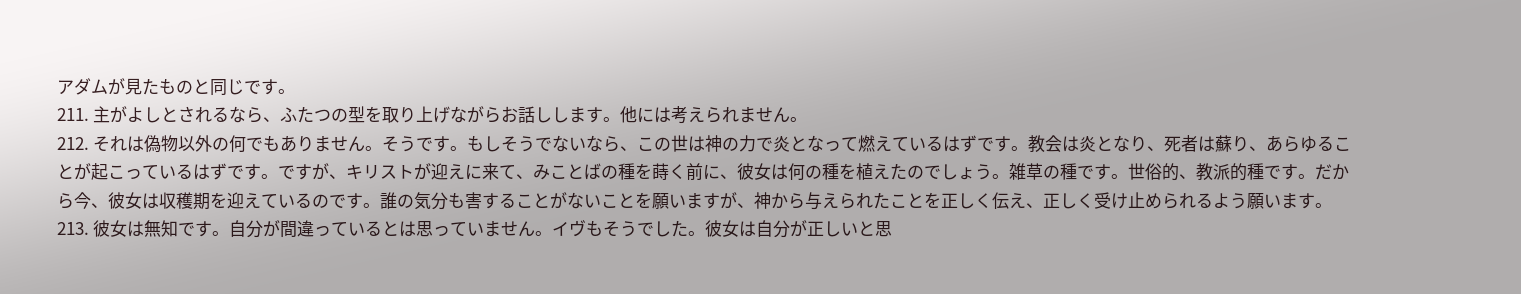アダムが見たものと同じです。
211. 主がよしとされるなら、ふたつの型を取り上げながらお話しします。他には考えられません。
212. それは偽物以外の何でもありません。そうです。もしそうでないなら、この世は神の力で炎となって燃えているはずです。教会は炎となり、死者は蘇り、あらゆることが起こっているはずです。ですが、キリストが迎えに来て、みことばの種を蒔く前に、彼女は何の種を植えたのでしょう。雑草の種です。世俗的、教派的種です。だから今、彼女は収穫期を迎えているのです。誰の気分も害することがないことを願いますが、神から与えられたことを正しく伝え、正しく受け止められるよう願います。
213. 彼女は無知です。自分が間違っているとは思っていません。イヴもそうでした。彼女は自分が正しいと思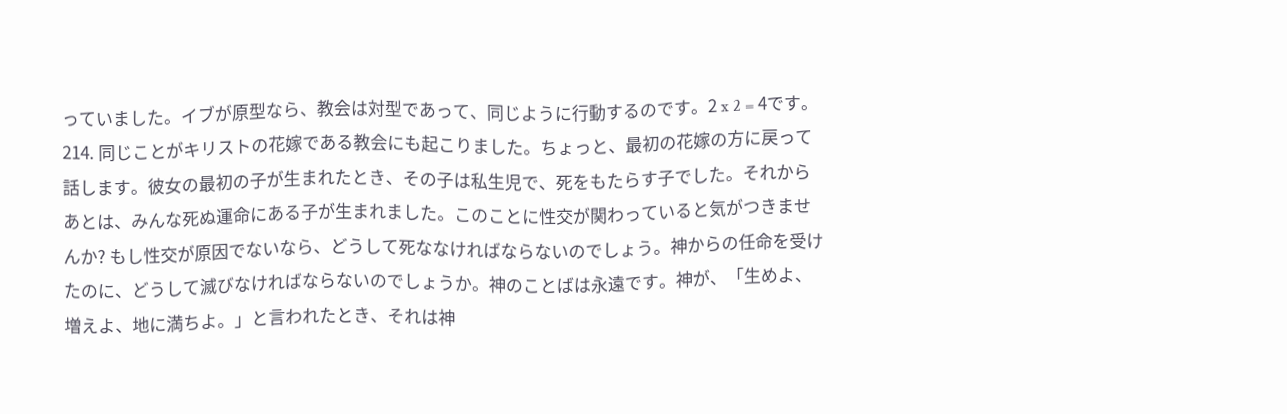っていました。イブが原型なら、教会は対型であって、同じように行動するのです。2 x 2 = 4です。
214. 同じことがキリストの花嫁である教会にも起こりました。ちょっと、最初の花嫁の方に戻って話します。彼女の最初の子が生まれたとき、その子は私生児で、死をもたらす子でした。それからあとは、みんな死ぬ運命にある子が生まれました。このことに性交が関わっていると気がつきませんか? もし性交が原因でないなら、どうして死ななければならないのでしょう。神からの任命を受けたのに、どうして滅びなければならないのでしょうか。神のことばは永遠です。神が、「生めよ、増えよ、地に満ちよ。」と言われたとき、それは神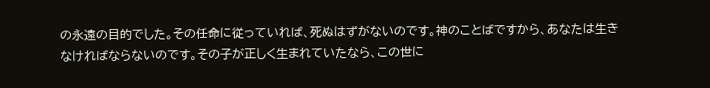の永遠の目的でした。その任命に従っていれば、死ぬはずがないのです。神のことばですから、あなたは生きなければならないのです。その子が正しく生まれていたなら、この世に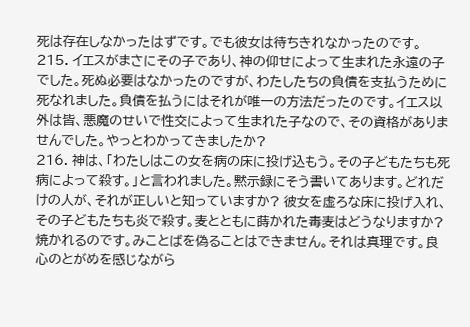死は存在しなかったはずです。でも彼女は待ちきれなかったのです。
215. イエスがまさにその子であり、神の仰せによって生まれた永遠の子でした。死ぬ必要はなかったのですが、わたしたちの負債を支払うために死なれました。負債を払うにはそれが唯一の方法だったのです。イエス以外は皆、悪魔のせいで性交によって生まれた子なので、その資格がありませんでした。やっとわかってきましたか?
216. 神は、「わたしはこの女を病の床に投げ込もう。その子どもたちも死病によって殺す。」と言われました。黙示録にそう書いてあります。どれだけの人が、それが正しいと知っていますか? 彼女を虚ろな床に投げ入れ、その子どもたちも炎で殺す。麦とともに蒔かれた毒麦はどうなりますか? 焼かれるのです。みことばを偽ることはできません。それは真理です。良心のとがめを感じながら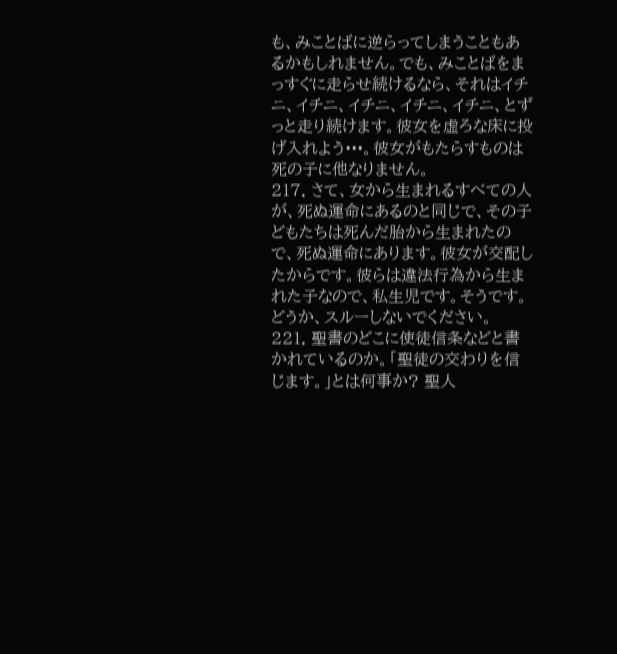も、みことばに逆らってしまうこともあるかもしれません。でも、みことばをまっすぐに走らせ続けるなら、それはイチニ、イチニ、イチニ、イチニ、イチニ、とずっと走り続けます。彼女を虚ろな床に投げ入れよう•••。彼女がもたらすものは死の子に他なりません。
217. さて、女から生まれるすべての人が、死ぬ運命にあるのと同じで、その子どもたちは死んだ胎から生まれたので、死ぬ運命にあります。彼女が交配したからです。彼らは違法行為から生まれた子なので、私生児です。そうです。どうか、スルーしないでください。
221. 聖書のどこに使徒信条などと書かれているのか。「聖徒の交わりを信じます。」とは何事か? 聖人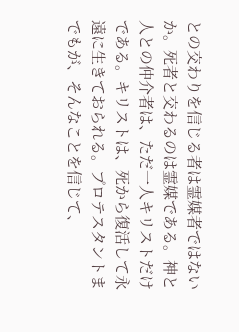との交わりを信じる者は霊媒者ではないか。死者と交わるのは霊媒である。神と人との仲介者は、ただ一人キリストだけである。キリストは、死から復活して永遠に生きておられる。プロテスタントまでもが、そんなことを信じて、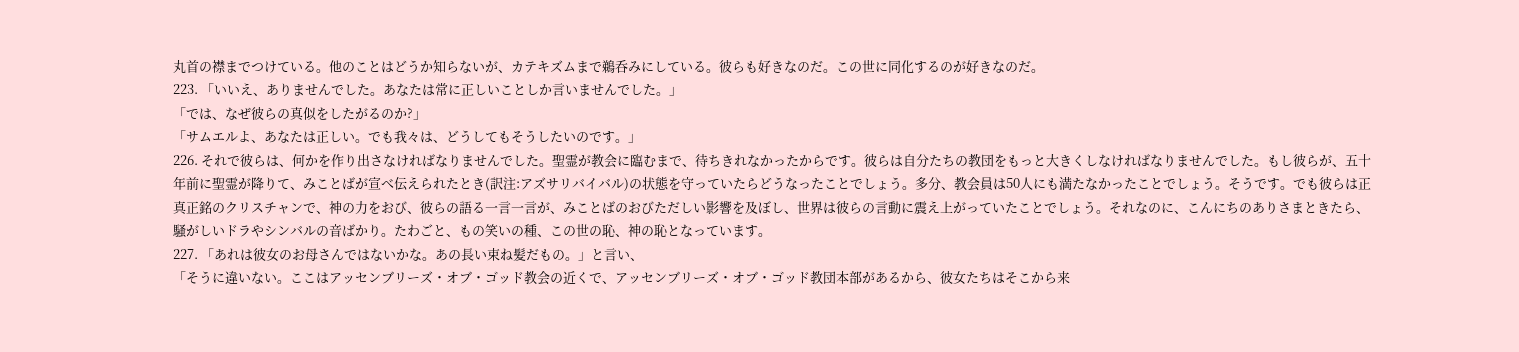丸首の襟までつけている。他のことはどうか知らないが、カテキズムまで鵜呑みにしている。彼らも好きなのだ。この世に同化するのが好きなのだ。
223. 「いいえ、ありませんでした。あなたは常に正しいことしか言いませんでした。」
「では、なぜ彼らの真似をしたがるのか?」
「サムエルよ、あなたは正しい。でも我々は、どうしてもそうしたいのです。」
226. それで彼らは、何かを作り出さなければなりませんでした。聖霊が教会に臨むまで、待ちきれなかったからです。彼らは自分たちの教団をもっと大きくしなければなりませんでした。もし彼らが、五十年前に聖霊が降りて、みことばが宣べ伝えられたとき(訳注:アズサリバイバル)の状態を守っていたらどうなったことでしょう。多分、教会員は50人にも満たなかったことでしょう。そうです。でも彼らは正真正銘のクリスチャンで、神の力をおび、彼らの語る一言一言が、みことばのおびただしい影響を及ぼし、世界は彼らの言動に震え上がっていたことでしょう。それなのに、こんにちのありさまときたら、騒がしいドラやシンバルの音ばかり。たわごと、もの笑いの種、この世の恥、神の恥となっています。
227. 「あれは彼女のお母さんではないかな。あの長い束ね髪だもの。」と言い、
「そうに違いない。ここはアッセンブリーズ・オブ・ゴッド教会の近くで、アッセンブリーズ・オブ・ゴッド教団本部があるから、彼女たちはそこから来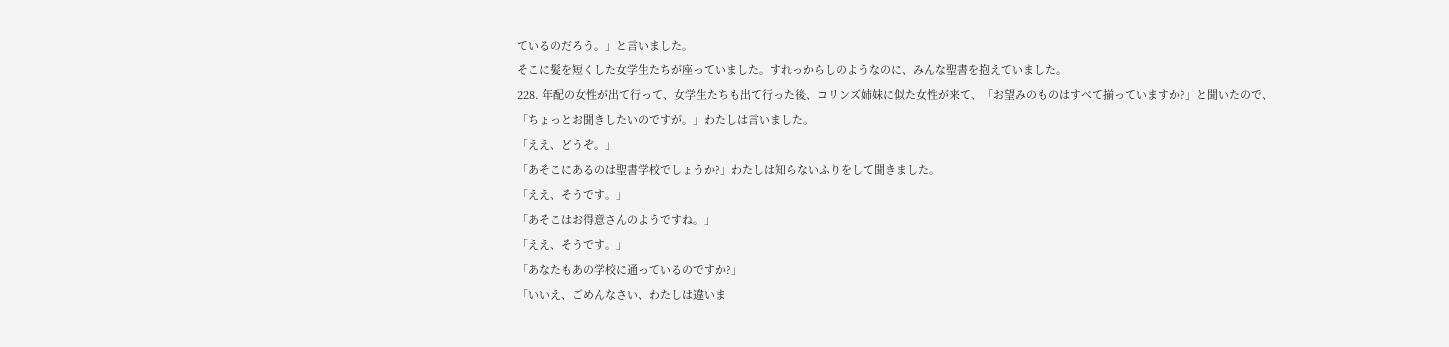ているのだろう。」と言いました。
そこに髪を短くした女学生たちが座っていました。すれっからしのようなのに、みんな聖書を抱えていました。
228. 年配の女性が出て行って、女学生たちも出て行った後、コリンズ姉妹に似た女性が来て、「お望みのものはすべて揃っていますか?」と聞いたので、
「ちょっとお聞きしたいのですが。」わたしは言いました。
「ええ、どうぞ。」
「あそこにあるのは聖書学校でしょうか?」わたしは知らないふりをして聞きました。
「ええ、そうです。」
「あそこはお得意さんのようですね。」
「ええ、そうです。」
「あなたもあの学校に通っているのですか?」
「いいえ、ごめんなさい、わたしは違いま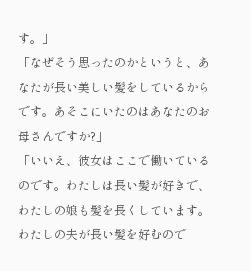す。」
「なぜそう思ったのかというと、あなたが長い美しい髪をしているからです。あそこにいたのはあなたのお母さんですか?」
「いいえ、彼女はここで働いているのです。わたしは長い髪が好きで、わたしの娘も髪を長くしています。わたしの夫が長い髪を好むので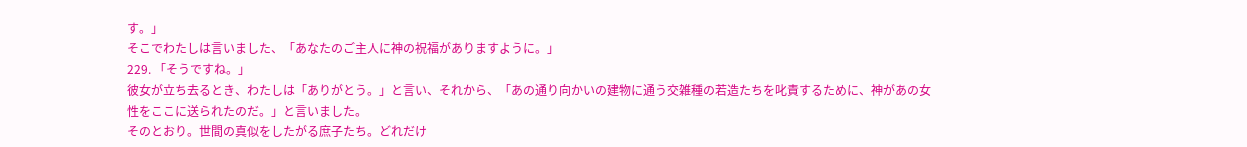す。」
そこでわたしは言いました、「あなたのご主人に神の祝福がありますように。」
229. 「そうですね。」
彼女が立ち去るとき、わたしは「ありがとう。」と言い、それから、「あの通り向かいの建物に通う交雑種の若造たちを叱責するために、神があの女性をここに送られたのだ。」と言いました。
そのとおり。世間の真似をしたがる庶子たち。どれだけ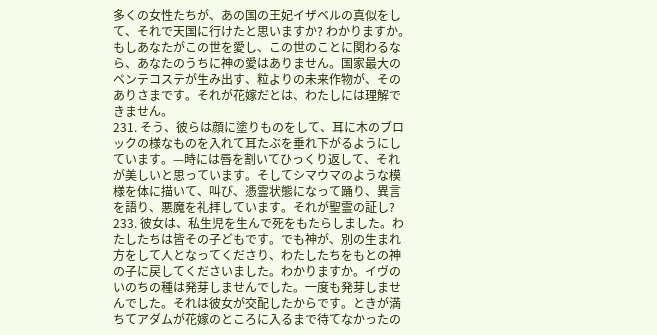多くの女性たちが、あの国の王妃イザベルの真似をして、それで天国に行けたと思いますか? わかりますか。もしあなたがこの世を愛し、この世のことに関わるなら、あなたのうちに神の愛はありません。国家最大のペンテコステが生み出す、粒よりの未来作物が、そのありさまです。それが花嫁だとは、わたしには理解できません。
231. そう、彼らは顔に塗りものをして、耳に木のブロックの様なものを入れて耳たぶを垂れ下がるようにしています。—時には唇を割いてひっくり返して、それが美しいと思っています。そしてシマウマのような模様を体に描いて、叫び、憑霊状態になって踊り、異言を語り、悪魔を礼拝しています。それが聖霊の証し?
233. 彼女は、私生児を生んで死をもたらしました。わたしたちは皆その子どもです。でも神が、別の生まれ方をして人となってくださり、わたしたちをもとの神の子に戻してくださいました。わかりますか。イヴのいのちの種は発芽しませんでした。一度も発芽しませんでした。それは彼女が交配したからです。ときが満ちてアダムが花嫁のところに入るまで待てなかったの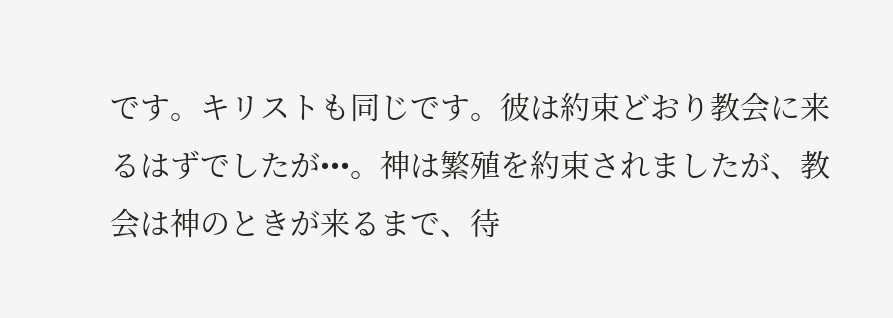です。キリストも同じです。彼は約束どおり教会に来るはずでしたが•••。神は繁殖を約束されましたが、教会は神のときが来るまで、待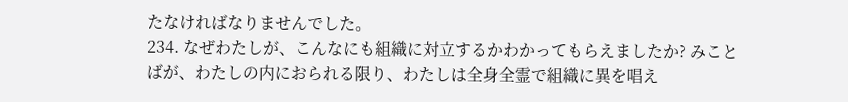たなければなりませんでした。
234. なぜわたしが、こんなにも組織に対立するかわかってもらえましたか? みことばが、わたしの内におられる限り、わたしは全身全霊で組織に異を唱え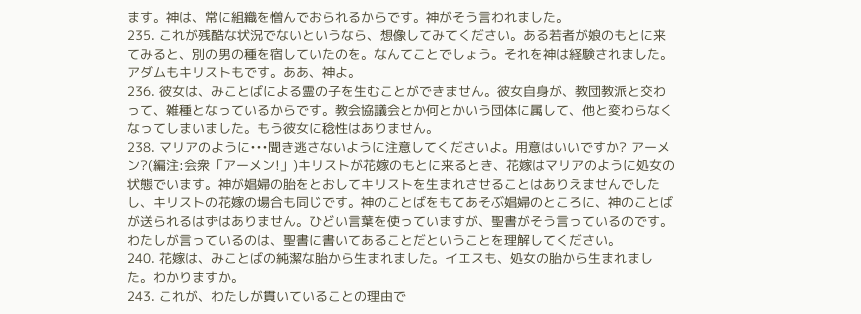ます。神は、常に組織を憎んでおられるからです。神がそう言われました。
235. これが残酷な状況でないというなら、想像してみてください。ある若者が娘のもとに来てみると、別の男の種を宿していたのを。なんてことでしょう。それを神は経験されました。アダムもキリストもです。ああ、神よ。
236. 彼女は、みことばによる霊の子を生むことができません。彼女自身が、教団教派と交わって、雑種となっているからです。教会協議会とか何とかいう団体に属して、他と変わらなくなってしまいました。もう彼女に稔性はありません。
238. マリアのように•••聞き逃さないように注意してくださいよ。用意はいいですか? アーメン?(編注:会衆「アーメン!」)キリストが花嫁のもとに来るとき、花嫁はマリアのように処女の状態でいます。神が娼婦の胎をとおしてキリストを生まれさせることはありえませんでしたし、キリストの花嫁の場合も同じです。神のことばをもてあそぶ娼婦のところに、神のことばが送られるはずはありません。ひどい言葉を使っていますが、聖書がそう言っているのです。わたしが言っているのは、聖書に書いてあることだということを理解してください。
240. 花嫁は、みことばの純潔な胎から生まれました。イエスも、処女の胎から生まれました。わかりますか。
243. これが、わたしが貫いていることの理由で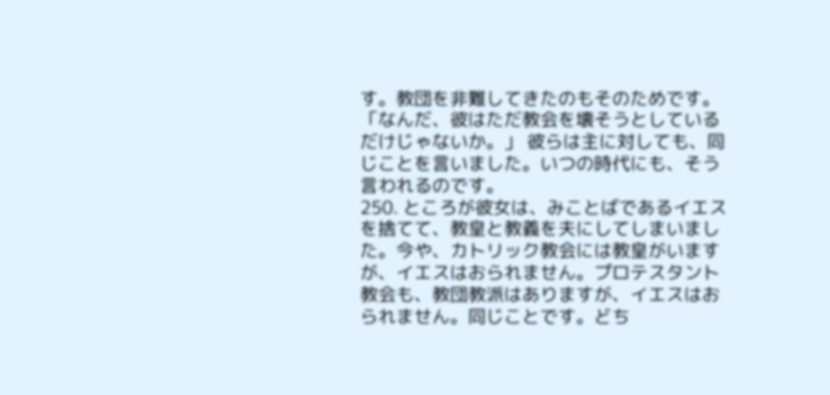す。教団を非難してきたのもそのためです。「なんだ、彼はただ教会を壊そうとしているだけじゃないか。」 彼らは主に対しても、同じことを言いました。いつの時代にも、そう言われるのです。
250. ところが彼女は、みことばであるイエスを捨てて、教皇と教義を夫にしてしまいました。今や、カトリック教会には教皇がいますが、イエスはおられません。プロテスタント教会も、教団教派はありますが、イエスはおられません。同じことです。どち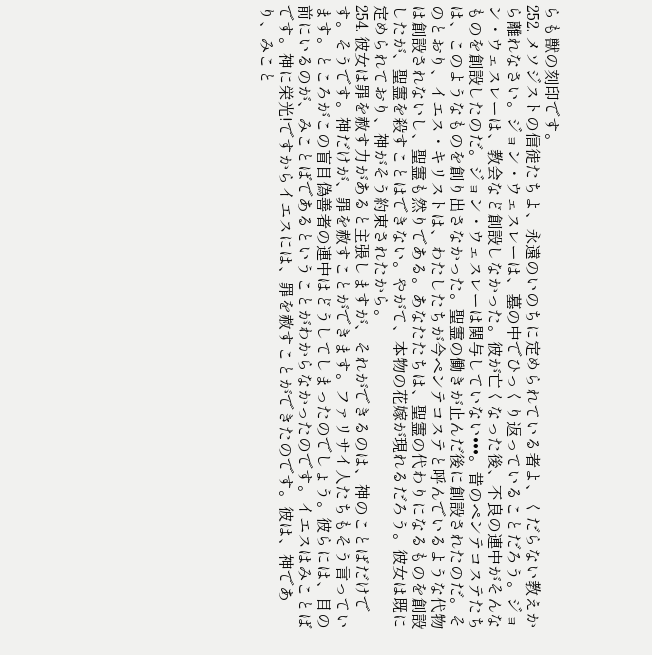らも獣の刻印です。
252. メソジストの信徒たちよ、永遠のいのちに定められている者よ、くだらない教えから離れなさい。ジョン・ウェスレーは、墓の中でひっくり返っていることだろう。ジョン・ウェスレーは、教会など創設しなかった。彼が亡くなった後、不良の連中がそんなものを創設したのだ。ジョン・ウェスレーは関与していない•••。昔のペンテコステたちは、このようなものを創り出さなかった。聖霊の働きが止んだ後に創設されたのだ。そのとおり、イエス・キリストは、わたしたちが今ペンテコステと呼んでいるような代物は創設されないし、聖霊も然りである。あなたたちは、聖霊の代わりになるものを創設したが、聖霊を殺すことはできない。やがて、本物の花嫁が現れるだろう。彼女は既に定められており、神がそう約束されたから。
254. 彼女は罪を赦す力があると主張しますが、それができるのは、神のことばだけです。そうです。神だけが、罪を赦すことができます。ファリサイ人たちもそう言っています。ところがこの盲目偽善者の連中はどうしてしまったのでしょう。彼らには、目の前にいるのが、みことばであるということがわからなかったのです。イエスはみことばです。神に栄光!ですからイエスには、罪を赦すことができたのです。彼は、神であり、みこと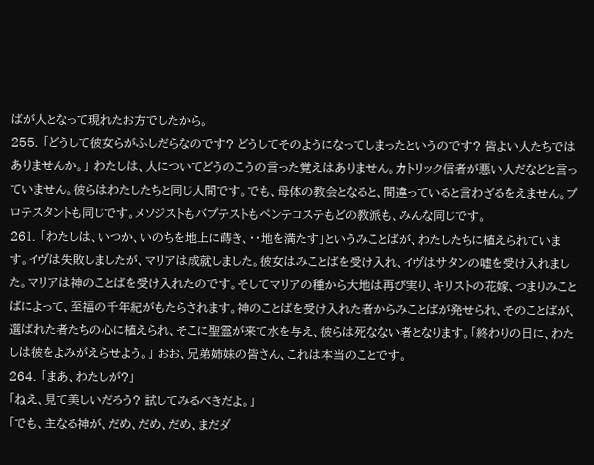ばが人となって現れたお方でしたから。
255. 「どうして彼女らがふしだらなのです? どうしてそのようになってしまったというのです? 皆よい人たちではありませんか。」 わたしは、人についてどうのこうの言った覚えはありません。カトリック信者が悪い人だなどと言っていません。彼らはわたしたちと同じ人間です。でも、母体の教会となると、間違っていると言わざるをえません。プロテスタントも同じです。メソジストもバプテストもペンテコステもどの教派も、みんな同じです。
261. 「わたしは、いつか、いのちを地上に蒔き、・・地を満たす」というみことばが、わたしたちに植えられています。イヴは失敗しましたが、マリアは成就しました。彼女はみことばを受け入れ、イヴはサタンの嘘を受け入れました。マリアは神のことばを受け入れたのです。そしてマリアの種から大地は再び実り、キリストの花嫁、つまりみことばによって、至福の千年紀がもたらされます。神のことばを受け入れた者からみことばが発せられ、そのことばが、選ばれた者たちの心に植えられ、そこに聖霊が来て水を与え、彼らは死なない者となります。「終わりの日に、わたしは彼をよみがえらせよう。」 おお、兄弟姉妹の皆さん、これは本当のことです。
264. 「まあ、わたしが?」
「ねえ、見て美しいだろう? 試してみるべきだよ。」
「でも、主なる神が、だめ、だめ、だめ、まだダ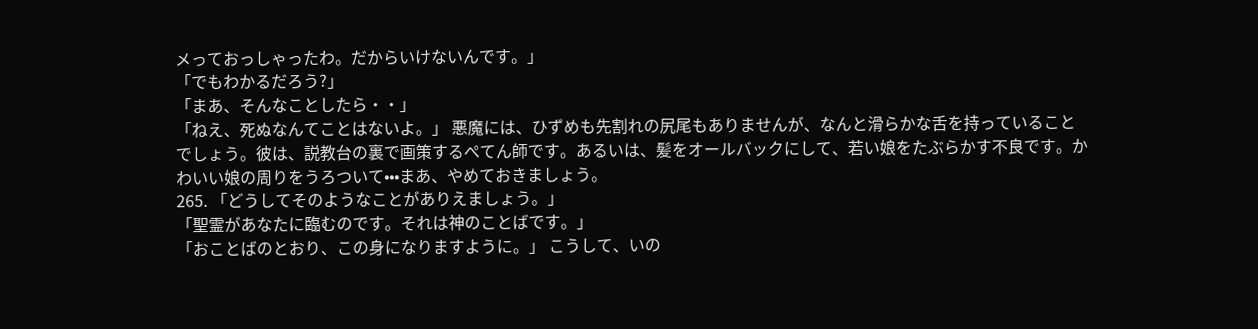メっておっしゃったわ。だからいけないんです。」
「でもわかるだろう?」
「まあ、そんなことしたら・・」
「ねえ、死ぬなんてことはないよ。」 悪魔には、ひずめも先割れの尻尾もありませんが、なんと滑らかな舌を持っていることでしょう。彼は、説教台の裏で画策するぺてん師です。あるいは、髪をオールバックにして、若い娘をたぶらかす不良です。かわいい娘の周りをうろついて•••まあ、やめておきましょう。
265. 「どうしてそのようなことがありえましょう。」
「聖霊があなたに臨むのです。それは神のことばです。」
「おことばのとおり、この身になりますように。」 こうして、いの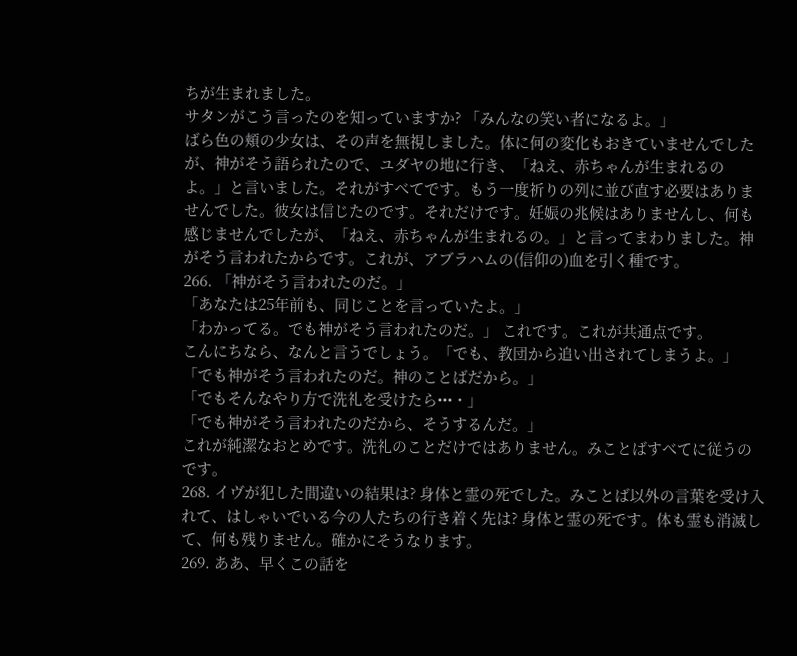ちが生まれました。
サタンがこう言ったのを知っていますか? 「みんなの笑い者になるよ。」
ばら色の頬の少女は、その声を無視しました。体に何の変化もおきていませんでしたが、神がそう語られたので、ユダヤの地に行き、「ねえ、赤ちゃんが生まれるのよ。」と言いました。それがすべてです。もう一度祈りの列に並び直す必要はありませんでした。彼女は信じたのです。それだけです。妊娠の兆候はありませんし、何も感じませんでしたが、「ねえ、赤ちゃんが生まれるの。」と言ってまわりました。神がそう言われたからです。これが、アブラハムの(信仰の)血を引く種です。
266. 「神がそう言われたのだ。」
「あなたは25年前も、同じことを言っていたよ。」
「わかってる。でも神がそう言われたのだ。」 これです。これが共通点です。
こんにちなら、なんと言うでしょう。「でも、教団から追い出されてしまうよ。」
「でも神がそう言われたのだ。神のことばだから。」
「でもそんなやり方で洗礼を受けたら•••・」
「でも神がそう言われたのだから、そうするんだ。」
これが純潔なおとめです。洗礼のことだけではありません。みことばすべてに従うのです。
268. イヴが犯した間違いの結果は? 身体と霊の死でした。みことば以外の言葉を受け入れて、はしゃいでいる今の人たちの行き着く先は? 身体と霊の死です。体も霊も消滅して、何も残りません。確かにそうなります。
269. ああ、早くこの話を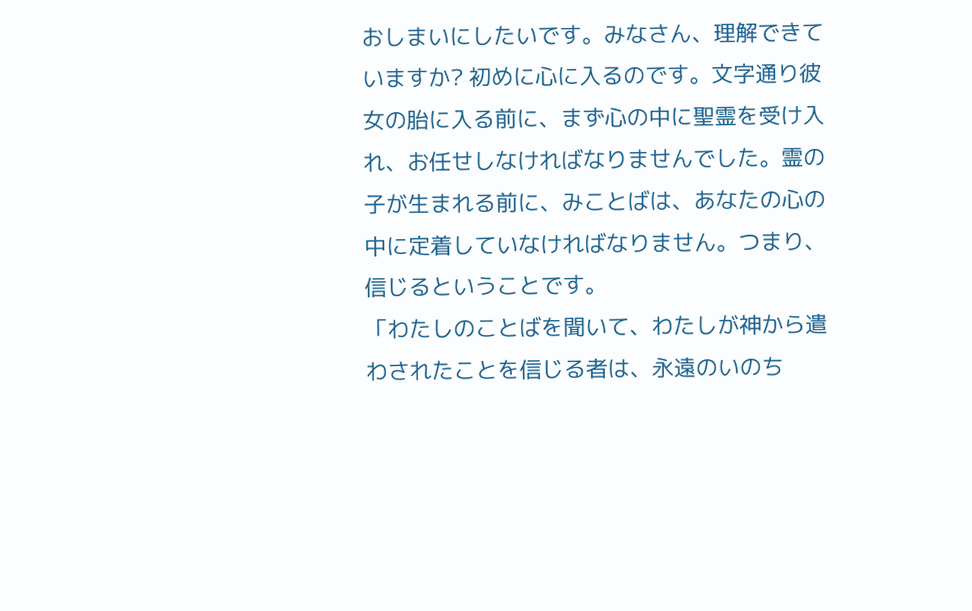おしまいにしたいです。みなさん、理解できていますか? 初めに心に入るのです。文字通り彼女の胎に入る前に、まず心の中に聖霊を受け入れ、お任せしなければなりませんでした。霊の子が生まれる前に、みことばは、あなたの心の中に定着していなければなりません。つまり、信じるということです。
「わたしのことばを聞いて、わたしが神から遣わされたことを信じる者は、永遠のいのち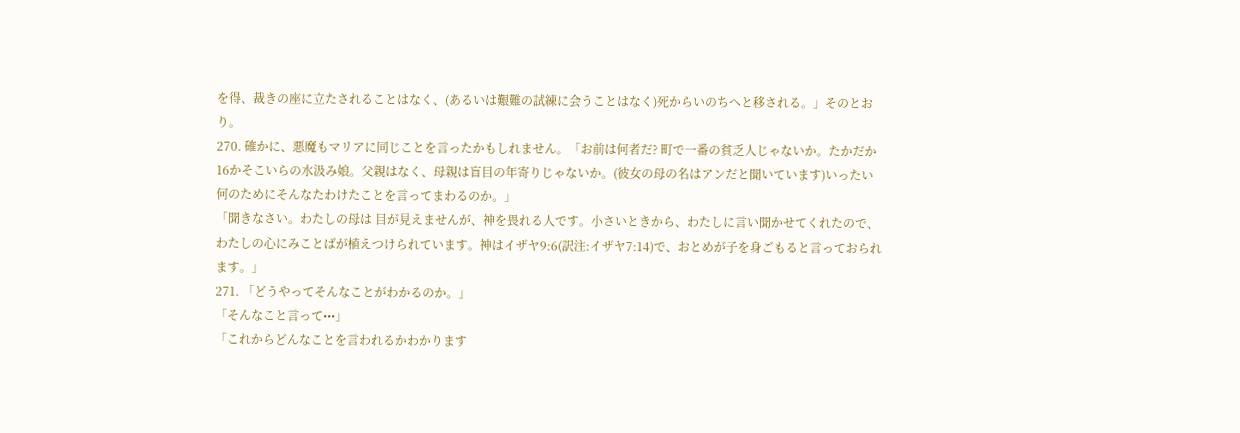を得、裁きの座に立たされることはなく、(あるいは艱難の試練に会うことはなく)死からいのちへと移される。」そのとおり。
270. 確かに、悪魔もマリアに同じことを言ったかもしれません。「お前は何者だ? 町で一番の貧乏人じゃないか。たかだか16かそこいらの水汲み娘。父親はなく、母親は盲目の年寄りじゃないか。(彼女の母の名はアンだと聞いています)いったい何のためにそんなたわけたことを言ってまわるのか。」
「聞きなさい。わたしの母は 目が見えませんが、神を畏れる人です。小さいときから、わたしに言い聞かせてくれたので、わたしの心にみことばが植えつけられています。神はイザヤ9:6(訳注:イザヤ7:14)で、おとめが子を身ごもると言っておられます。」
271. 「どうやってそんなことがわかるのか。」
「そんなこと言って•••」
「これからどんなことを言われるかわかります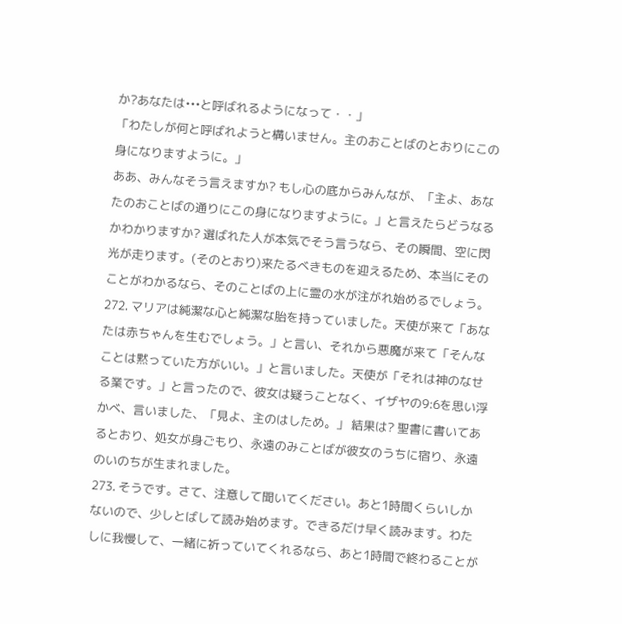か?あなたは•••と呼ばれるようになって・・」
「わたしが何と呼ばれようと構いません。主のおことばのとおりにこの身になりますように。」
ああ、みんなそう言えますか? もし心の底からみんなが、「主よ、あなたのおことばの通りにこの身になりますように。」と言えたらどうなるかわかりますか? 選ばれた人が本気でそう言うなら、その瞬間、空に閃光が走ります。(そのとおり)来たるべきものを迎えるため、本当にそのことがわかるなら、そのことばの上に霊の水が注がれ始めるでしょう。
272. マリアは純潔な心と純潔な胎を持っていました。天使が来て「あなたは赤ちゃんを生むでしょう。」と言い、それから悪魔が来て「そんなことは黙っていた方がいい。」と言いました。天使が「それは神のなせる業です。」と言ったので、彼女は疑うことなく、イザヤの9:6を思い浮かべ、言いました、「見よ、主のはしため。」 結果は? 聖書に書いてあるとおり、処女が身ごもり、永遠のみことばが彼女のうちに宿り、永遠のいのちが生まれました。
273. そうです。さて、注意して聞いてください。あと1時間くらいしかないので、少しとばして読み始めます。できるだけ早く読みます。わたしに我慢して、一緒に祈っていてくれるなら、あと1時間で終わることが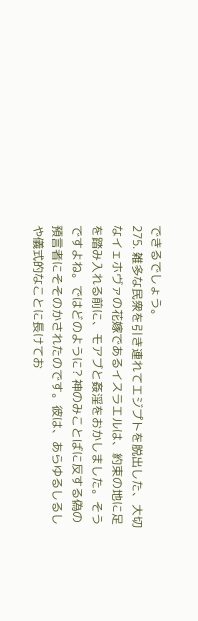できるでしょう。
275. 雑多な民衆を引き連れてエジプトを脱出した、大切なイェホヴァの花嫁であるイスラエルは、約束の地に足を踏み入れる前に、モアブと姦淫をおかしました。そうですよね。ではどのように? 神のみことばに反する偽の預言者にそそのかされたのです。彼は、あらゆるしるしや儀式的なことに長けてお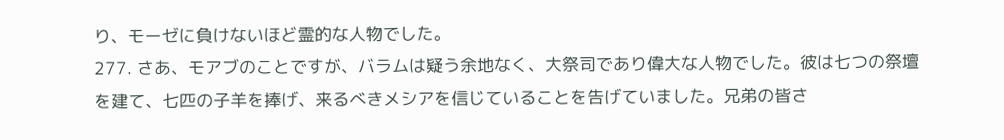り、モーゼに負けないほど霊的な人物でした。
277. さあ、モアブのことですが、バラムは疑う余地なく、大祭司であり偉大な人物でした。彼は七つの祭壇を建て、七匹の子羊を捧げ、来るべきメシアを信じていることを告げていました。兄弟の皆さ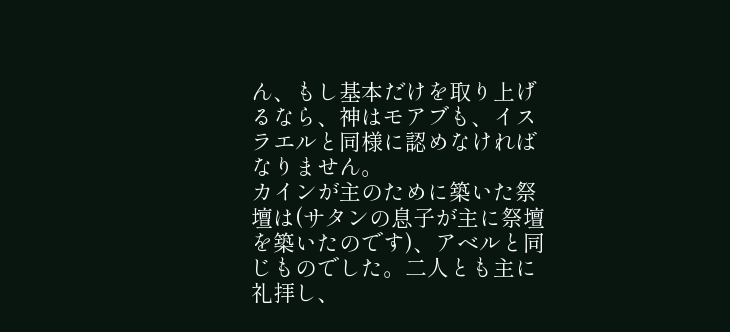ん、もし基本だけを取り上げるなら、神はモアブも、イスラエルと同様に認めなければなりません。
カインが主のために築いた祭壇は(サタンの息子が主に祭壇を築いたのです)、アベルと同じものでした。二人とも主に礼拝し、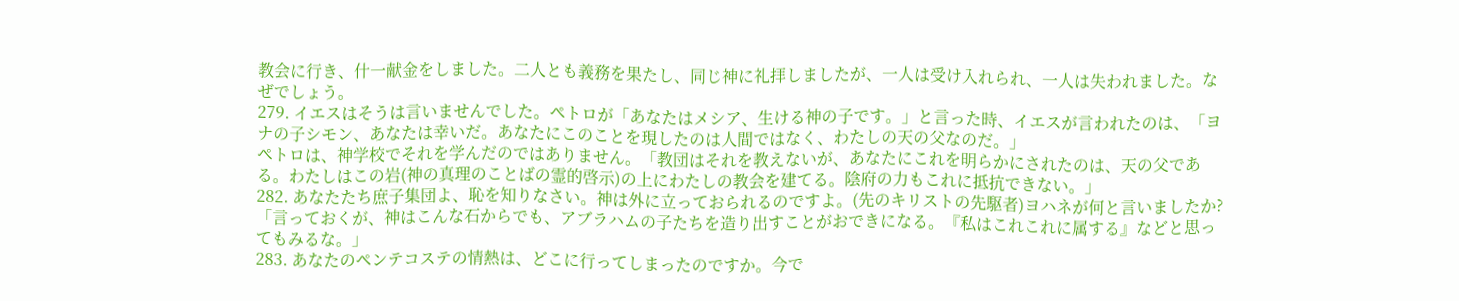教会に行き、什一献金をしました。二人とも義務を果たし、同じ神に礼拝しましたが、一人は受け入れられ、一人は失われました。なぜでしょう。
279. イエスはそうは言いませんでした。ペトロが「あなたはメシア、生ける神の子です。」と言った時、イエスが言われたのは、「ヨナの子シモン、あなたは幸いだ。あなたにこのことを現したのは人間ではなく、わたしの天の父なのだ。」
ペトロは、神学校でそれを学んだのではありません。「教団はそれを教えないが、あなたにこれを明らかにされたのは、天の父である。わたしはこの岩(神の真理のことばの霊的啓示)の上にわたしの教会を建てる。陰府の力もこれに抵抗できない。」
282. あなたたち庶子集団よ、恥を知りなさい。神は外に立っておられるのですよ。(先のキリストの先駆者)ヨハネが何と言いましたか? 「言っておくが、神はこんな石からでも、アブラハムの子たちを造り出すことがおできになる。『私はこれこれに属する』などと思ってもみるな。」
283. あなたのペンテコステの情熱は、どこに行ってしまったのですか。今で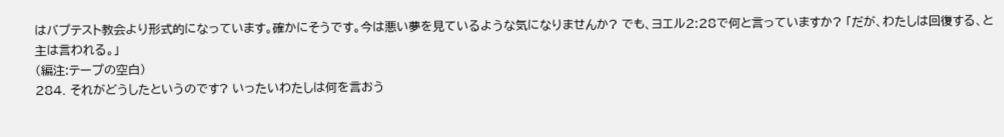はバプテスト教会より形式的になっています。確かにそうです。今は悪い夢を見ているような気になりませんか? でも、ヨエル2:28で何と言っていますか? 「だが、わたしは回復する、と主は言われる。」
(編注:テープの空白)
284. それがどうしたというのです? いったいわたしは何を言おう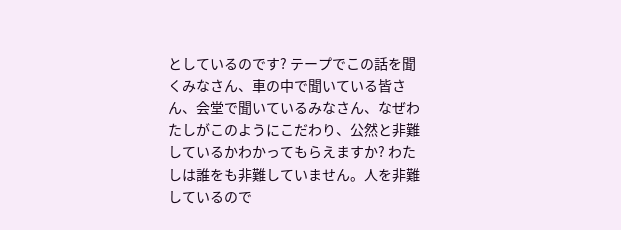としているのです? テープでこの話を聞くみなさん、車の中で聞いている皆さん、会堂で聞いているみなさん、なぜわたしがこのようにこだわり、公然と非難しているかわかってもらえますか? わたしは誰をも非難していません。人を非難しているので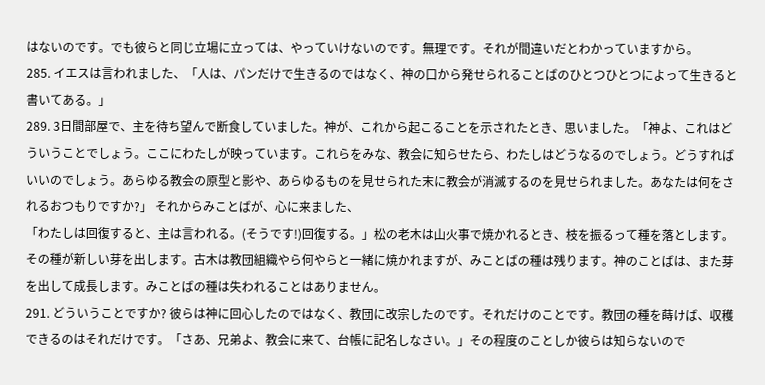はないのです。でも彼らと同じ立場に立っては、やっていけないのです。無理です。それが間違いだとわかっていますから。
285. イエスは言われました、「人は、パンだけで生きるのではなく、神の口から発せられることばのひとつひとつによって生きると書いてある。」
289. 3日間部屋で、主を待ち望んで断食していました。神が、これから起こることを示されたとき、思いました。「神よ、これはどういうことでしょう。ここにわたしが映っています。これらをみな、教会に知らせたら、わたしはどうなるのでしょう。どうすればいいのでしょう。あらゆる教会の原型と影や、あらゆるものを見せられた末に教会が消滅するのを見せられました。あなたは何をされるおつもりですか?」 それからみことばが、心に来ました、
「わたしは回復すると、主は言われる。(そうです!)回復する。」松の老木は山火事で焼かれるとき、枝を振るって種を落とします。その種が新しい芽を出します。古木は教団組織やら何やらと一緒に焼かれますが、みことばの種は残ります。神のことばは、また芽を出して成長します。みことばの種は失われることはありません。
291. どういうことですか? 彼らは神に回心したのではなく、教団に改宗したのです。それだけのことです。教団の種を蒔けば、収穫できるのはそれだけです。「さあ、兄弟よ、教会に来て、台帳に記名しなさい。」その程度のことしか彼らは知らないので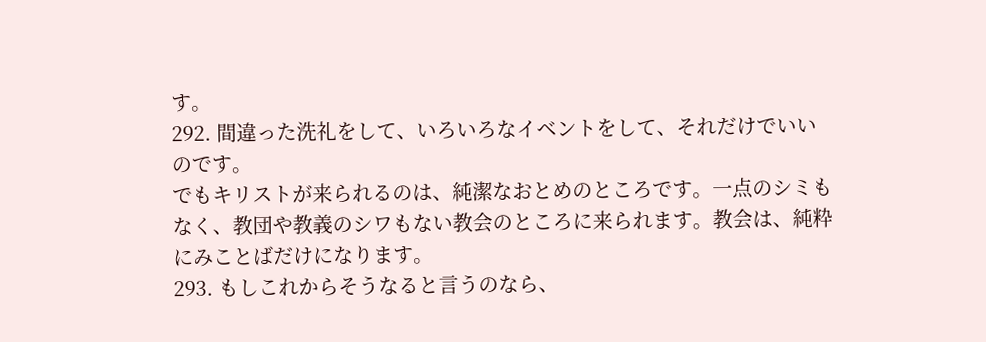す。
292. 間違った洗礼をして、いろいろなイベントをして、それだけでいいのです。
でもキリストが来られるのは、純潔なおとめのところです。一点のシミもなく、教団や教義のシワもない教会のところに来られます。教会は、純粋にみことばだけになります。
293. もしこれからそうなると言うのなら、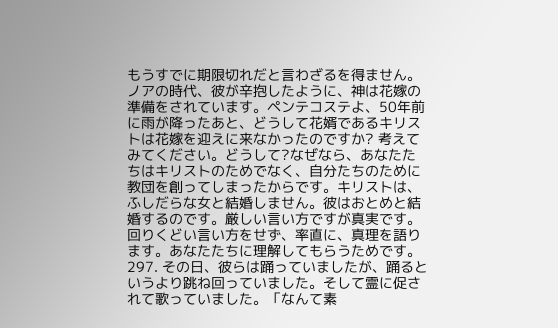もうすでに期限切れだと言わざるを得ません。ノアの時代、彼が辛抱したように、神は花嫁の準備をされています。ペンテコステよ、50年前に雨が降ったあと、どうして花婿であるキリストは花嫁を迎えに来なかったのですか? 考えてみてください。どうして?なぜなら、あなたたちはキリストのためでなく、自分たちのために教団を創ってしまったからです。キリストは、ふしだらな女と結婚しません。彼はおとめと結婚するのです。厳しい言い方ですが真実です。回りくどい言い方をせず、率直に、真理を語ります。あなたたちに理解してもらうためです。
297. その日、彼らは踊っていましたが、踊るというより跳ね回っていました。そして霊に促されて歌っていました。「なんて素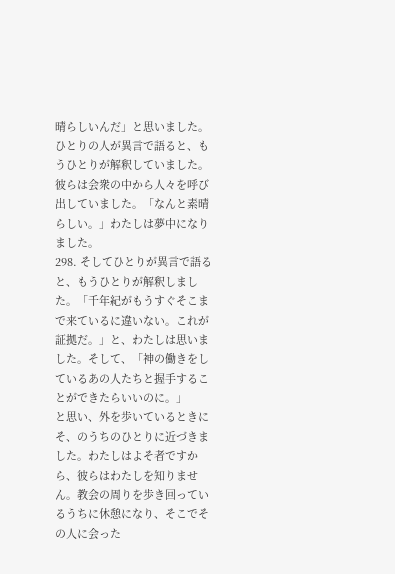晴らしいんだ」と思いました。ひとりの人が異言で語ると、もうひとりが解釈していました。彼らは会衆の中から人々を呼び出していました。「なんと素晴らしい。」わたしは夢中になりました。
298. そしてひとりが異言で語ると、もうひとりが解釈しました。「千年紀がもうすぐそこまで来ているに違いない。これが証拠だ。」と、わたしは思いました。そして、「神の働きをしているあの人たちと握手することができたらいいのに。」
と思い、外を歩いているときにそ、のうちのひとりに近づきました。わたしはよそ者ですから、彼らはわたしを知りません。教会の周りを歩き回っているうちに休憩になり、そこでその人に会った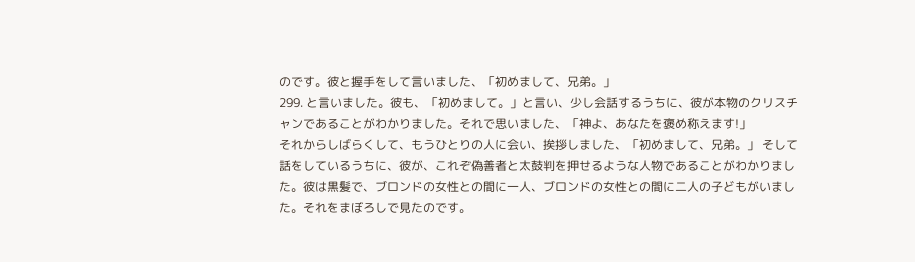のです。彼と握手をして言いました、「初めまして、兄弟。」
299. と言いました。彼も、「初めまして。」と言い、少し会話するうちに、彼が本物のクリスチャンであることがわかりました。それで思いました、「神よ、あなたを褒め称えます!」
それからしばらくして、もうひとりの人に会い、挨拶しました、「初めまして、兄弟。」 そして話をしているうちに、彼が、これぞ偽善者と太鼓判を押せるような人物であることがわかりました。彼は黒髪で、ブロンドの女性との間に一人、ブロンドの女性との間に二人の子どもがいました。それをまぼろしで見たのです。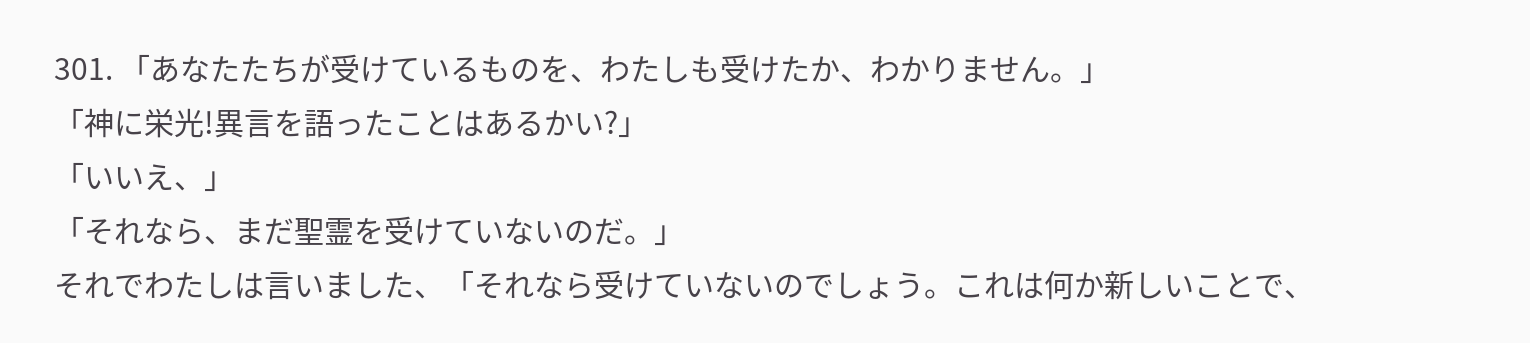301. 「あなたたちが受けているものを、わたしも受けたか、わかりません。」
「神に栄光!異言を語ったことはあるかい?」
「いいえ、」
「それなら、まだ聖霊を受けていないのだ。」
それでわたしは言いました、「それなら受けていないのでしょう。これは何か新しいことで、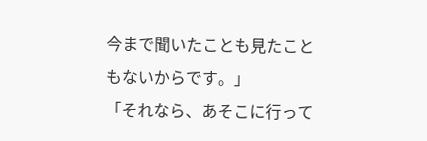今まで聞いたことも見たこともないからです。」
「それなら、あそこに行って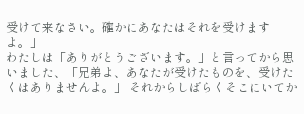受けて来なさい。確かにあなたはそれを受けますよ。」
わたしは「ありがとうございます。」と言ってから思いました、「兄弟よ、あなたが受けたものを、受けたくはありませんよ。」 それからしばらくそこにいてか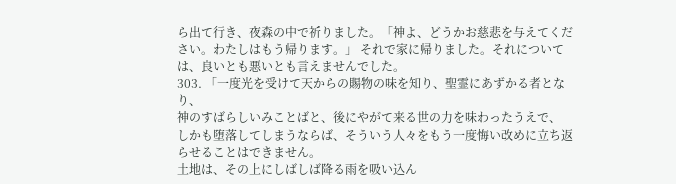ら出て行き、夜森の中で祈りました。「神よ、どうかお慈悲を与えてください。わたしはもう帰ります。」 それで家に帰りました。それについては、良いとも悪いとも言えませんでした。
303. 「一度光を受けて天からの賜物の味を知り、聖霊にあずかる者となり、
神のすばらしいみことばと、後にやがて来る世の力を味わったうえで、
しかも堕落してしまうならば、そういう人々をもう一度悔い改めに立ち返らせることはできません。
土地は、その上にしばしば降る雨を吸い込ん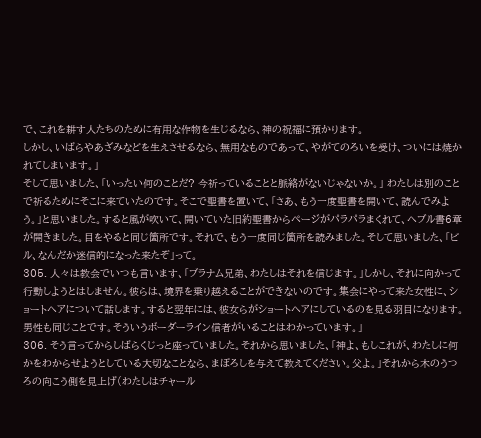で、これを耕す人たちのために有用な作物を生じるなら、神の祝福に預かります。
しかし、いばらやあざみなどを生えさせるなら、無用なものであって、やがてのろいを受け、ついには焼かれてしまいます。」
そして思いました、「いったい何のことだ? 今祈っていることと脈絡がないじゃないか。」 わたしは別のことで祈るためにそこに来ていたのです。そこで聖書を置いて、「さあ、もう一度聖書を開いて、読んでみよう。」と思いました。すると風が吹いて、開いていた旧約聖書からページがパラパラまくれて、ヘブル書6章が開きました。目をやると同じ箇所です。それで、もう一度同じ箇所を読みました。そして思いました、「ビル、なんだか迷信的になった来たぞ」って。
305. 人々は教会でいつも言います、「ブラナム兄弟、わたしはそれを信じます。」しかし、それに向かって行動しようとはしません。彼らは、境界を乗り越えることができないのです。集会にやって来た女性に、ショートヘアについて話します。すると翌年には、彼女らがショートヘアにしているのを見る羽目になります。男性も同じことです。そういうボーダーライン信者がいることはわかっています。」
306. そう言ってからしばらくじっと座っていました。それから思いました、「神よ、もしこれが、わたしに何かをわからせようとしている大切なことなら、まぼろしを与えて教えてください。父よ。」それから木のうつろの向こう側を見上げ(わたしはチャール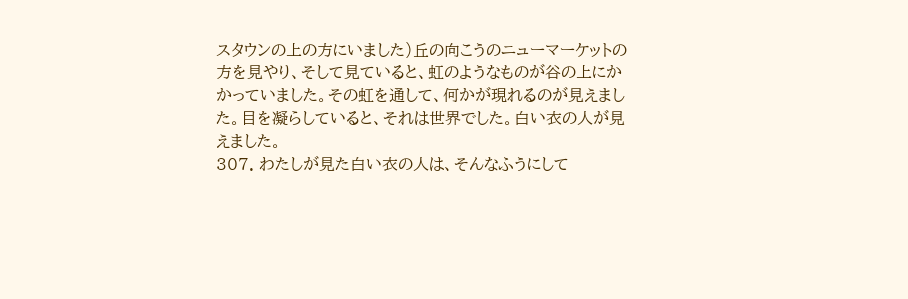スタウンの上の方にいました)丘の向こうのニューマーケットの方を見やり、そして見ていると、虹のようなものが谷の上にかかっていました。その虹を通して、何かが現れるのが見えました。目を凝らしていると、それは世界でした。白い衣の人が見えました。
307. わたしが見た白い衣の人は、そんなふうにして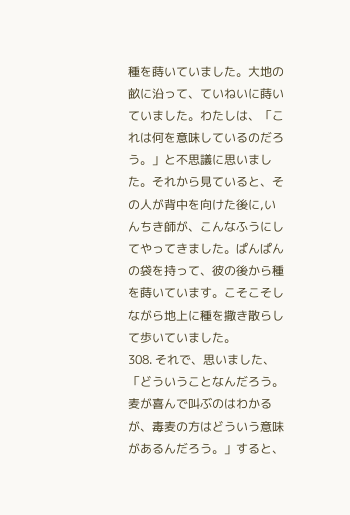種を蒔いていました。大地の畝に沿って、ていねいに蒔いていました。わたしは、「これは何を意味しているのだろう。」と不思議に思いました。それから見ていると、その人が背中を向けた後に,いんちき師が、こんなふうにしてやってきました。ぱんぱんの袋を持って、彼の後から種を蒔いています。こそこそしながら地上に種を撒き散らして歩いていました。
308. それで、思いました、「どういうことなんだろう。麦が喜んで叫ぶのはわかるが、毒麦の方はどういう意味があるんだろう。」すると、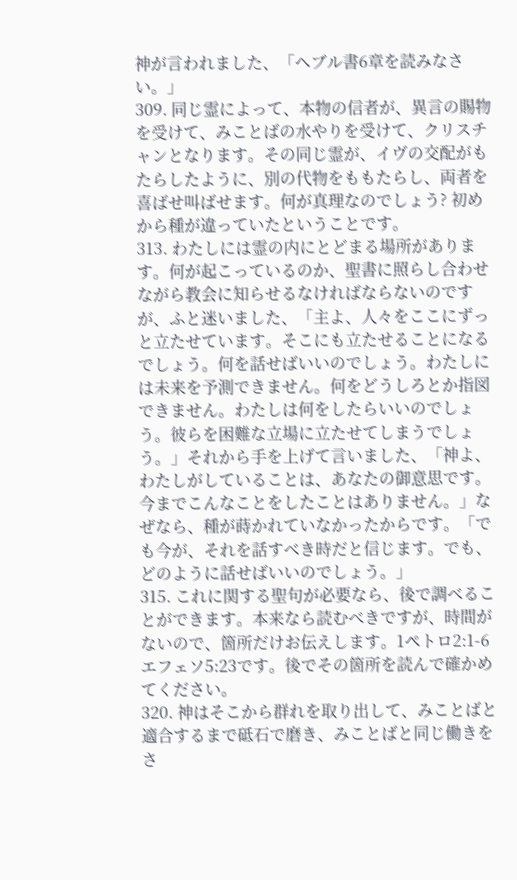神が言われました、「ヘブル書6章を読みなさい。」
309. 同じ霊によって、本物の信者が、異言の賜物を受けて、みことばの水やりを受けて、クリスチャンとなります。その同じ霊が、イヴの交配がもたらしたように、別の代物をももたらし、両者を喜ばせ叫ばせます。何が真理なのでしょう? 初めから種が違っていたということです。
313. わたしには霊の内にとどまる場所があります。何が起こっているのか、聖書に照らし合わせながら教会に知らせるなければならないのですが、ふと迷いました、「主よ、人々をここにずっと立たせています。そこにも立たせることになるでしょう。何を話せばいいのでしょう。わたしには未来を予測できません。何をどうしろとか指図できません。わたしは何をしたらいいのでしょう。彼らを困難な立場に立たせてしまうでしょう。」それから手を上げて言いました、「神よ、わたしがしていることは、あなたの御意思です。今までこんなことをしたことはありません。」なぜなら、種が蒔かれていなかったからです。「でも今が、それを話すべき時だと信じます。でも、どのように話せばいいのでしょう。」
315. これに関する聖句が必要なら、後で調べることができます。本来なら読むべきですが、時間がないので、箇所だけお伝えします。1ペトロ2:1-6 エフェソ5:23です。後でその箇所を読んで確かめてください。
320. 神はそこから群れを取り出して、みことばと適合するまで砥石で磨き、みことばと同じ働きをさ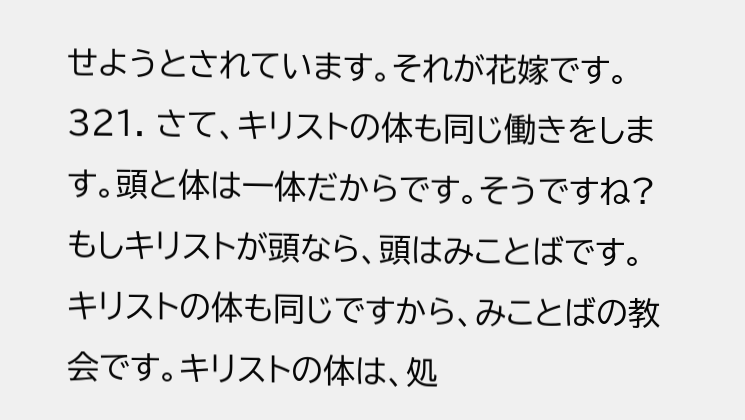せようとされています。それが花嫁です。
321. さて、キリストの体も同じ働きをします。頭と体は一体だからです。そうですね? もしキリストが頭なら、頭はみことばです。キリストの体も同じですから、みことばの教会です。キリストの体は、処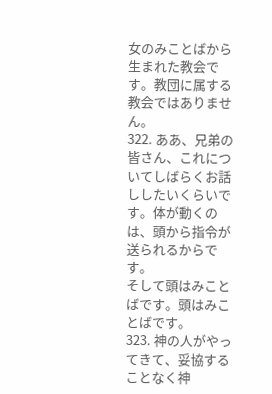女のみことばから生まれた教会です。教団に属する教会ではありません。
322. ああ、兄弟の皆さん、これについてしばらくお話ししたいくらいです。体が動くのは、頭から指令が送られるからです。
そして頭はみことばです。頭はみことばです。
323. 神の人がやってきて、妥協することなく神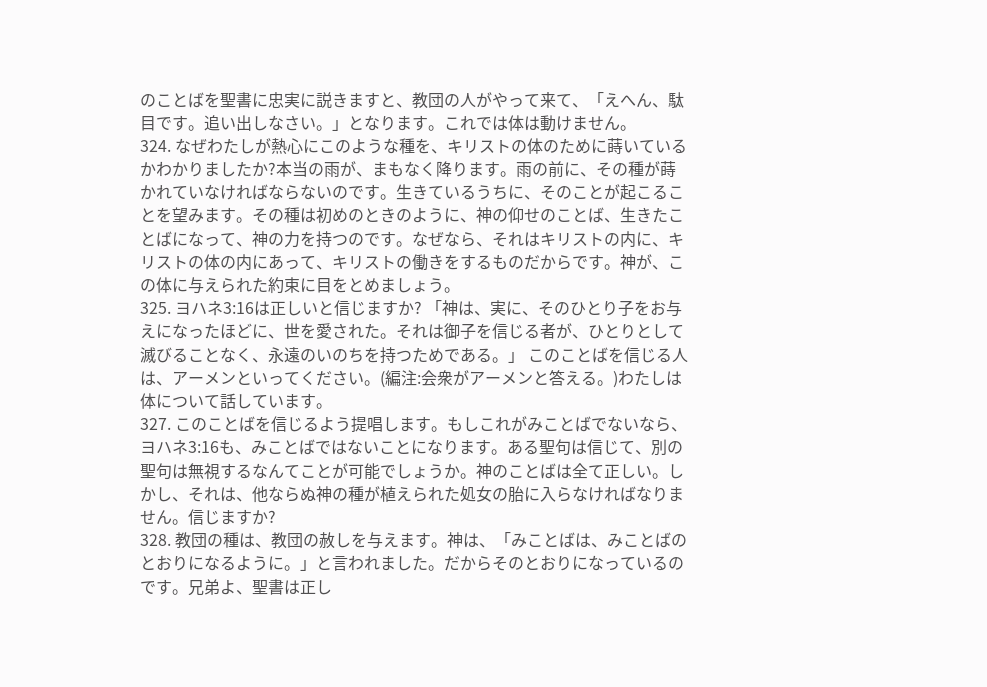のことばを聖書に忠実に説きますと、教団の人がやって来て、「えへん、駄目です。追い出しなさい。」となります。これでは体は動けません。
324. なぜわたしが熱心にこのような種を、キリストの体のために蒔いているかわかりましたか?本当の雨が、まもなく降ります。雨の前に、その種が蒔かれていなければならないのです。生きているうちに、そのことが起こることを望みます。その種は初めのときのように、神の仰せのことば、生きたことばになって、神の力を持つのです。なぜなら、それはキリストの内に、キリストの体の内にあって、キリストの働きをするものだからです。神が、この体に与えられた約束に目をとめましょう。
325. ヨハネ3:16は正しいと信じますか? 「神は、実に、そのひとり子をお与えになったほどに、世を愛された。それは御子を信じる者が、ひとりとして滅びることなく、永遠のいのちを持つためである。」 このことばを信じる人は、アーメンといってください。(編注:会衆がアーメンと答える。)わたしは体について話しています。
327. このことばを信じるよう提唱します。もしこれがみことばでないなら、ヨハネ3:16も、みことばではないことになります。ある聖句は信じて、別の聖句は無視するなんてことが可能でしょうか。神のことばは全て正しい。しかし、それは、他ならぬ神の種が植えられた処女の胎に入らなければなりません。信じますか?
328. 教団の種は、教団の赦しを与えます。神は、「みことばは、みことばのとおりになるように。」と言われました。だからそのとおりになっているのです。兄弟よ、聖書は正し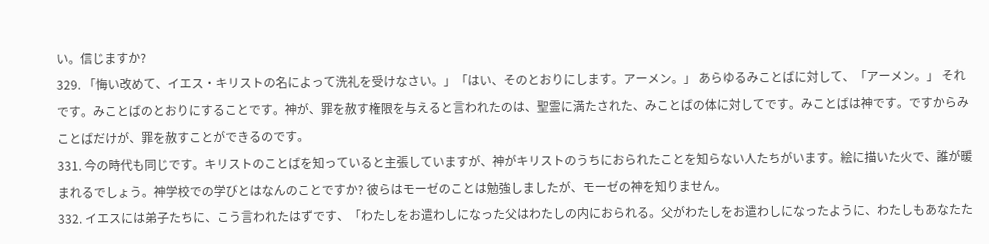い。信じますか?
329. 「悔い改めて、イエス・キリストの名によって洗礼を受けなさい。」「はい、そのとおりにします。アーメン。」 あらゆるみことばに対して、「アーメン。」 それです。みことばのとおりにすることです。神が、罪を赦す権限を与えると言われたのは、聖霊に満たされた、みことばの体に対してです。みことばは神です。ですからみことばだけが、罪を赦すことができるのです。
331. 今の時代も同じです。キリストのことばを知っていると主張していますが、神がキリストのうちにおられたことを知らない人たちがいます。絵に描いた火で、誰が暖まれるでしょう。神学校での学びとはなんのことですか? 彼らはモーゼのことは勉強しましたが、モーゼの神を知りません。
332. イエスには弟子たちに、こう言われたはずです、「わたしをお遣わしになった父はわたしの内におられる。父がわたしをお遣わしになったように、わたしもあなたた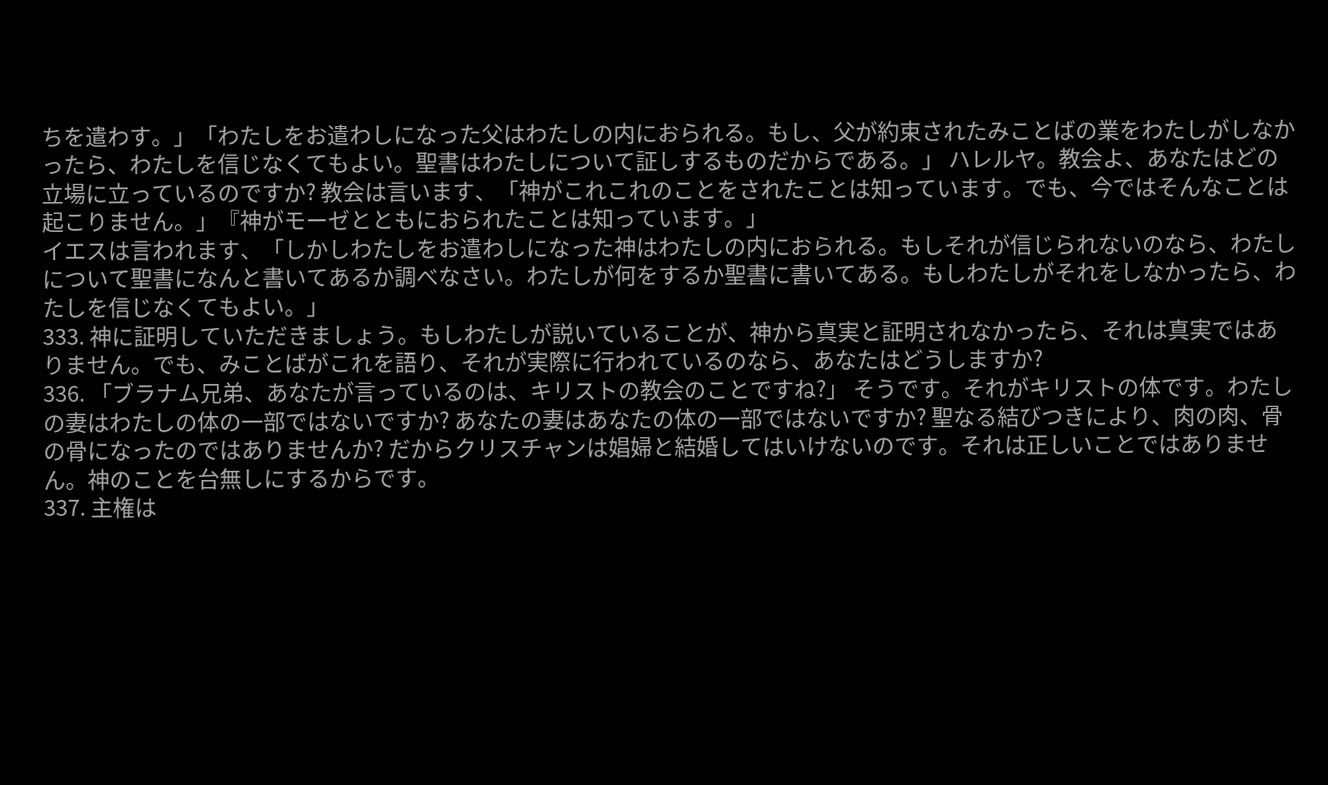ちを遣わす。」「わたしをお遣わしになった父はわたしの内におられる。もし、父が約束されたみことばの業をわたしがしなかったら、わたしを信じなくてもよい。聖書はわたしについて証しするものだからである。」 ハレルヤ。教会よ、あなたはどの立場に立っているのですか? 教会は言います、「神がこれこれのことをされたことは知っています。でも、今ではそんなことは起こりません。」『神がモーゼとともにおられたことは知っています。」
イエスは言われます、「しかしわたしをお遣わしになった神はわたしの内におられる。もしそれが信じられないのなら、わたしについて聖書になんと書いてあるか調べなさい。わたしが何をするか聖書に書いてある。もしわたしがそれをしなかったら、わたしを信じなくてもよい。」
333. 神に証明していただきましょう。もしわたしが説いていることが、神から真実と証明されなかったら、それは真実ではありません。でも、みことばがこれを語り、それが実際に行われているのなら、あなたはどうしますか?
336. 「ブラナム兄弟、あなたが言っているのは、キリストの教会のことですね?」 そうです。それがキリストの体です。わたしの妻はわたしの体の一部ではないですか? あなたの妻はあなたの体の一部ではないですか? 聖なる結びつきにより、肉の肉、骨の骨になったのではありませんか? だからクリスチャンは娼婦と結婚してはいけないのです。それは正しいことではありません。神のことを台無しにするからです。
337. 主権は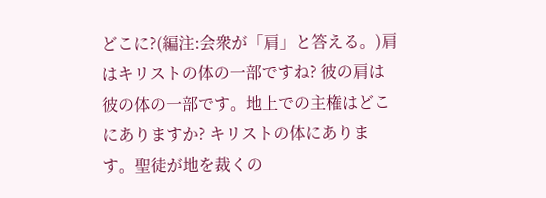どこに?(編注:会衆が「肩」と答える。)肩はキリストの体の一部ですね? 彼の肩は彼の体の一部です。地上での主権はどこにありますか? キリストの体にあります。聖徒が地を裁くの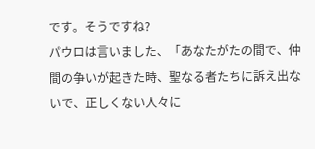です。そうですね?
パウロは言いました、「あなたがたの間で、仲間の争いが起きた時、聖なる者たちに訴え出ないで、正しくない人々に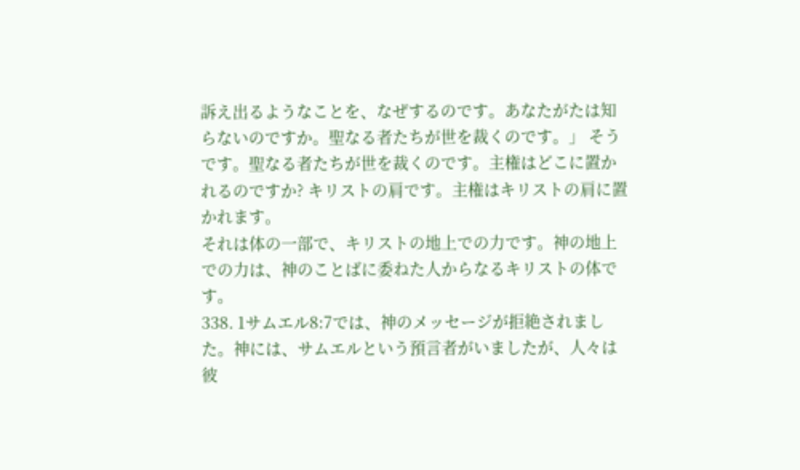訴え出るようなことを、なぜするのです。あなたがたは知らないのですか。聖なる者たちが世を裁くのです。」 そうです。聖なる者たちが世を裁くのです。主権はどこに置かれるのですか? キリストの肩です。主権はキリストの肩に置かれます。
それは体の一部で、キリストの地上での力です。神の地上での力は、神のことばに委ねた人からなるキリストの体です。
338. 1サムエル8:7では、神のメッセージが拒絶されました。神には、サムエルという預言者がいましたが、人々は彼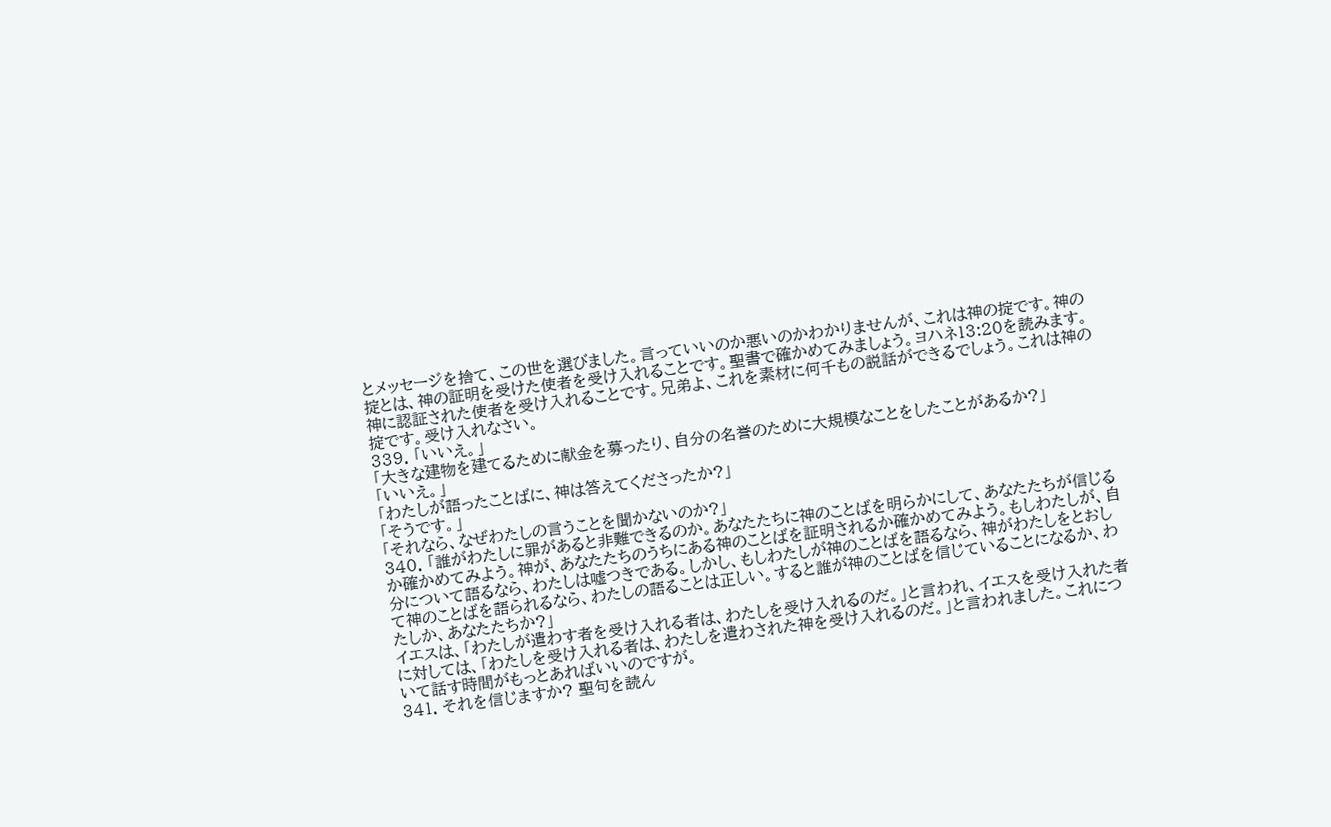とメッセージを捨て、この世を選びました。言っていいのか悪いのかわかりませんが、これは神の掟です。神の掟とは、神の証明を受けた使者を受け入れることです。聖書で確かめてみましょう。ヨハネ13:20を読みます。
神に認証された使者を受け入れることです。兄弟よ、これを素材に何千もの説話ができるでしょう。これは神の掟です。受け入れなさい。
339. 「いいえ。」
「大きな建物を建てるために献金を募ったり、自分の名誉のために大規模なことをしたことがあるか?」
「いいえ。」
「わたしが語ったことばに、神は答えてくださったか?」
「そうです。」
「それなら、なぜわたしの言うことを聞かないのか?」
340. 「誰がわたしに罪があると非難できるのか。あなたたちに神のことばを明らかにして、あなたたちが信じるか確かめてみよう。神が、あなたたちのうちにある神のことばを証明されるか確かめてみよう。もしわたしが、自分について語るなら、わたしは嘘つきである。しかし、もしわたしが神のことばを語るなら、神がわたしをとおして神のことばを語られるなら、わたしの語ることは正しい。すると誰が神のことばを信じていることになるか、わたしか、あなたたちか?」
イエスは、「わたしが遣わす者を受け入れる者は、わたしを受け入れるのだ。」と言われ、イエスを受け入れた者に対しては、「わたしを受け入れる者は、わたしを遣わされた神を受け入れるのだ。」と言われました。これについて話す時間がもっとあればいいのですが。
341. それを信じますか? 聖句を読ん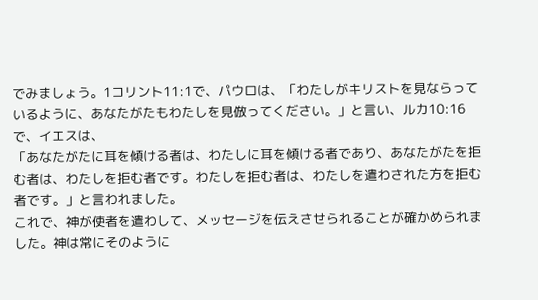でみましょう。1コリント11:1で、パウロは、「わたしがキリストを見ならっているように、あなたがたもわたしを見倣ってください。」と言い、ルカ10:16で、イエスは、
「あなたがたに耳を傾ける者は、わたしに耳を傾ける者であり、あなたがたを拒む者は、わたしを拒む者です。わたしを拒む者は、わたしを遣わされた方を拒む者です。」と言われました。
これで、神が使者を遣わして、メッセージを伝えさせられることが確かめられました。神は常にそのように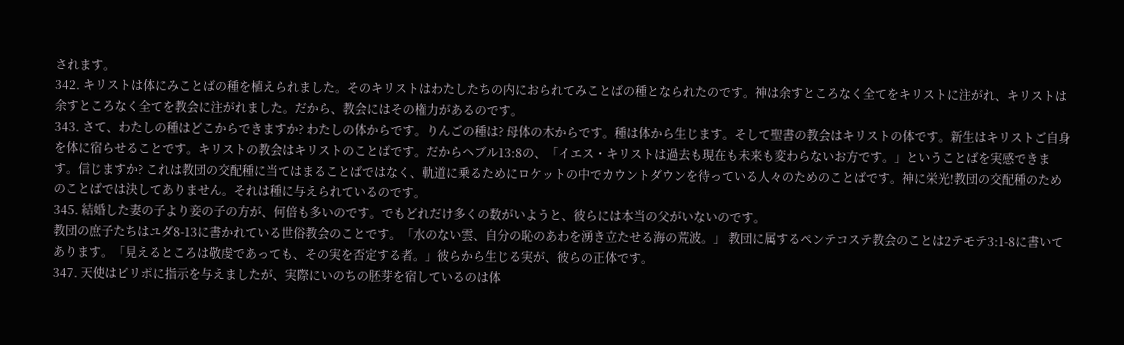されます。
342. キリストは体にみことばの種を植えられました。そのキリストはわたしたちの内におられてみことばの種となられたのです。神は余すところなく全てをキリストに注がれ、キリストは余すところなく全てを教会に注がれました。だから、教会にはその権力があるのです。
343. さて、わたしの種はどこからできますか? わたしの体からです。りんごの種は? 母体の木からです。種は体から生じます。そして聖書の教会はキリストの体です。新生はキリストご自身を体に宿らせることです。キリストの教会はキリストのことばです。だからヘブル13:8の、「イエス・キリストは過去も現在も未来も変わらないお方です。」ということばを実感できます。信じますか? これは教団の交配種に当てはまることばではなく、軌道に乗るためにロケットの中でカウントダウンを待っている人々のためのことばです。神に栄光!教団の交配種のためのことばでは決してありません。それは種に与えられているのです。
345. 結婚した妻の子より妾の子の方が、何倍も多いのです。でもどれだけ多くの数がいようと、彼らには本当の父がいないのです。
教団の庶子たちはユダ8-13に書かれている世俗教会のことです。「水のない雲、自分の恥のあわを湧き立たせる海の荒波。」 教団に属するペンテコステ教会のことは2テモテ3:1-8に書いてあります。「見えるところは敬虔であっても、その実を否定する者。」彼らから生じる実が、彼らの正体です。
347. 天使はピリポに指示を与えましたが、実際にいのちの胚芽を宿しているのは体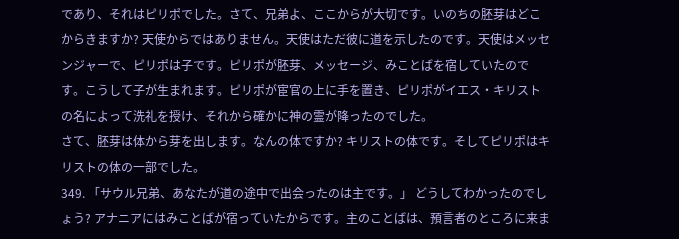であり、それはピリポでした。さて、兄弟よ、ここからが大切です。いのちの胚芽はどこからきますか? 天使からではありません。天使はただ彼に道を示したのです。天使はメッセンジャーで、ピリポは子です。ピリポが胚芽、メッセージ、みことばを宿していたのです。こうして子が生まれます。ピリポが宦官の上に手を置き、ピリポがイエス・キリストの名によって洗礼を授け、それから確かに神の霊が降ったのでした。
さて、胚芽は体から芽を出します。なんの体ですか? キリストの体です。そしてピリポはキリストの体の一部でした。
349. 「サウル兄弟、あなたが道の途中で出会ったのは主です。」 どうしてわかったのでしょう? アナニアにはみことばが宿っていたからです。主のことばは、預言者のところに来ま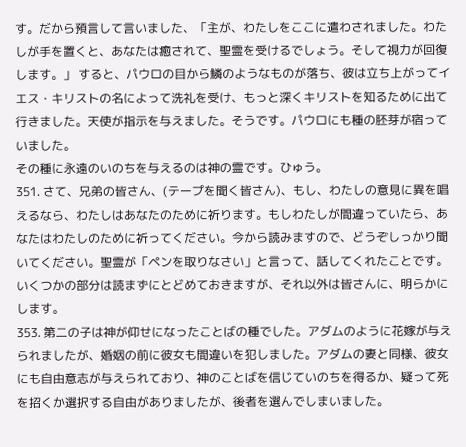す。だから預言して言いました、「主が、わたしをここに遣わされました。わたしが手を置くと、あなたは癒されて、聖霊を受けるでしょう。そして視力が回復します。」 すると、パウロの目から鱗のようなものが落ち、彼は立ち上がってイエス・キリストの名によって洗礼を受け、もっと深くキリストを知るために出て行きました。天使が指示を与えました。そうです。パウロにも種の胚芽が宿っていました。
その種に永遠のいのちを与えるのは神の霊です。ひゅう。
351. さて、兄弟の皆さん、(テープを聞く皆さん)、もし、わたしの意見に異を唱えるなら、わたしはあなたのために祈ります。もしわたしが間違っていたら、あなたはわたしのために祈ってください。今から読みますので、どうぞしっかり聞いてください。聖霊が「ペンを取りなさい」と言って、話してくれたことです。いくつかの部分は読まずにとどめておきますが、それ以外は皆さんに、明らかにします。
353. 第二の子は神が仰せになったことばの種でした。アダムのように花嫁が与えられましたが、婚姻の前に彼女も間違いを犯しました。アダムの妻と同様、彼女にも自由意志が与えられており、神のことばを信じていのちを得るか、疑って死を招くか選択する自由がありましたが、後者を選んでしまいました。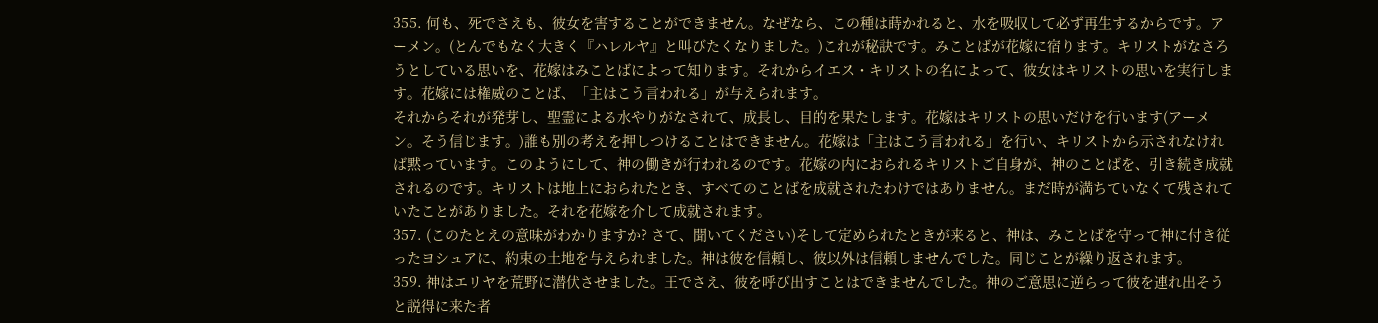355. 何も、死でさえも、彼女を害することができません。なぜなら、この種は蒔かれると、水を吸収して必ず再生するからです。アーメン。(とんでもなく大きく『ハレルヤ』と叫びたくなりました。)これが秘訣です。みことばが花嫁に宿ります。キリストがなさろうとしている思いを、花嫁はみことばによって知ります。それからイエス・キリストの名によって、彼女はキリストの思いを実行します。花嫁には権威のことば、「主はこう言われる」が与えられます。
それからそれが発芽し、聖霊による水やりがなされて、成長し、目的を果たします。花嫁はキリストの思いだけを行います(アーメン。そう信じます。)誰も別の考えを押しつけることはできません。花嫁は「主はこう言われる」を行い、キリストから示されなければ黙っています。このようにして、神の働きが行われるのです。花嫁の内におられるキリストご自身が、神のことばを、引き続き成就されるのです。キリストは地上におられたとき、すべてのことばを成就されたわけではありません。まだ時が満ちていなくて残されていたことがありました。それを花嫁を介して成就されます。
357. (このたとえの意味がわかりますか? さて、聞いてください)そして定められたときが来ると、神は、みことばを守って神に付き従ったヨシュアに、約束の土地を与えられました。神は彼を信頼し、彼以外は信頼しませんでした。同じことが繰り返されます。
359. 神はエリヤを荒野に潜伏させました。王でさえ、彼を呼び出すことはできませんでした。神のご意思に逆らって彼を連れ出そうと説得に来た者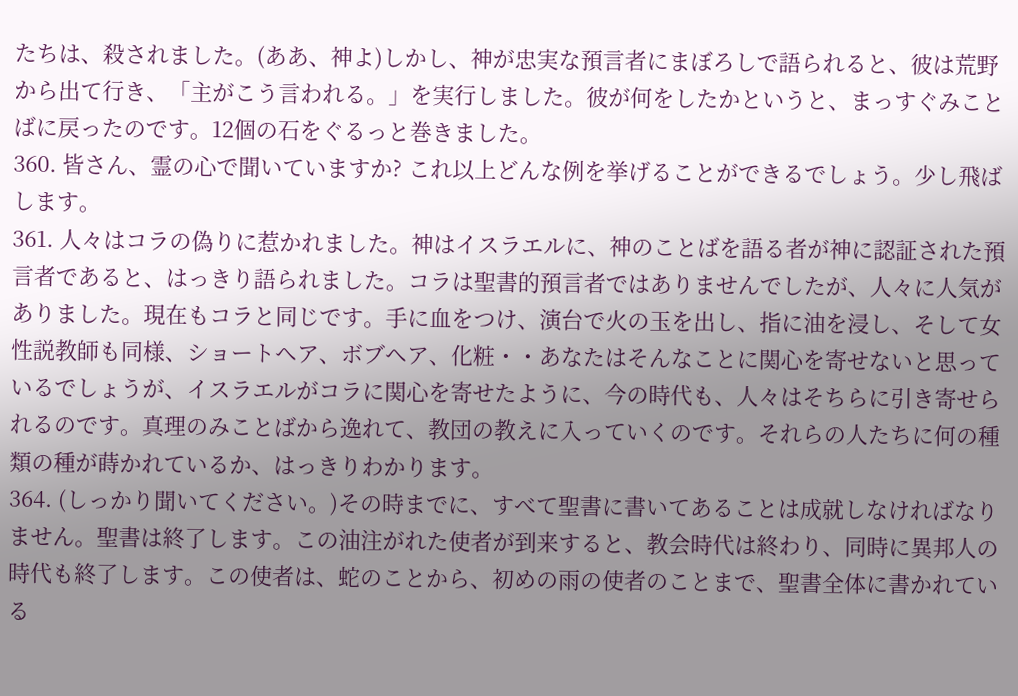たちは、殺されました。(ああ、神よ)しかし、神が忠実な預言者にまぼろしで語られると、彼は荒野から出て行き、「主がこう言われる。」を実行しました。彼が何をしたかというと、まっすぐみことばに戻ったのです。12個の石をぐるっと巻きました。
360. 皆さん、霊の心で聞いていますか? これ以上どんな例を挙げることができるでしょう。少し飛ばします。
361. 人々はコラの偽りに惹かれました。神はイスラエルに、神のことばを語る者が神に認証された預言者であると、はっきり語られました。コラは聖書的預言者ではありませんでしたが、人々に人気がありました。現在もコラと同じです。手に血をつけ、演台で火の玉を出し、指に油を浸し、そして女性説教師も同様、ショートヘア、ボブヘア、化粧・・あなたはそんなことに関心を寄せないと思っているでしょうが、イスラエルがコラに関心を寄せたように、今の時代も、人々はそちらに引き寄せられるのです。真理のみことばから逸れて、教団の教えに入っていくのです。それらの人たちに何の種類の種が蒔かれているか、はっきりわかります。
364. (しっかり聞いてください。)その時までに、すべて聖書に書いてあることは成就しなければなりません。聖書は終了します。この油注がれた使者が到来すると、教会時代は終わり、同時に異邦人の時代も終了します。この使者は、蛇のことから、初めの雨の使者のことまで、聖書全体に書かれている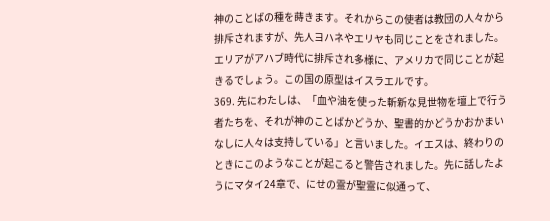神のことばの種を蒔きます。それからこの使者は教団の人々から排斥されますが、先人ヨハネやエリヤも同じことをされました。エリアがアハブ時代に排斥され多様に、アメリカで同じことが起きるでしょう。この国の原型はイスラエルです。
369. 先にわたしは、「血や油を使った斬新な見世物を壇上で行う者たちを、それが神のことばかどうか、聖書的かどうかおかまいなしに人々は支持している」と言いました。イエスは、終わりのときにこのようなことが起こると警告されました。先に話したようにマタイ24章で、にせの霊が聖霊に似通って、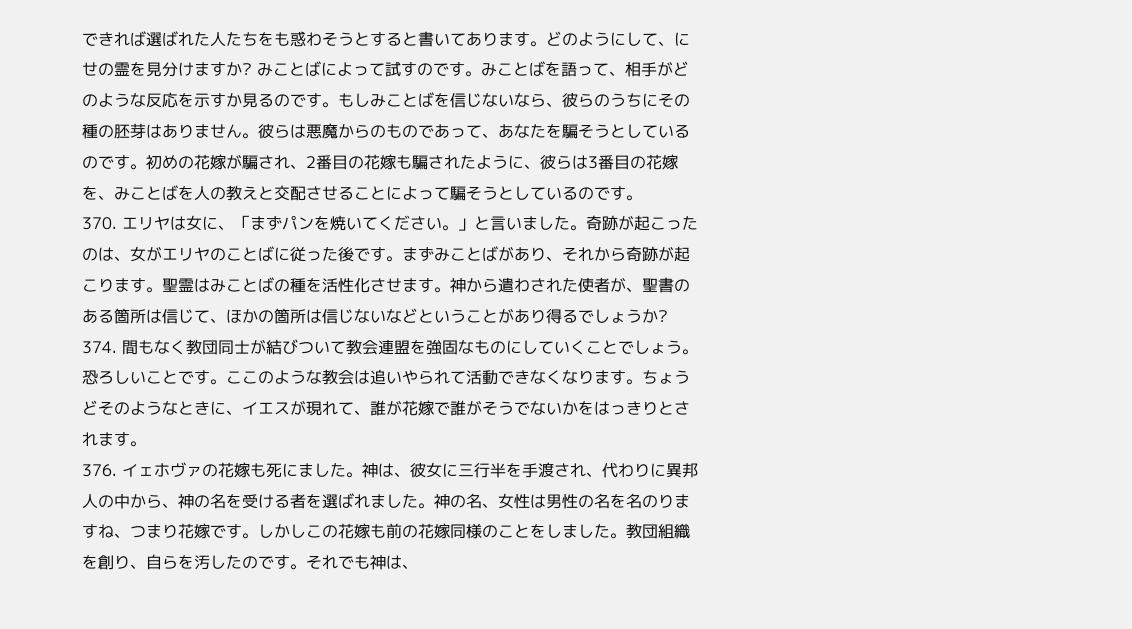できれば選ばれた人たちをも惑わそうとすると書いてあります。どのようにして、にせの霊を見分けますか? みことばによって試すのです。みことばを語って、相手がどのような反応を示すか見るのです。もしみことばを信じないなら、彼らのうちにその種の胚芽はありません。彼らは悪魔からのものであって、あなたを騙そうとしているのです。初めの花嫁が騙され、2番目の花嫁も騙されたように、彼らは3番目の花嫁を、みことばを人の教えと交配させることによって騙そうとしているのです。
370. エリヤは女に、「まずパンを焼いてください。」と言いました。奇跡が起こったのは、女がエリヤのことばに従った後です。まずみことばがあり、それから奇跡が起こります。聖霊はみことばの種を活性化させます。神から遣わされた使者が、聖書のある箇所は信じて、ほかの箇所は信じないなどということがあり得るでしょうか?
374. 間もなく教団同士が結びついて教会連盟を強固なものにしていくことでしょう。恐ろしいことです。ここのような教会は追いやられて活動できなくなります。ちょうどそのようなときに、イエスが現れて、誰が花嫁で誰がそうでないかをはっきりとされます。
376. イェホヴァの花嫁も死にました。神は、彼女に三行半を手渡され、代わりに異邦人の中から、神の名を受ける者を選ばれました。神の名、女性は男性の名を名のりますね、つまり花嫁です。しかしこの花嫁も前の花嫁同様のことをしました。教団組織を創り、自らを汚したのです。それでも神は、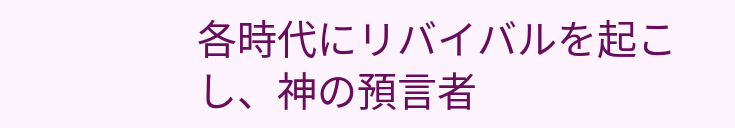各時代にリバイバルを起こし、神の預言者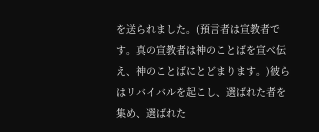を送られました。(預言者は宣教者です。真の宣教者は神のことばを宣べ伝え、神のことばにとどまります。)彼らはリバイバルを起こし、選ばれた者を集め、選ばれた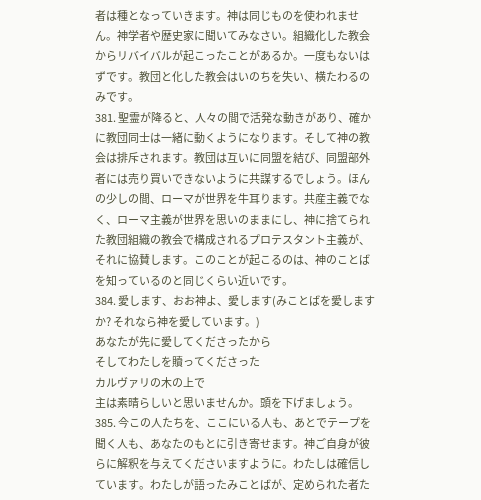者は種となっていきます。神は同じものを使われません。神学者や歴史家に聞いてみなさい。組織化した教会からリバイバルが起こったことがあるか。一度もないはずです。教団と化した教会はいのちを失い、横たわるのみです。
381. 聖霊が降ると、人々の間で活発な動きがあり、確かに教団同士は一緒に動くようになります。そして神の教会は排斥されます。教団は互いに同盟を結び、同盟部外者には売り買いできないように共謀するでしょう。ほんの少しの間、ローマが世界を牛耳ります。共産主義でなく、ローマ主義が世界を思いのままにし、神に捨てられた教団組織の教会で構成されるプロテスタント主義が、それに協賛します。このことが起こるのは、神のことばを知っているのと同じくらい近いです。
384. 愛します、おお神よ、愛します(みことばを愛しますか? それなら神を愛しています。)
あなたが先に愛してくださったから
そしてわたしを贖ってくださった
カルヴァリの木の上で
主は素晴らしいと思いませんか。頭を下げましょう。
385. 今この人たちを、ここにいる人も、あとでテープを聞く人も、あなたのもとに引き寄せます。神ご自身が彼らに解釈を与えてくださいますように。わたしは確信しています。わたしが語ったみことばが、定められた者た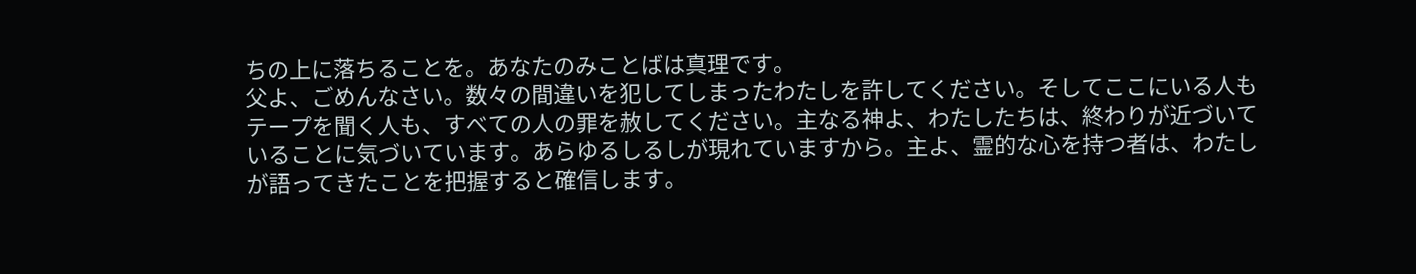ちの上に落ちることを。あなたのみことばは真理です。
父よ、ごめんなさい。数々の間違いを犯してしまったわたしを許してください。そしてここにいる人もテープを聞く人も、すべての人の罪を赦してください。主なる神よ、わたしたちは、終わりが近づいていることに気づいています。あらゆるしるしが現れていますから。主よ、霊的な心を持つ者は、わたしが語ってきたことを把握すると確信します。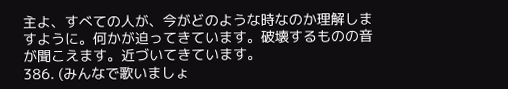主よ、すべての人が、今がどのような時なのか理解しますように。何かが迫ってきています。破壊するものの音が聞こえます。近づいてきています。
386. (みんなで歌いましょ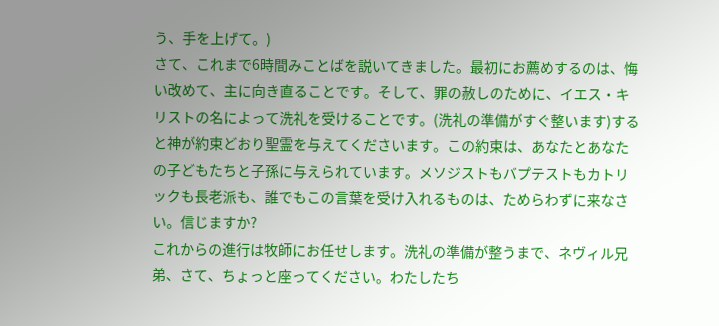う、手を上げて。)
さて、これまで6時間みことばを説いてきました。最初にお薦めするのは、悔い改めて、主に向き直ることです。そして、罪の赦しのために、イエス・キリストの名によって洗礼を受けることです。(洗礼の準備がすぐ整います)すると神が約束どおり聖霊を与えてくださいます。この約束は、あなたとあなたの子どもたちと子孫に与えられています。メソジストもバプテストもカトリックも長老派も、誰でもこの言葉を受け入れるものは、ためらわずに来なさい。信じますか?
これからの進行は牧師にお任せします。洗礼の準備が整うまで、ネヴィル兄弟、さて、ちょっと座ってください。わたしたち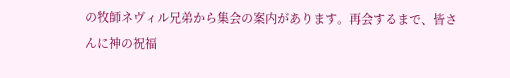の牧師ネヴィル兄弟から集会の案内があります。再会するまで、皆さんに神の祝福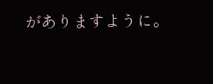がありますように。